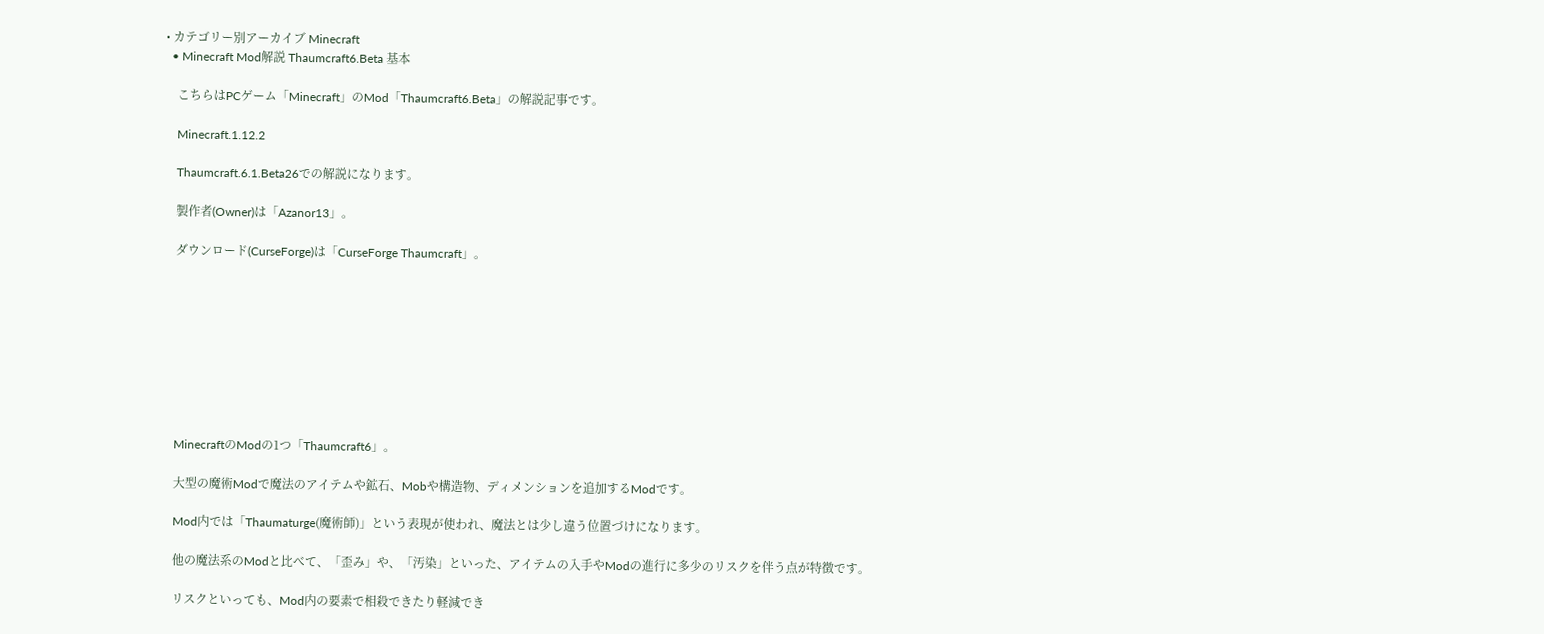• カテゴリー別アーカイブ Minecraft
  • Minecraft Mod解説 Thaumcraft6.Beta 基本

    こちらはPCゲーム「Minecraft」のMod「Thaumcraft6.Beta」の解説記事です。

    Minecraft.1.12.2

    Thaumcraft.6.1.Beta26での解説になります。

    製作者(Owner)は「Azanor13」。

    ダウンロード(CurseForge)は「CurseForge Thaumcraft」。









    MinecraftのModの1つ「Thaumcraft6」。

    大型の魔術Modで魔法のアイテムや鉱石、Mobや構造物、ディメンションを追加するModです。

    Mod内では「Thaumaturge(魔術師)」という表現が使われ、魔法とは少し違う位置づけになります。

    他の魔法系のModと比べて、「歪み」や、「汚染」といった、アイテムの入手やModの進行に多少のリスクを伴う点が特徴です。

    リスクといっても、Mod内の要素で相殺できたり軽減でき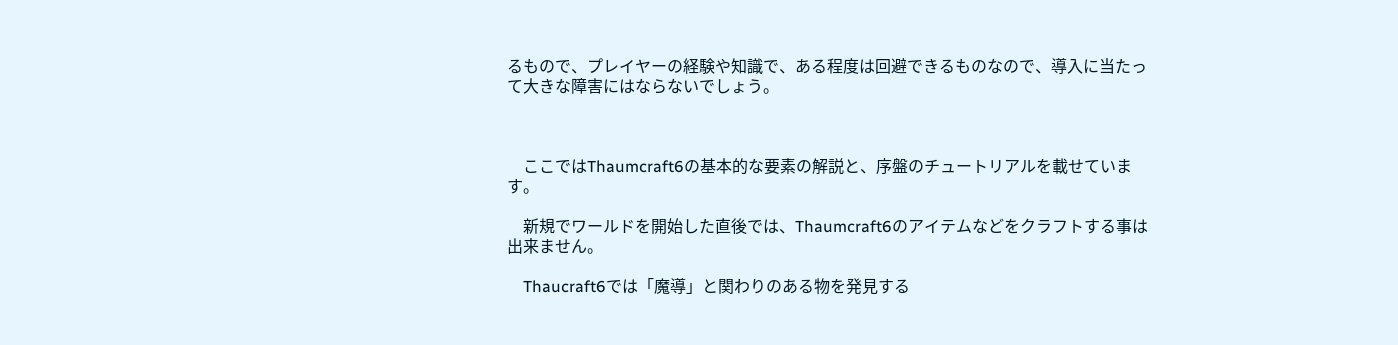るもので、プレイヤーの経験や知識で、ある程度は回避できるものなので、導入に当たって大きな障害にはならないでしょう。



    ここではThaumcraft6の基本的な要素の解説と、序盤のチュートリアルを載せています。

    新規でワールドを開始した直後では、Thaumcraft6のアイテムなどをクラフトする事は出来ません。

    Thaucraft6では「魔導」と関わりのある物を発見する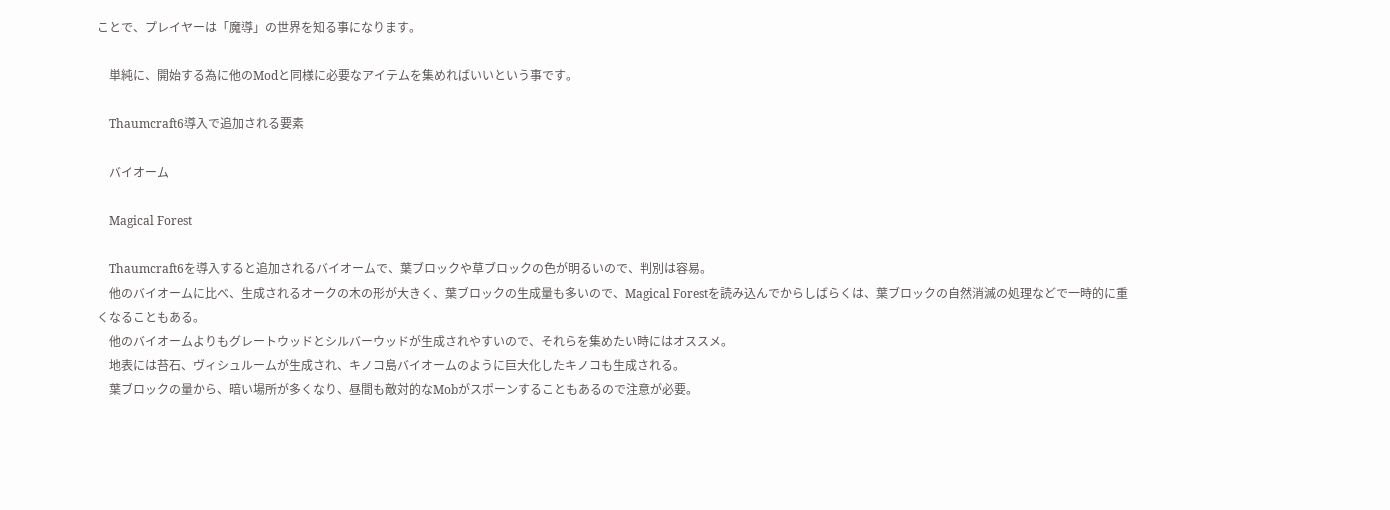ことで、プレイヤーは「魔導」の世界を知る事になります。

    単純に、開始する為に他のModと同様に必要なアイテムを集めればいいという事です。

    Thaumcraft6導入で追加される要素

    バイオーム

    Magical Forest

    Thaumcraft6を導入すると追加されるバイオームで、葉ブロックや草ブロックの色が明るいので、判別は容易。
    他のバイオームに比べ、生成されるオークの木の形が大きく、葉ブロックの生成量も多いので、Magical Forestを読み込んでからしばらくは、葉ブロックの自然消滅の処理などで一時的に重くなることもある。
    他のバイオームよりもグレートウッドとシルバーウッドが生成されやすいので、それらを集めたい時にはオススメ。
    地表には苔石、ヴィシュルームが生成され、キノコ島バイオームのように巨大化したキノコも生成される。
    葉ブロックの量から、暗い場所が多くなり、昼間も敵対的なMobがスポーンすることもあるので注意が必要。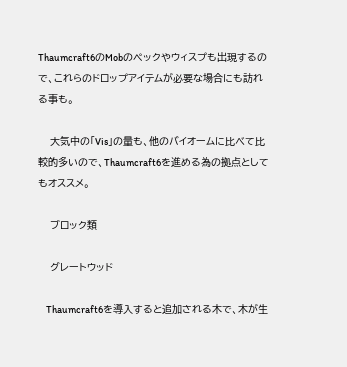Thaumcraft6のMobのペックやウィスプも出現するので、これらのドロップアイテムが必要な場合にも訪れる事も。

    大気中の「Vis」の量も、他のバイオームに比べて比較的多いので、Thaumcraft6を進める為の拠点としてもオススメ。

    ブロック類

    グレートウッド

    Thaumcraft6を導入すると追加される木で、木が生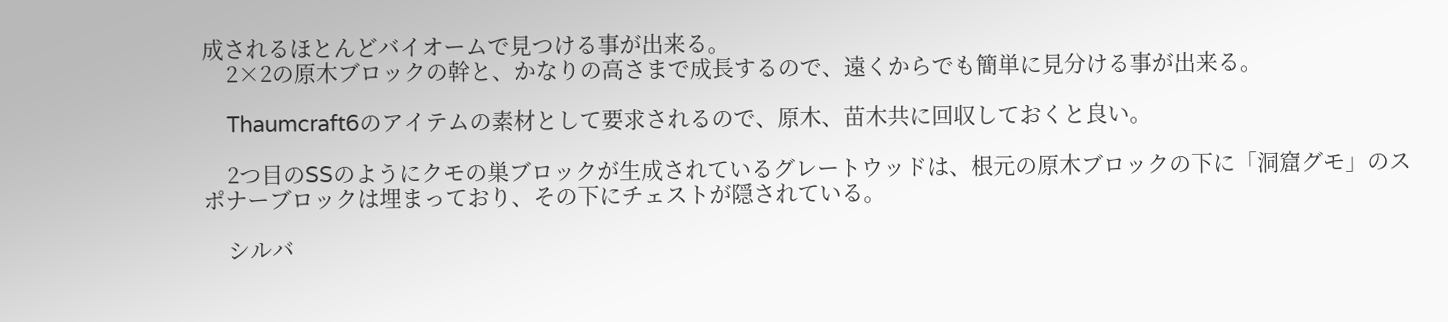成されるほとんどバイオームで見つける事が出来る。
    2×2の原木ブロックの幹と、かなりの高さまで成長するので、遠くからでも簡単に見分ける事が出来る。

    Thaumcraft6のアイテムの素材として要求されるので、原木、苗木共に回収しておくと良い。

    2つ目のSSのようにクモの巣ブロックが生成されているグレートウッドは、根元の原木ブロックの下に「洞窟グモ」のスポナーブロックは埋まっており、その下にチェストが隠されている。

    シルバ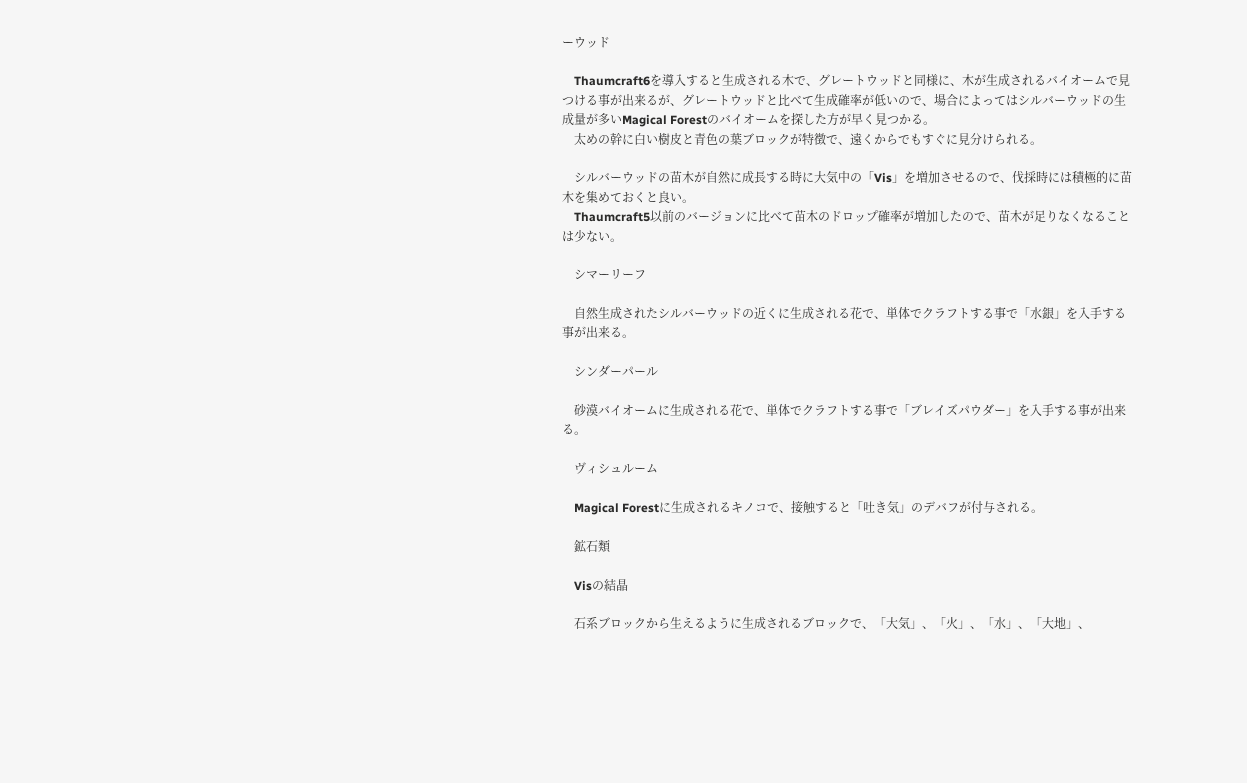ーウッド

    Thaumcraft6を導入すると生成される木で、グレートウッドと同様に、木が生成されるバイオームで見つける事が出来るが、グレートウッドと比べて生成確率が低いので、場合によってはシルバーウッドの生成量が多いMagical Forestのバイオームを探した方が早く見つかる。
    太めの幹に白い樹皮と青色の葉ブロックが特徴で、遠くからでもすぐに見分けられる。

    シルバーウッドの苗木が自然に成長する時に大気中の「Vis」を増加させるので、伐採時には積極的に苗木を集めておくと良い。
    Thaumcraft5以前のバージョンに比べて苗木のドロップ確率が増加したので、苗木が足りなくなることは少ない。

    シマーリーフ

    自然生成されたシルバーウッドの近くに生成される花で、単体でクラフトする事で「水銀」を入手する事が出来る。

    シンダーパール

    砂漠バイオームに生成される花で、単体でクラフトする事で「ブレイズパウダー」を入手する事が出来る。

    ヴィシュルーム

    Magical Forestに生成されるキノコで、接触すると「吐き気」のデバフが付与される。

    鉱石類

    Visの結晶

    石系ブロックから生えるように生成されるブロックで、「大気」、「火」、「水」、「大地」、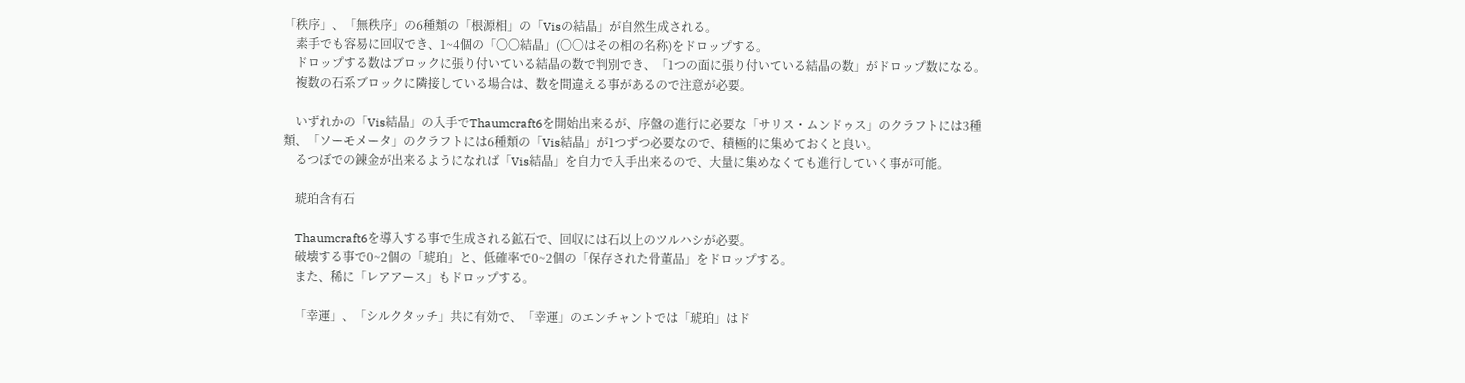「秩序」、「無秩序」の6種類の「根源相」の「Visの結晶」が自然生成される。
    素手でも容易に回収でき、1~4個の「〇〇結晶」(〇〇はその相の名称)をドロップする。
    ドロップする数はブロックに張り付いている結晶の数で判別でき、「1つの面に張り付いている結晶の数」がドロップ数になる。
    複数の石系ブロックに隣接している場合は、数を間違える事があるので注意が必要。

    いずれかの「Vis結晶」の入手でThaumcraft6を開始出来るが、序盤の進行に必要な「サリス・ムンドゥス」のクラフトには3種類、「ソーモメータ」のクラフトには6種類の「Vis結晶」が1つずつ必要なので、積極的に集めておくと良い。
    るつぼでの錬金が出来るようになれば「Vis結晶」を自力で入手出来るので、大量に集めなくても進行していく事が可能。

    琥珀含有石

    Thaumcraft6を導入する事で生成される鉱石で、回収には石以上のツルハシが必要。
    破壊する事で0~2個の「琥珀」と、低確率で0~2個の「保存された骨董品」をドロップする。
    また、稀に「レアアース」もドロップする。

    「幸運」、「シルクタッチ」共に有効で、「幸運」のエンチャントでは「琥珀」はド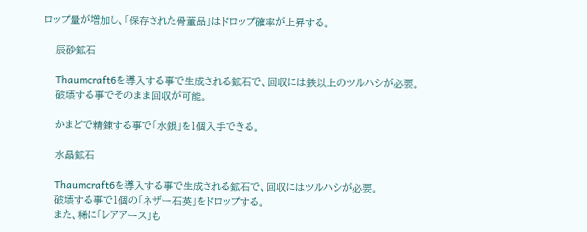ロップ量が増加し、「保存された骨董品」はドロップ確率が上昇する。

    辰砂鉱石

    Thaumcraft6を導入する事で生成される鉱石で、回収には鉄以上のツルハシが必要。
    破壊する事でそのまま回収が可能。

    かまどで精錬する事で「水銀」を1個入手できる。

    水晶鉱石

    Thaumcraft6を導入する事で生成される鉱石で、回収にはツルハシが必要。
    破壊する事で1個の「ネザー石英」をドロップする。
    また、稀に「レアアース」も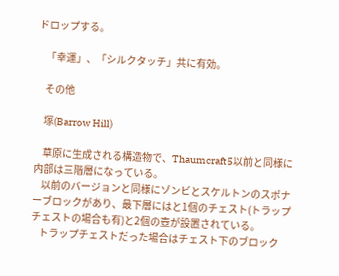ドロップする。

    「幸運」、「シルクタッチ」共に有効。

    その他

    塚(Barrow Hill)

    草原に生成される構造物で、Thaumcraft5以前と同様に内部は三階層になっている。
    以前のバージョンと同様にゾンビとスケルトンのスポナーブロックがあり、最下層にはと1個のチェスト(トラップチェストの場合も有)と2個の壺が設置されている。
    トラップチェストだった場合はチェスト下のブロック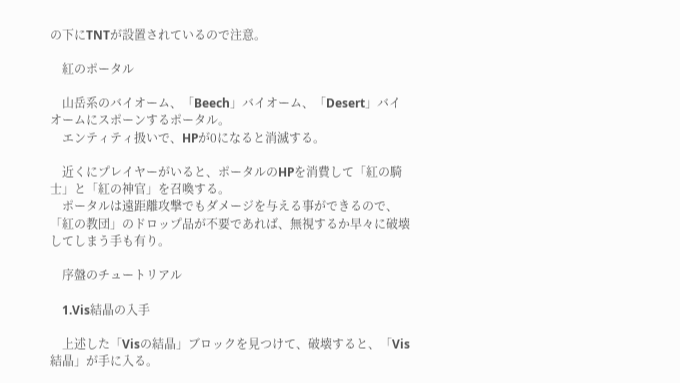の下にTNTが設置されているので注意。

    紅のポータル

    山岳系のバイオーム、「Beech」バイオーム、「Desert」バイオームにスポーンするポータル。
    エンティティ扱いで、HPが0になると消滅する。

    近くにプレイヤーがいると、ポータルのHPを消費して「紅の騎士」と「紅の神官」を召喚する。
    ポータルは遠距離攻撃でもダメージを与える事ができるので、「紅の教団」のドロップ品が不要であれば、無視するか早々に破壊してしまう手も有り。

    序盤のチュートリアル

    1.Vis結晶の入手

    上述した「Visの結晶」ブロックを見つけて、破壊すると、「Vis結晶」が手に入る。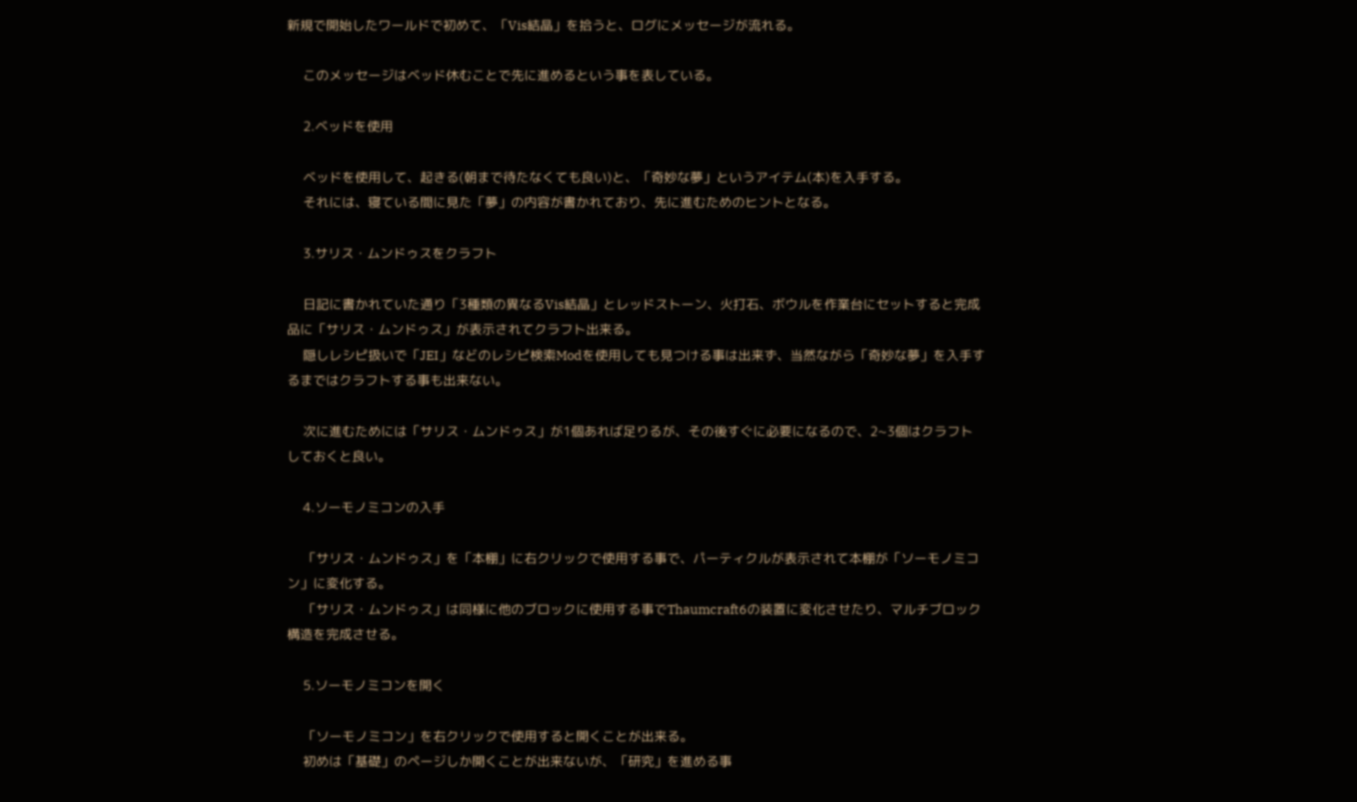新規で開始したワールドで初めて、「Vis結晶」を拾うと、ログにメッセージが流れる。

    このメッセージはベッド休むことで先に進めるという事を表している。

    2.ベッドを使用

    ベッドを使用して、起きる(朝まで待たなくても良い)と、「奇妙な夢」というアイテム(本)を入手する。
    それには、寝ている間に見た「夢」の内容が書かれており、先に進むためのヒントとなる。

    3.サリス・ムンドゥスをクラフト

    日記に書かれていた通り「3種類の異なるVis結晶」とレッドストーン、火打石、ボウルを作業台にセットすると完成品に「サリス・ムンドゥス」が表示されてクラフト出来る。
    隠しレシピ扱いで「JEI」などのレシピ検索Modを使用しても見つける事は出来ず、当然ながら「奇妙な夢」を入手するまではクラフトする事も出来ない。

    次に進むためには「サリス・ムンドゥス」が1個あれば足りるが、その後すぐに必要になるので、2~3個はクラフトしておくと良い。

    4.ソーモノミコンの入手

    「サリス・ムンドゥス」を「本棚」に右クリックで使用する事で、パーティクルが表示されて本棚が「ソーモノミコン」に変化する。
    「サリス・ムンドゥス」は同様に他のブロックに使用する事でThaumcraft6の装置に変化させたり、マルチブロック構造を完成させる。

    5.ソーモノミコンを開く

    「ソーモノミコン」を右クリックで使用すると開くことが出来る。
    初めは「基礎」のページしか開くことが出来ないが、「研究」を進める事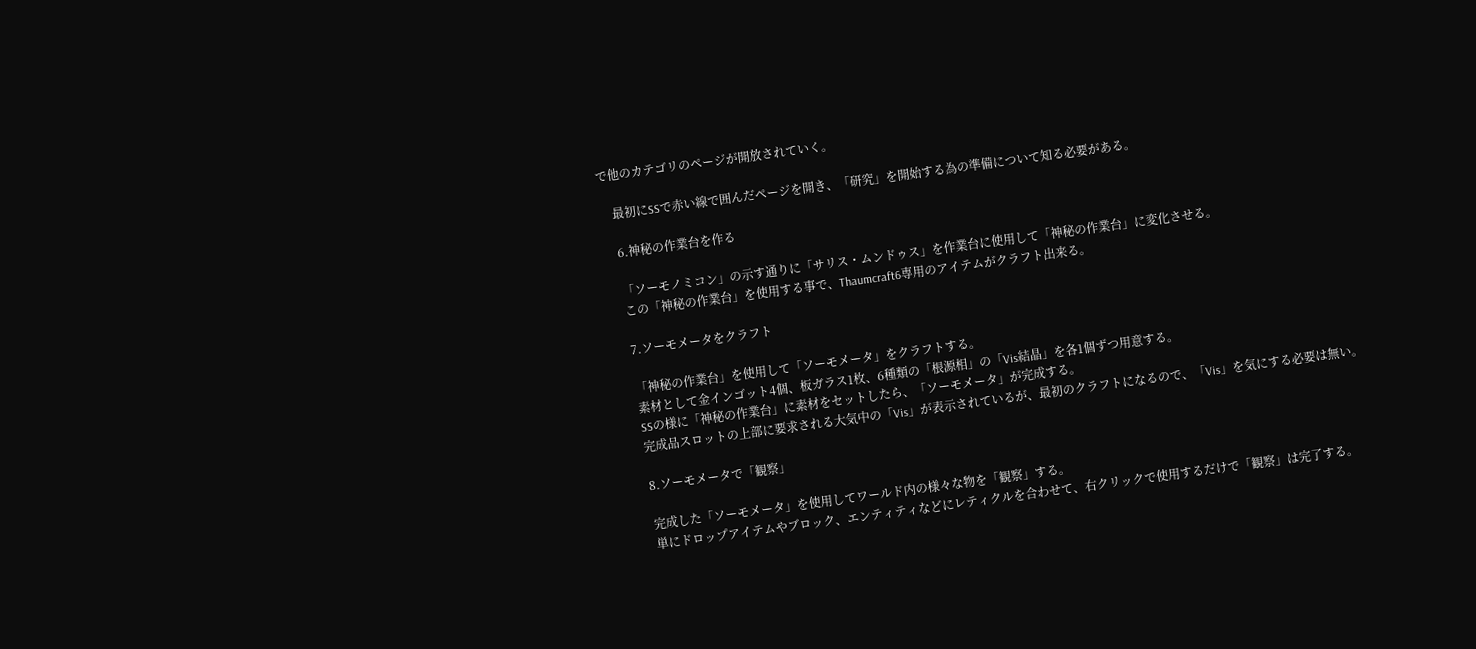で他のカテゴリのページが開放されていく。

    最初にSSで赤い線で囲んだページを開き、「研究」を開始する為の準備について知る必要がある。

    6.神秘の作業台を作る

    「ソーモノミコン」の示す通りに「サリス・ムンドゥス」を作業台に使用して「神秘の作業台」に変化させる。
    この「神秘の作業台」を使用する事で、Thaumcraft6専用のアイテムがクラフト出来る。

    7.ソーモメータをクラフト

    「神秘の作業台」を使用して「ソーモメータ」をクラフトする。
    素材として金インゴット4個、板ガラス1枚、6種類の「根源相」の「Vis結晶」を各1個ずつ用意する。
    SSの様に「神秘の作業台」に素材をセットしたら、「ソーモメータ」が完成する。
    完成品スロットの上部に要求される大気中の「Vis」が表示されているが、最初のクラフトになるので、「Vis」を気にする必要は無い。

    8.ソーモメータで「観察」

    完成した「ソーモメータ」を使用してワールド内の様々な物を「観察」する。
    単にドロップアイテムやブロック、エンティティなどにレティクルを合わせて、右クリックで使用するだけで「観察」は完了する。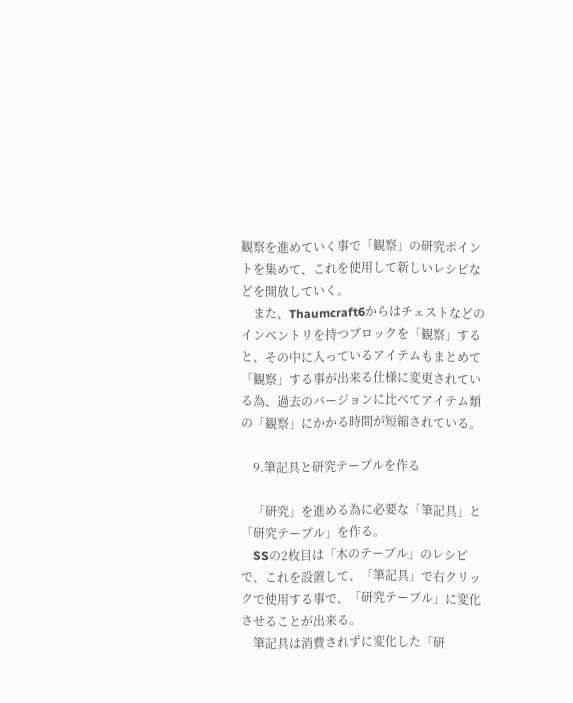観察を進めていく事で「観察」の研究ポイントを集めて、これを使用して新しいレシピなどを開放していく。
    また、Thaumcraft6からはチェストなどのインベントリを持つブロックを「観察」すると、その中に入っているアイテムもまとめて「観察」する事が出来る仕様に変更されている為、過去のバージョンに比べてアイテム類の「観察」にかかる時間が短縮されている。

    9.筆記具と研究テーブルを作る

    「研究」を進める為に必要な「筆記具」と「研究テーブル」を作る。
    SSの2枚目は「木のテーブル」のレシピで、これを設置して、「筆記具」で右クリックで使用する事で、「研究テーブル」に変化させることが出来る。
    筆記具は消費されずに変化した「研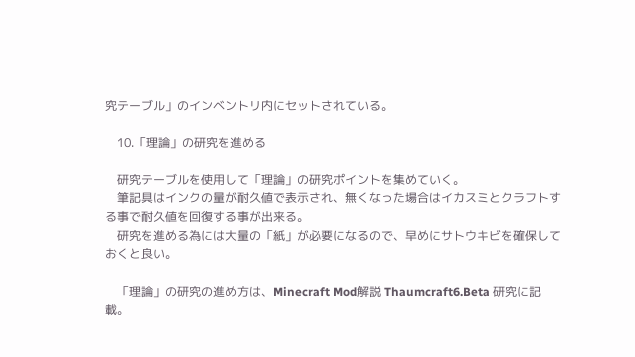究テーブル」のインベントリ内にセットされている。

    10.「理論」の研究を進める

    研究テーブルを使用して「理論」の研究ポイントを集めていく。
    筆記具はインクの量が耐久値で表示され、無くなった場合はイカスミとクラフトする事で耐久値を回復する事が出来る。
    研究を進める為には大量の「紙」が必要になるので、早めにサトウキビを確保しておくと良い。

    「理論」の研究の進め方は、Minecraft Mod解説 Thaumcraft6.Beta 研究に記載。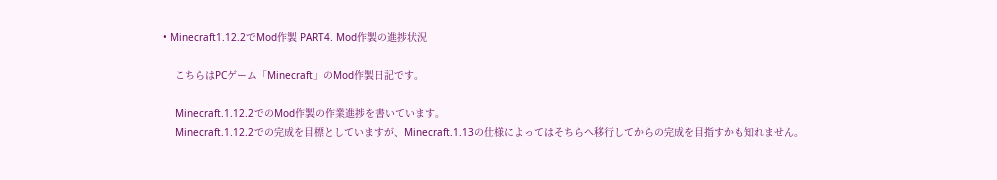• Minecraft1.12.2でMod作製 PART4. Mod作製の進捗状況

    こちらはPCゲーム「Minecraft」のMod作製日記です。

    Minecraft.1.12.2でのMod作製の作業進捗を書いています。
    Minecraft.1.12.2での完成を目標としていますが、Minecraft.1.13の仕様によってはそちらへ移行してからの完成を目指すかも知れません。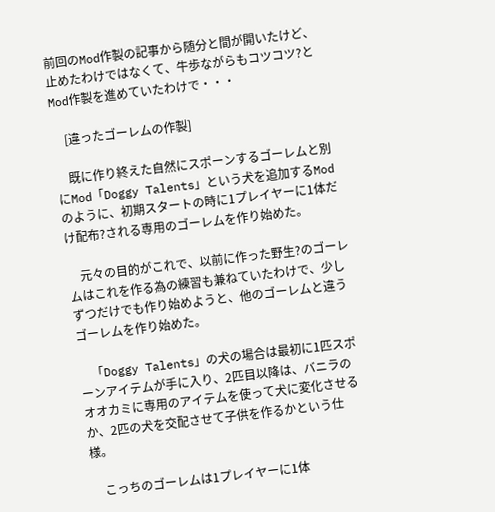前回のMod作製の記事から随分と間が開いたけど、止めたわけではなくて、牛歩ながらもコツコツ?とMod作製を進めていたわけで・・・

    [違ったゴーレムの作製]

    既に作り終えた自然にスポーンするゴーレムと別にMod「Doggy Talents」という犬を追加するModのように、初期スタートの時に1プレイヤーに1体だけ配布?される専用のゴーレムを作り始めた。

    元々の目的がこれで、以前に作った野生?のゴーレムはこれを作る為の練習も兼ねていたわけで、少しずつだけでも作り始めようと、他のゴーレムと違うゴーレムを作り始めた。

    「Doggy Talents」の犬の場合は最初に1匹スポーンアイテムが手に入り、2匹目以降は、バニラのオオカミに専用のアイテムを使って犬に変化させるか、2匹の犬を交配させて子供を作るかという仕様。

    こっちのゴーレムは1プレイヤーに1体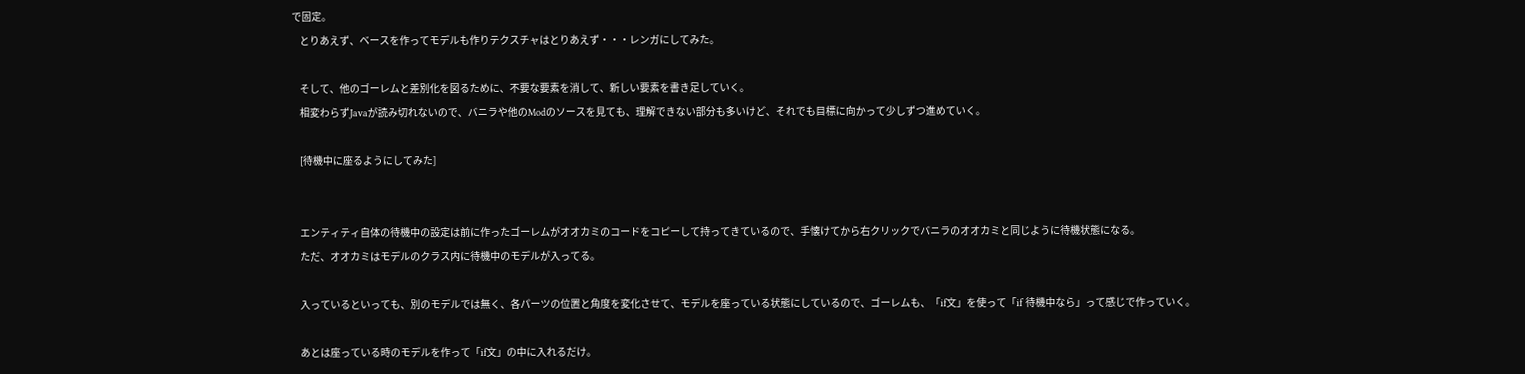で固定。
    とりあえず、ベースを作ってモデルも作りテクスチャはとりあえず・・・レンガにしてみた。

    そして、他のゴーレムと差別化を図るために、不要な要素を消して、新しい要素を書き足していく。
    相変わらずJavaが読み切れないので、バニラや他のModのソースを見ても、理解できない部分も多いけど、それでも目標に向かって少しずつ進めていく。

    [待機中に座るようにしてみた]


    エンティティ自体の待機中の設定は前に作ったゴーレムがオオカミのコードをコピーして持ってきているので、手懐けてから右クリックでバニラのオオカミと同じように待機状態になる。
    ただ、オオカミはモデルのクラス内に待機中のモデルが入ってる。

    入っているといっても、別のモデルでは無く、各パーツの位置と角度を変化させて、モデルを座っている状態にしているので、ゴーレムも、「if文」を使って「if 待機中なら」って感じで作っていく。

    あとは座っている時のモデルを作って「if文」の中に入れるだけ。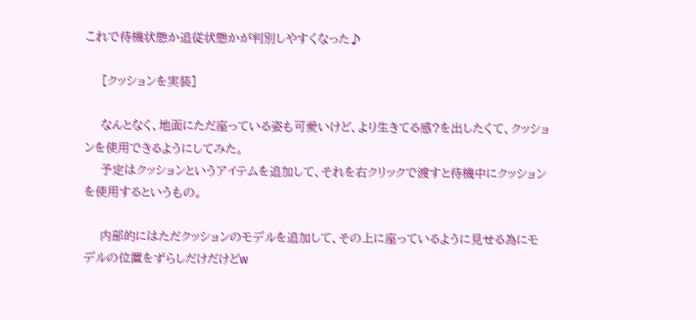これで待機状態か追従状態かが判別しやすくなった♪

    [クッションを実装]

    なんとなく、地面にただ座っている姿も可愛いけど、より生きてる感?を出したくて、クッションを使用できるようにしてみた。
    予定はクッションというアイテムを追加して、それを右クリックで渡すと待機中にクッションを使用するというもの。

    内部的にはただクッションのモデルを追加して、その上に座っているように見せる為にモデルの位置をずらしだけだけどw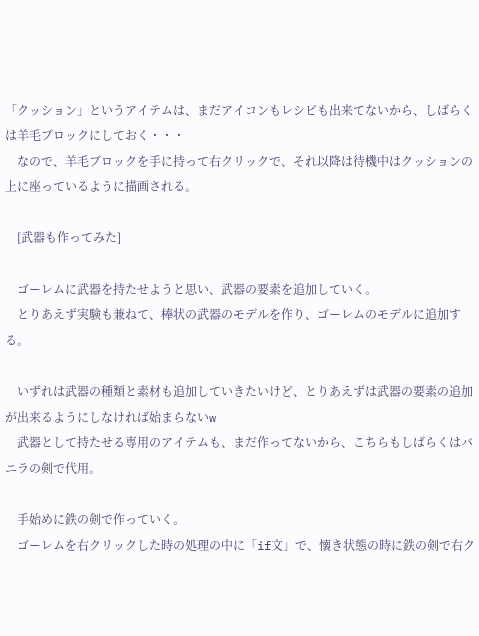「クッション」というアイテムは、まだアイコンもレシピも出来てないから、しばらくは羊毛ブロックにしておく・・・
    なので、羊毛ブロックを手に持って右クリックで、それ以降は待機中はクッションの上に座っているように描画される。

    [武器も作ってみた]

    ゴーレムに武器を持たせようと思い、武器の要素を追加していく。
    とりあえず実験も兼ねて、棒状の武器のモデルを作り、ゴーレムのモデルに追加する。

    いずれは武器の種類と素材も追加していきたいけど、とりあえずは武器の要素の追加が出来るようにしなければ始まらないw
    武器として持たせる専用のアイテムも、まだ作ってないから、こちらもしばらくはバニラの剣で代用。

    手始めに鉄の剣で作っていく。
    ゴーレムを右クリックした時の処理の中に「if文」で、懐き状態の時に鉄の剣で右ク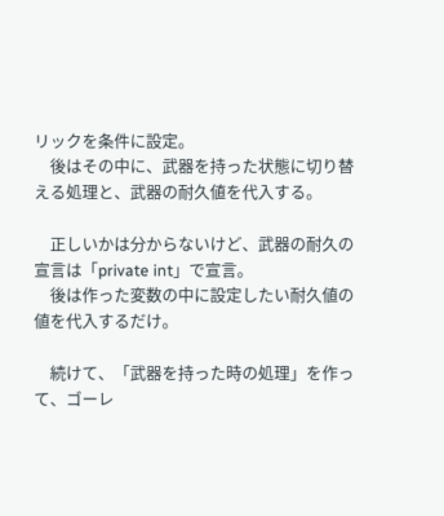リックを条件に設定。
    後はその中に、武器を持った状態に切り替える処理と、武器の耐久値を代入する。

    正しいかは分からないけど、武器の耐久の宣言は「private int」で宣言。
    後は作った変数の中に設定したい耐久値の値を代入するだけ。

    続けて、「武器を持った時の処理」を作って、ゴーレ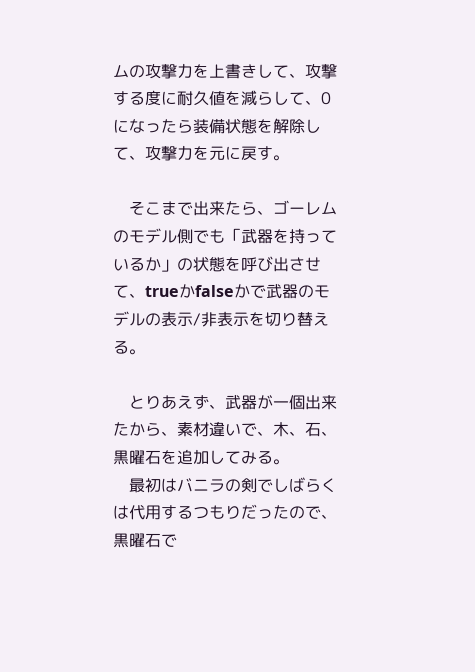ムの攻撃力を上書きして、攻撃する度に耐久値を減らして、0になったら装備状態を解除して、攻撃力を元に戻す。

    そこまで出来たら、ゴーレムのモデル側でも「武器を持っているか」の状態を呼び出させて、trueかfalseかで武器のモデルの表示/非表示を切り替える。

    とりあえず、武器が一個出来たから、素材違いで、木、石、黒曜石を追加してみる。
    最初はバニラの剣でしばらくは代用するつもりだったので、黒曜石で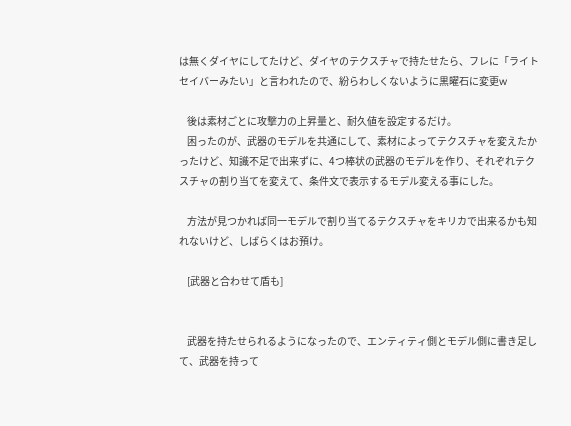は無くダイヤにしてたけど、ダイヤのテクスチャで持たせたら、フレに「ライトセイバーみたい」と言われたので、紛らわしくないように黒曜石に変更w

    後は素材ごとに攻撃力の上昇量と、耐久値を設定するだけ。
    困ったのが、武器のモデルを共通にして、素材によってテクスチャを変えたかったけど、知識不足で出来ずに、4つ棒状の武器のモデルを作り、それぞれテクスチャの割り当てを変えて、条件文で表示するモデル変える事にした。

    方法が見つかれば同一モデルで割り当てるテクスチャをキリカで出来るかも知れないけど、しばらくはお預け。

    [武器と合わせて盾も]


    武器を持たせられるようになったので、エンティティ側とモデル側に書き足して、武器を持って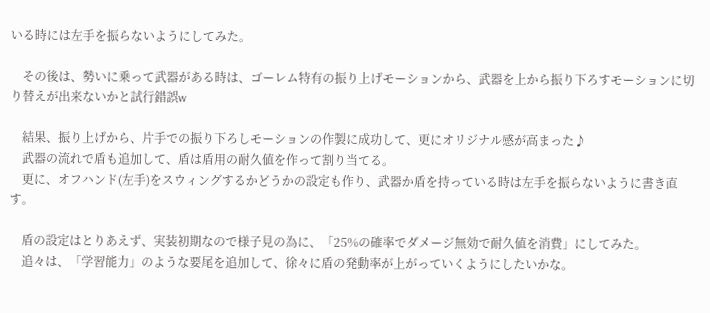いる時には左手を振らないようにしてみた。

    その後は、勢いに乗って武器がある時は、ゴーレム特有の振り上げモーションから、武器を上から振り下ろすモーションに切り替えが出来ないかと試行錯誤w

    結果、振り上げから、片手での振り下ろしモーションの作製に成功して、更にオリジナル感が高まった♪
    武器の流れで盾も追加して、盾は盾用の耐久値を作って割り当てる。
    更に、オフハンド(左手)をスウィングするかどうかの設定も作り、武器か盾を持っている時は左手を振らないように書き直す。

    盾の設定はとりあえず、実装初期なので様子見の為に、「25%の確率でダメージ無効で耐久値を消費」にしてみた。
    追々は、「学習能力」のような要尾を追加して、徐々に盾の発動率が上がっていくようにしたいかな。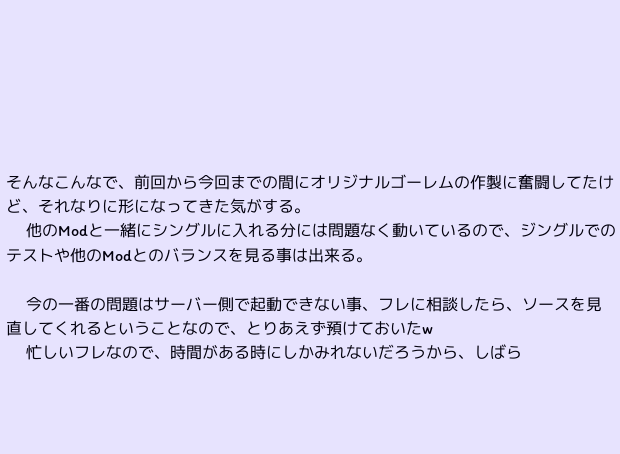そんなこんなで、前回から今回までの間にオリジナルゴーレムの作製に奮闘してたけど、それなりに形になってきた気がする。
    他のModと一緒にシングルに入れる分には問題なく動いているので、ジングルでのテストや他のModとのバランスを見る事は出来る。

    今の一番の問題はサーバー側で起動できない事、フレに相談したら、ソースを見直してくれるということなので、とりあえず預けておいたw
    忙しいフレなので、時間がある時にしかみれないだろうから、しばら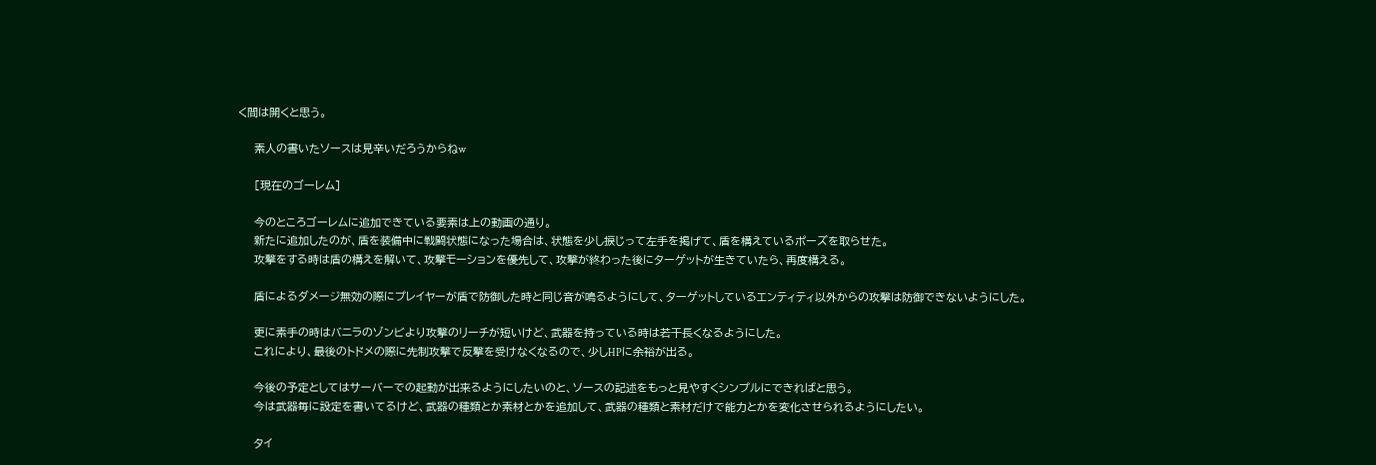く間は開くと思う。

    素人の書いたソースは見辛いだろうからねw

    [現在のゴーレム]

    今のところゴーレムに追加できている要素は上の動画の通り。
    新たに追加したのが、盾を装備中に戦闘状態になった場合は、状態を少し捩じって左手を掲げて、盾を構えているポーズを取らせた。
    攻撃をする時は盾の構えを解いて、攻撃モーションを優先して、攻撃が終わった後にターゲットが生きていたら、再度構える。

    盾によるダメージ無効の際にプレイヤーが盾で防御した時と同じ音が鳴るようにして、ターゲットしているエンティティ以外からの攻撃は防御できないようにした。

    更に素手の時はバニラのゾンビより攻撃のリーチが短いけど、武器を持っている時は若干長くなるようにした。
    これにより、最後のトドメの際に先制攻撃で反撃を受けなくなるので、少しHPに余裕が出る。

    今後の予定としてはサーバーでの起動が出来るようにしたいのと、ソースの記述をもっと見やすくシンプルにできればと思う。
    今は武器毎に設定を書いてるけど、武器の種類とか素材とかを追加して、武器の種類と素材だけで能力とかを変化させられるようにしたい。

    タイ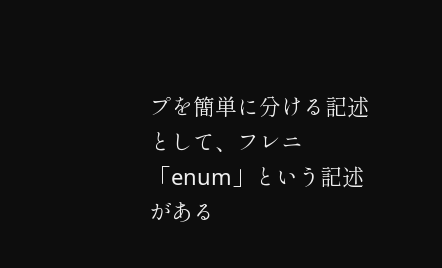プを簡単に分ける記述として、フレニ「enum」という記述がある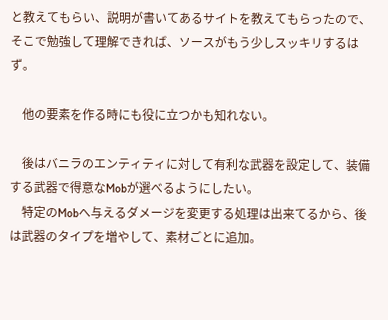と教えてもらい、説明が書いてあるサイトを教えてもらったので、そこで勉強して理解できれば、ソースがもう少しスッキリするはず。

    他の要素を作る時にも役に立つかも知れない。

    後はバニラのエンティティに対して有利な武器を設定して、装備する武器で得意なMobが選べるようにしたい。
    特定のMobへ与えるダメージを変更する処理は出来てるから、後は武器のタイプを増やして、素材ごとに追加。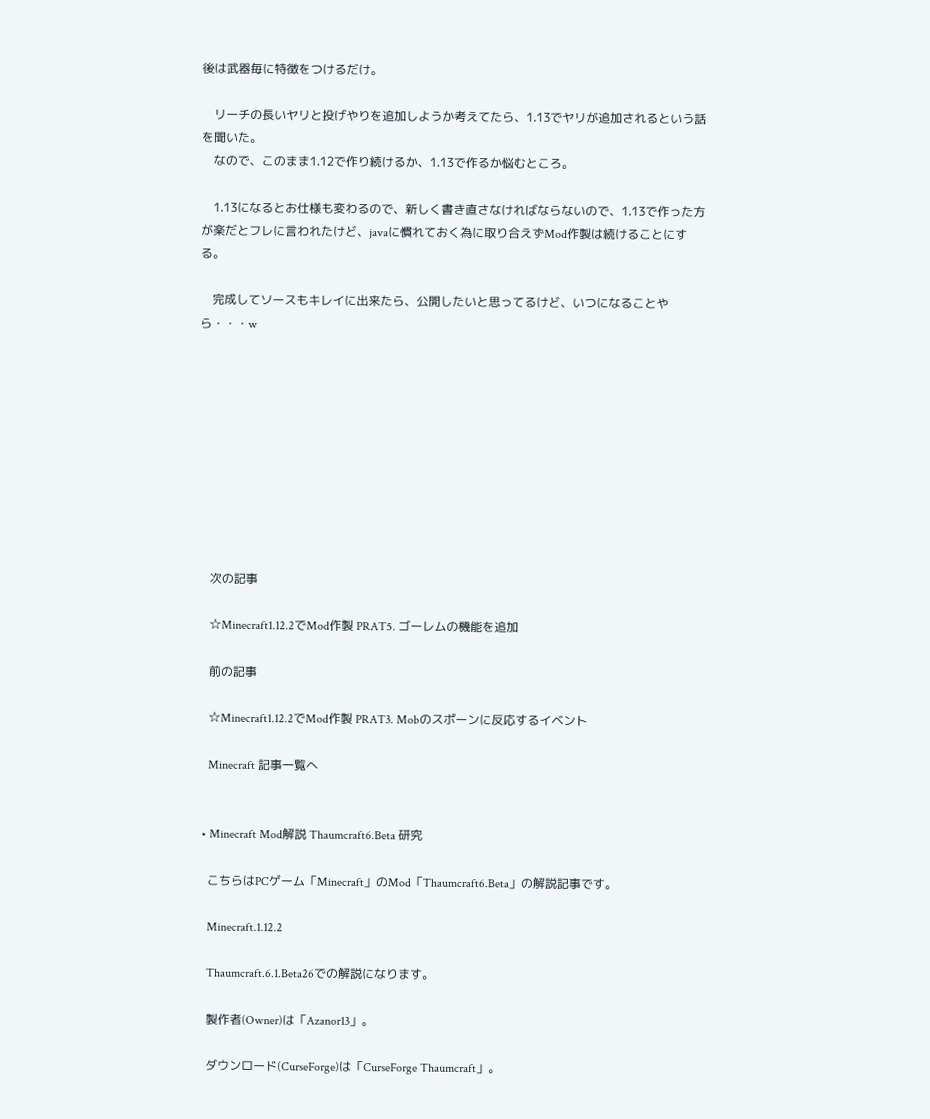後は武器毎に特徴をつけるだけ。

    リーチの長いヤリと投げやりを追加しようか考えてたら、1.13でヤリが追加されるという話を聞いた。
    なので、このまま1.12で作り続けるか、1.13で作るか悩むところ。

    1.13になるとお仕様も変わるので、新しく書き直さなければならないので、1.13で作った方が楽だとフレに言われたけど、javaに慣れておく為に取り合えずMod作製は続けることにする。

    完成してソースもキレイに出来たら、公開したいと思ってるけど、いつになることやら・・・w










    次の記事

    ☆Minecraft1.12.2でMod作製 PRAT5. ゴーレムの機能を追加

    前の記事

    ☆Minecraft1.12.2でMod作製 PRAT3. Mobのスポーンに反応するイベント

    Minecraft 記事一覧へ


  • Minecraft Mod解説 Thaumcraft6.Beta 研究

    こちらはPCゲーム「Minecraft」のMod「Thaumcraft6.Beta」の解説記事です。

    Minecraft.1.12.2

    Thaumcraft.6.1.Beta26での解説になります。

    製作者(Owner)は「Azanor13」。

    ダウンロード(CurseForge)は「CurseForge Thaumcraft」。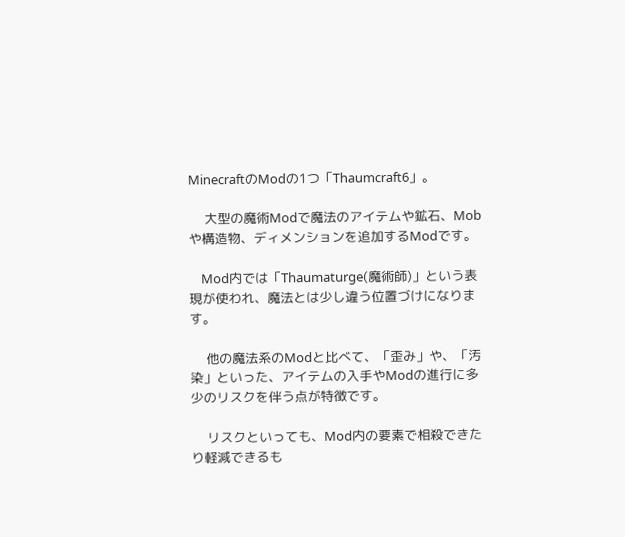MinecraftのModの1つ「Thaumcraft6」。

    大型の魔術Modで魔法のアイテムや鉱石、Mobや構造物、ディメンションを追加するModです。

    Mod内では「Thaumaturge(魔術師)」という表現が使われ、魔法とは少し違う位置づけになります。

    他の魔法系のModと比べて、「歪み」や、「汚染」といった、アイテムの入手やModの進行に多少のリスクを伴う点が特徴です。

    リスクといっても、Mod内の要素で相殺できたり軽減できるも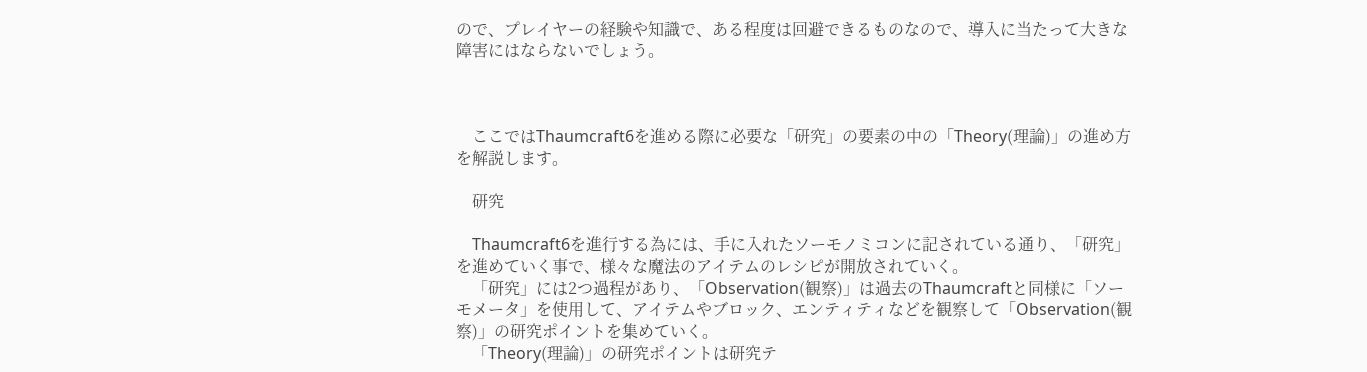ので、プレイヤーの経験や知識で、ある程度は回避できるものなので、導入に当たって大きな障害にはならないでしょう。



    ここではThaumcraft6を進める際に必要な「研究」の要素の中の「Theory(理論)」の進め方を解説します。

    研究

    Thaumcraft6を進行する為には、手に入れたソーモノミコンに記されている通り、「研究」を進めていく事で、様々な魔法のアイテムのレシピが開放されていく。
    「研究」には2つ過程があり、「Observation(観察)」は過去のThaumcraftと同様に「ソーモメータ」を使用して、アイテムやブロック、エンティティなどを観察して「Observation(観察)」の研究ポイントを集めていく。
    「Theory(理論)」の研究ポイントは研究テ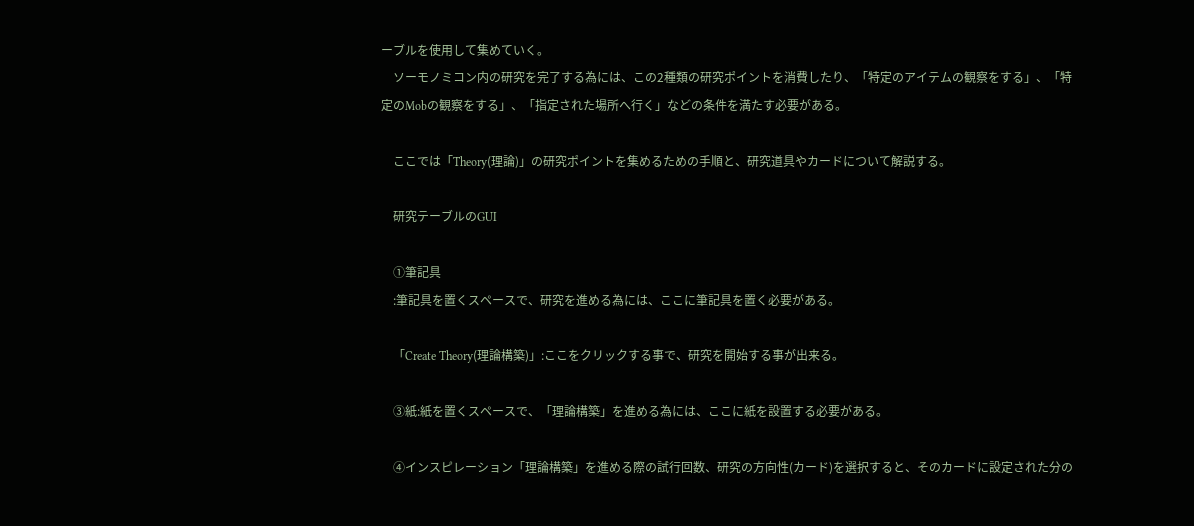ーブルを使用して集めていく。
    ソーモノミコン内の研究を完了する為には、この2種類の研究ポイントを消費したり、「特定のアイテムの観察をする」、「特定のMobの観察をする」、「指定された場所へ行く」などの条件を満たす必要がある。

    ここでは「Theory(理論)」の研究ポイントを集めるための手順と、研究道具やカードについて解説する。

    研究テーブルのGUI

    ①筆記具
    :筆記具を置くスペースで、研究を進める為には、ここに筆記具を置く必要がある。

    「Create Theory(理論構築)」:ここをクリックする事で、研究を開始する事が出来る。

    ③紙:紙を置くスペースで、「理論構築」を進める為には、ここに紙を設置する必要がある。

    ④インスピレーション「理論構築」を進める際の試行回数、研究の方向性(カード)を選択すると、そのカードに設定された分の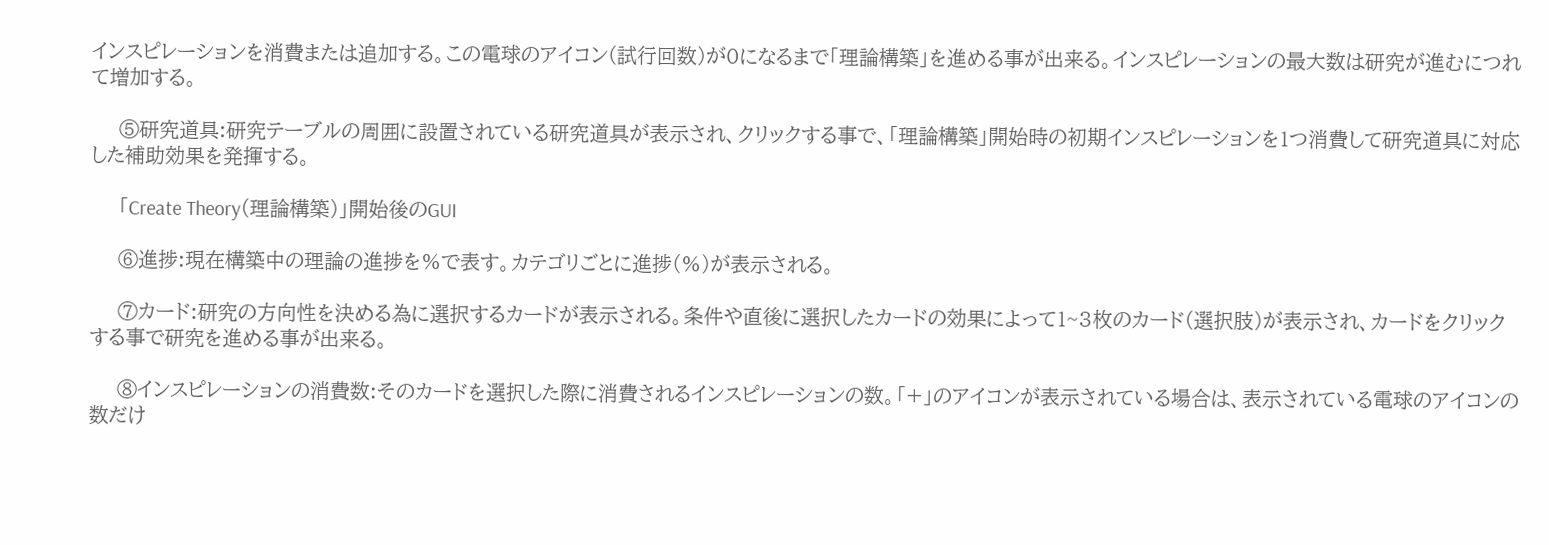インスピレーションを消費または追加する。この電球のアイコン(試行回数)が0になるまで「理論構築」を進める事が出来る。インスピレーションの最大数は研究が進むにつれて増加する。

    ⑤研究道具:研究テーブルの周囲に設置されている研究道具が表示され、クリックする事で、「理論構築」開始時の初期インスピレーションを1つ消費して研究道具に対応した補助効果を発揮する。

    「Create Theory(理論構築)」開始後のGUI

    ⑥進捗:現在構築中の理論の進捗を%で表す。カテゴリごとに進捗(%)が表示される。

    ⑦カード:研究の方向性を決める為に選択するカードが表示される。条件や直後に選択したカードの効果によって1~3枚のカード(選択肢)が表示され、カードをクリックする事で研究を進める事が出来る。

    ⑧インスピレーションの消費数:そのカードを選択した際に消費されるインスピレーションの数。「+」のアイコンが表示されている場合は、表示されている電球のアイコンの数だけ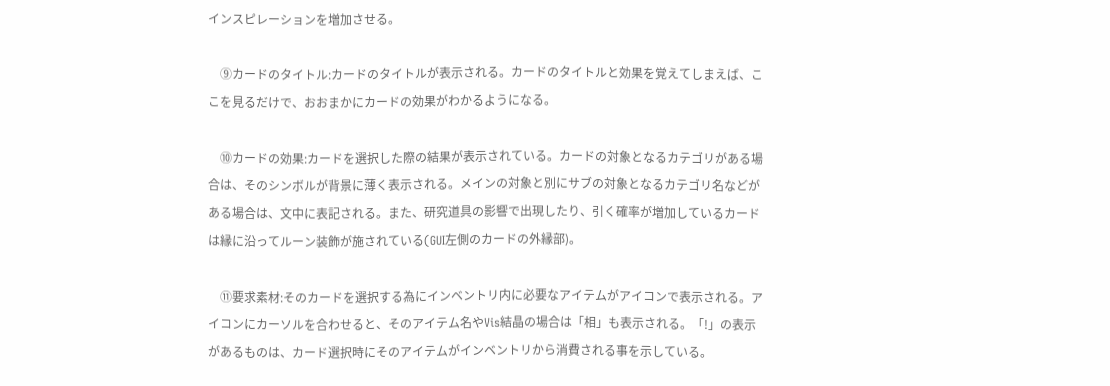インスピレーションを増加させる。

    ⑨カードのタイトル:カードのタイトルが表示される。カードのタイトルと効果を覚えてしまえば、ここを見るだけで、おおまかにカードの効果がわかるようになる。

    ⑩カードの効果:カードを選択した際の結果が表示されている。カードの対象となるカテゴリがある場合は、そのシンボルが背景に薄く表示される。メインの対象と別にサブの対象となるカテゴリ名などがある場合は、文中に表記される。また、研究道具の影響で出現したり、引く確率が増加しているカードは縁に沿ってルーン装飾が施されている(GUI左側のカードの外縁部)。

    ⑪要求素材:そのカードを選択する為にインベントリ内に必要なアイテムがアイコンで表示される。アイコンにカーソルを合わせると、そのアイテム名やVis結晶の場合は「相」も表示される。「!」の表示があるものは、カード選択時にそのアイテムがインベントリから消費される事を示している。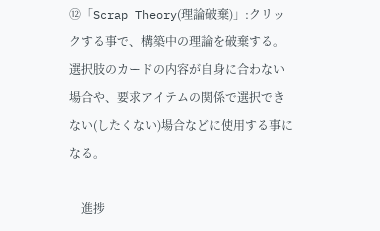⑫「Scrap Theory(理論破棄)」:クリックする事で、構築中の理論を破棄する。選択肢のカードの内容が自身に合わない場合や、要求アイテムの関係で選択できない(したくない)場合などに使用する事になる。

    進捗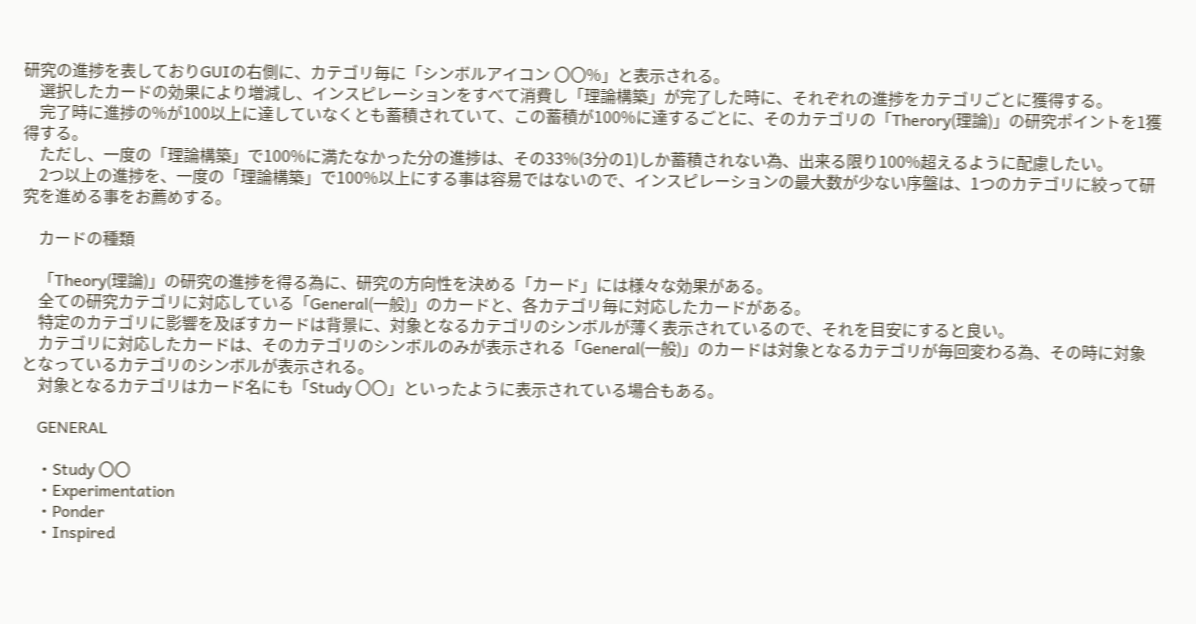研究の進捗を表しておりGUIの右側に、カテゴリ毎に「シンボルアイコン 〇〇%」と表示される。
    選択したカードの効果により増減し、インスピレーションをすべて消費し「理論構築」が完了した時に、それぞれの進捗をカテゴリごとに獲得する。
    完了時に進捗の%が100以上に達していなくとも蓄積されていて、この蓄積が100%に達するごとに、そのカテゴリの「Therory(理論)」の研究ポイントを1獲得する。
    ただし、一度の「理論構築」で100%に満たなかった分の進捗は、その33%(3分の1)しか蓄積されない為、出来る限り100%超えるように配慮したい。
    2つ以上の進捗を、一度の「理論構築」で100%以上にする事は容易ではないので、インスピレーションの最大数が少ない序盤は、1つのカテゴリに絞って研究を進める事をお薦めする。

    カードの種類

    「Theory(理論)」の研究の進捗を得る為に、研究の方向性を決める「カード」には様々な効果がある。
    全ての研究カテゴリに対応している「General(一般)」のカードと、各カテゴリ毎に対応したカードがある。
    特定のカテゴリに影響を及ぼすカードは背景に、対象となるカテゴリのシンボルが薄く表示されているので、それを目安にすると良い。
    カテゴリに対応したカードは、そのカテゴリのシンボルのみが表示される「General(一般)」のカードは対象となるカテゴリが毎回変わる為、その時に対象となっているカテゴリのシンボルが表示される。
    対象となるカテゴリはカード名にも「Study 〇〇」といったように表示されている場合もある。

    GENERAL

    ・Study 〇〇
    ・Experimentation
    ・Ponder
    ・Inspired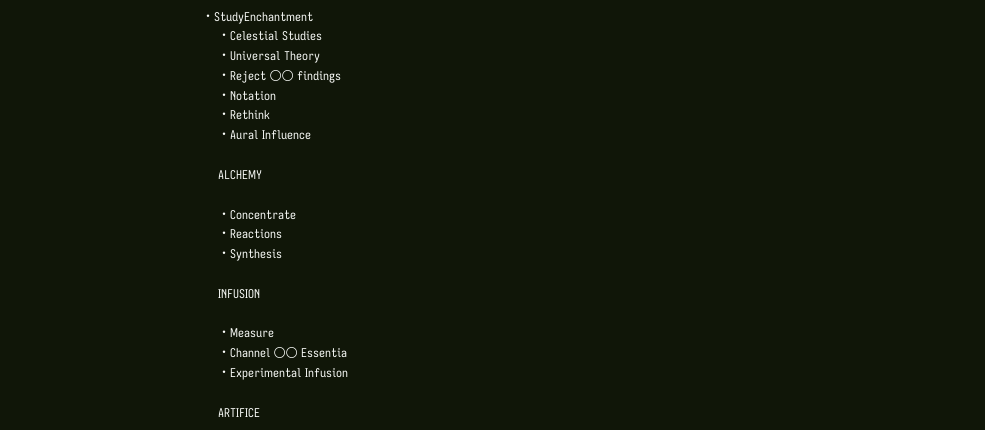・StudyEnchantment
    ・Celestial Studies
    ・Universal Theory
    ・Reject 〇〇 findings
    ・Notation
    ・Rethink
    ・Aural Influence

    ALCHEMY

    ・Concentrate
    ・Reactions
    ・Synthesis

    INFUSION

    ・Measure
    ・Channel 〇〇 Essentia
    ・Experimental Infusion

    ARTIFICE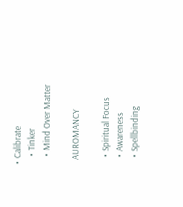・Calibrate
    ・Tinker
    ・Mind Over Matter

    AUROMANCY

    ・Spiritual Focus
    ・Awareness
    ・Spellbinding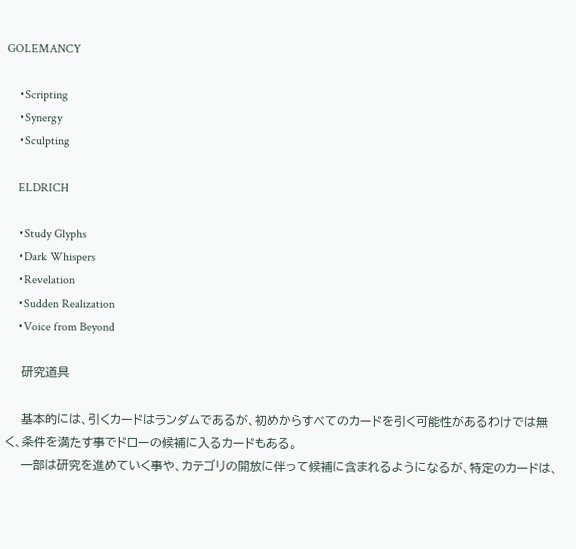GOLEMANCY

    ・Scripting
    ・Synergy
    ・Sculpting

    ELDRICH

    ・Study Glyphs
    ・Dark Whispers
    ・Revelation
    ・Sudden Realization
    ・Voice from Beyond

    研究道具

    基本的には、引くカードはランダムであるが、初めからすべてのカードを引く可能性があるわけでは無く、条件を満たす事でドローの候補に入るカードもある。
    一部は研究を進めていく事や、カテゴリの開放に伴って候補に含まれるようになるが、特定のカードは、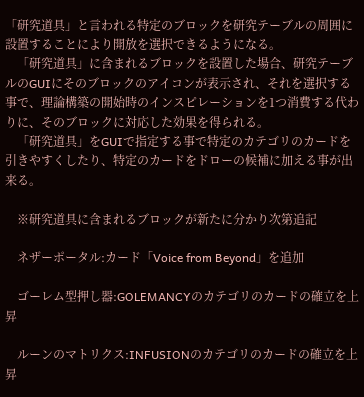「研究道具」と言われる特定のブロックを研究テーブルの周囲に設置することにより開放を選択できるようになる。
    「研究道具」に含まれるブロックを設置した場合、研究テーブルのGUIにそのブロックのアイコンが表示され、それを選択する事で、理論構築の開始時のインスピレーションを1つ消費する代わりに、そのブロックに対応した効果を得られる。
    「研究道具」をGUIで指定する事で特定のカテゴリのカードを引きやすくしたり、特定のカードをドローの候補に加える事が出来る。

    ※研究道具に含まれるブロックが新たに分かり次第追記

    ネザーポータル:カード「Voice from Beyond」を追加

    ゴーレム型押し器:GOLEMANCYのカテゴリのカードの確立を上昇

    ルーンのマトリクス:INFUSIONのカテゴリのカードの確立を上昇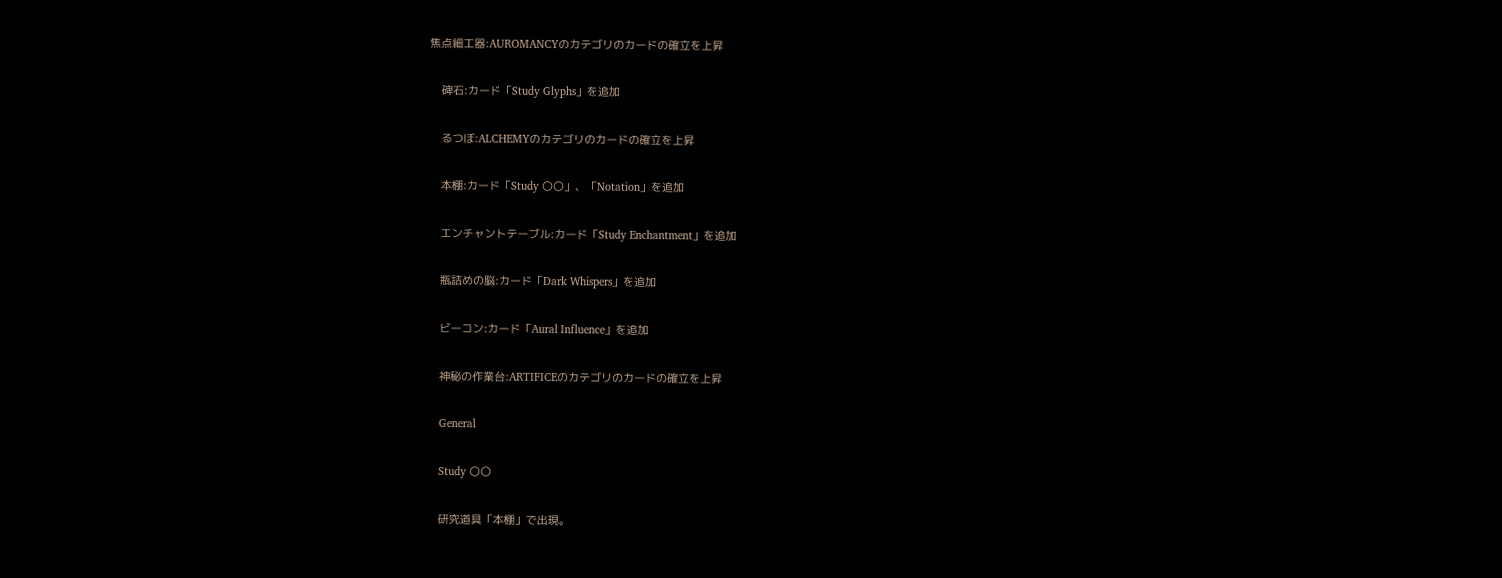焦点細工器:AUROMANCYのカテゴリのカードの確立を上昇

    碑石:カード「Study Glyphs」を追加

    るつぼ:ALCHEMYのカテゴリのカードの確立を上昇

    本棚:カード「Study 〇〇」、「Notation」を追加

    エンチャントテーブル:カード「Study Enchantment」を追加

    瓶詰めの脳:カード「Dark Whispers」を追加

    ビーコン:カード「Aural Influence」を追加

    神秘の作業台:ARTIFICEのカテゴリのカードの確立を上昇

    General

    Study 〇〇

    研究道具「本棚」で出現。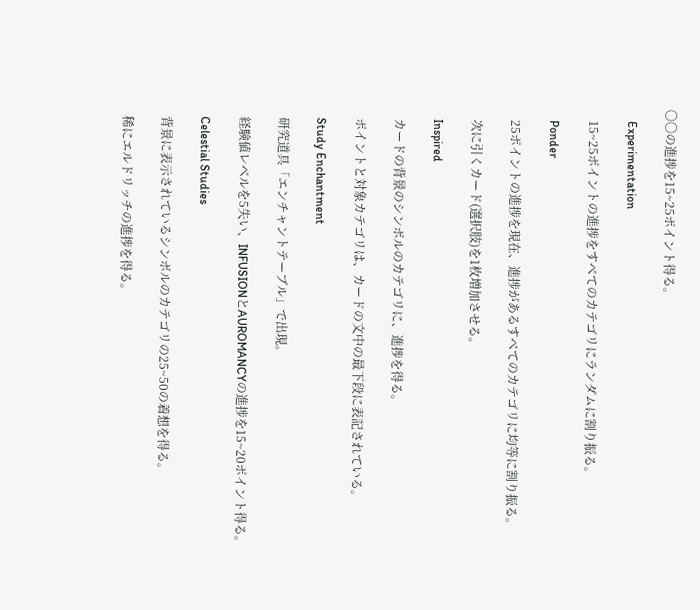〇〇の進捗を15~25ポイント得る。

    Experimentation

    15~25ポイントの進捗をすべてのカテゴリにランダムに割り振る。

    Ponder

    25ポイントの進捗を現在、進捗があるすべてのカテゴリに均等に割り振る。

    次に引くカード(選択肢)を1枚増加させる。

    Inspired

    カードの背景のシンボルのカテゴリに、進捗を得る。

    ポイントと対象カテゴリは、カードの文中の最下段に表記されている。

    Study Enchantment

    研究道具「エンチャントテーブル」で出現。

    経験値レベルを5失い、INFUSIONとAUROMANCYの進捗を15~20ポイント得る。

    Celestial Studies

    背景に表示されているシンボルのカテゴリの25~50の着想を得る。

    稀にエルドリッチの進捗を得る。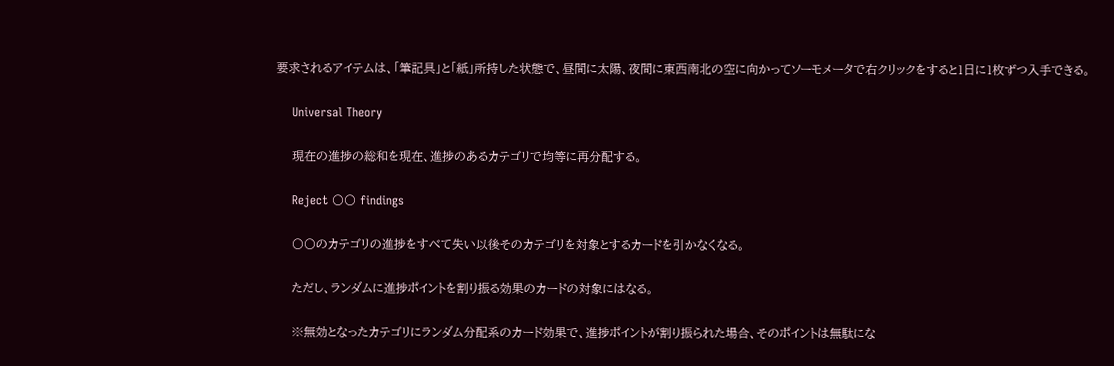要求されるアイテムは、「筆記具」と「紙」所持した状態で、昼間に太陽、夜間に東西南北の空に向かってソーモメータで右クリックをすると1日に1枚ずつ入手できる。

    Universal Theory

    現在の進捗の総和を現在、進捗のあるカテゴリで均等に再分配する。

    Reject 〇〇 findings

    〇〇のカテゴリの進捗をすべて失い以後そのカテゴリを対象とするカードを引かなくなる。

    ただし、ランダムに進捗ポイントを割り振る効果のカードの対象にはなる。

    ※無効となったカテゴリにランダム分配系のカード効果で、進捗ポイントが割り振られた場合、そのポイントは無駄にな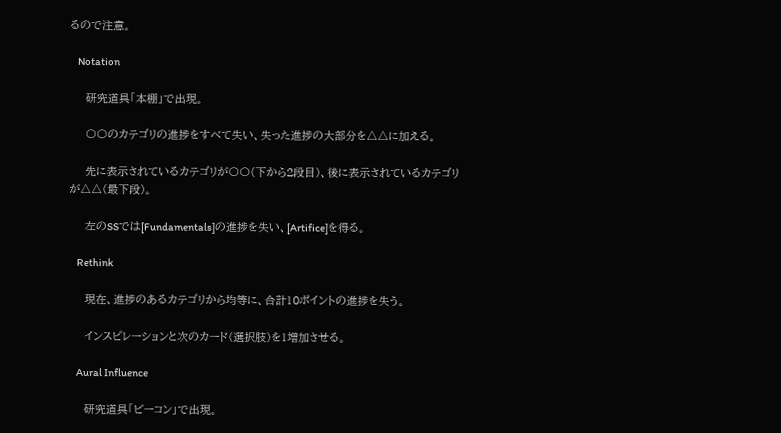るので注意。

    Notation

    研究道具「本棚」で出現。

    〇〇のカテゴリの進捗をすべて失い、失った進捗の大部分を△△に加える。

    先に表示されているカテゴリが〇〇(下から2段目)、後に表示されているカテゴリが△△(最下段)。

    左のSSでは[Fundamentals]の進捗を失い、[Artifice]を得る。

    Rethink

    現在、進捗のあるカテゴリから均等に、合計10ポイントの進捗を失う。

    インスピレーションと次のカード(選択肢)を1増加させる。

    Aural Influence

    研究道具「ビーコン」で出現。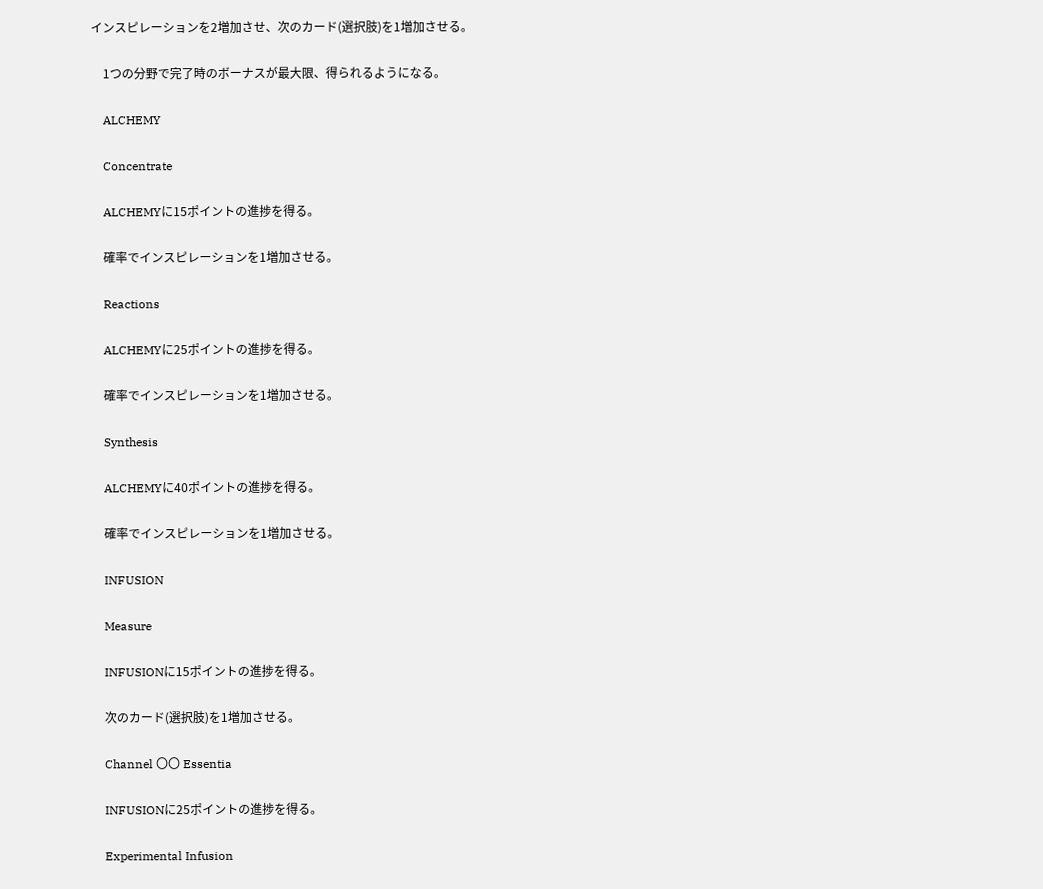インスピレーションを2増加させ、次のカード(選択肢)を1増加させる。

    1つの分野で完了時のボーナスが最大限、得られるようになる。

    ALCHEMY

    Concentrate

    ALCHEMYに15ポイントの進捗を得る。

    確率でインスピレーションを1増加させる。

    Reactions

    ALCHEMYに25ポイントの進捗を得る。

    確率でインスピレーションを1増加させる。

    Synthesis

    ALCHEMYに40ポイントの進捗を得る。

    確率でインスピレーションを1増加させる。

    INFUSION

    Measure

    INFUSIONに15ポイントの進捗を得る。

    次のカード(選択肢)を1増加させる。

    Channel 〇〇 Essentia

    INFUSIONに25ポイントの進捗を得る。

    Experimental Infusion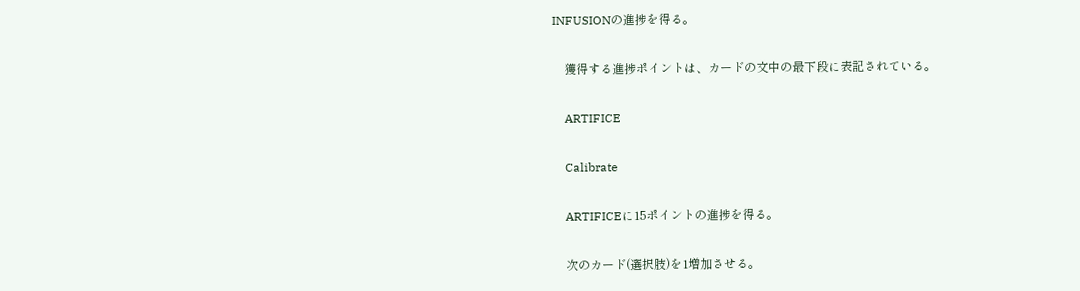INFUSIONの進捗を得る。

    獲得する進捗ポイントは、カードの文中の最下段に表記されている。

    ARTIFICE

    Calibrate

    ARTIFICEに15ポイントの進捗を得る。

    次のカード(選択肢)を1増加させる。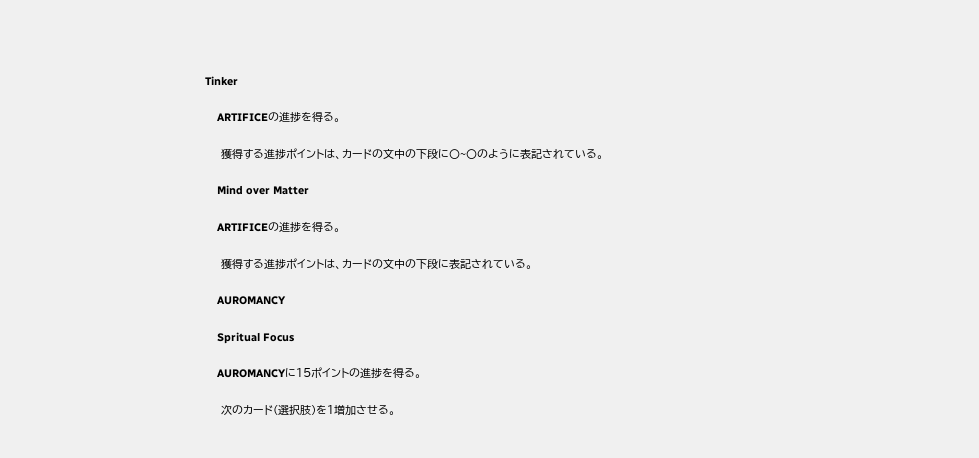Tinker

    ARTIFICEの進捗を得る。

    獲得する進捗ポイントは、カードの文中の下段に〇~〇のように表記されている。

    Mind over Matter

    ARTIFICEの進捗を得る。

    獲得する進捗ポイントは、カードの文中の下段に表記されている。

    AUROMANCY

    Spritual Focus

    AUROMANCYに15ポイントの進捗を得る。

    次のカード(選択肢)を1増加させる。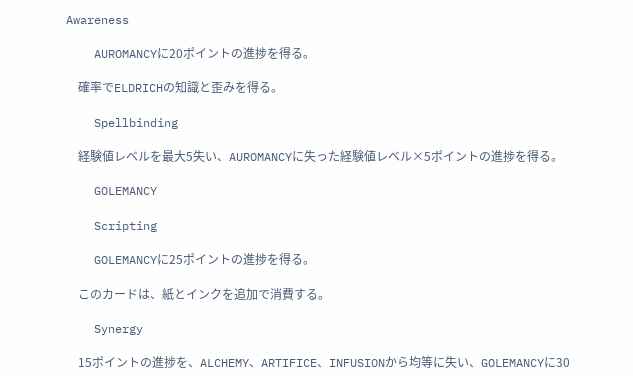Awareness

    AUROMANCYに20ポイントの進捗を得る。

    確率でELDRICHの知識と歪みを得る。

    Spellbinding

    経験値レベルを最大5失い、AUROMANCYに失った経験値レベル×5ポイントの進捗を得る。

    GOLEMANCY

    Scripting

    GOLEMANCYに25ポイントの進捗を得る。

    このカードは、紙とインクを追加で消費する。

    Synergy

    15ポイントの進捗を、ALCHEMY、ARTIFICE、INFUSIONから均等に失い、GOLEMANCYに30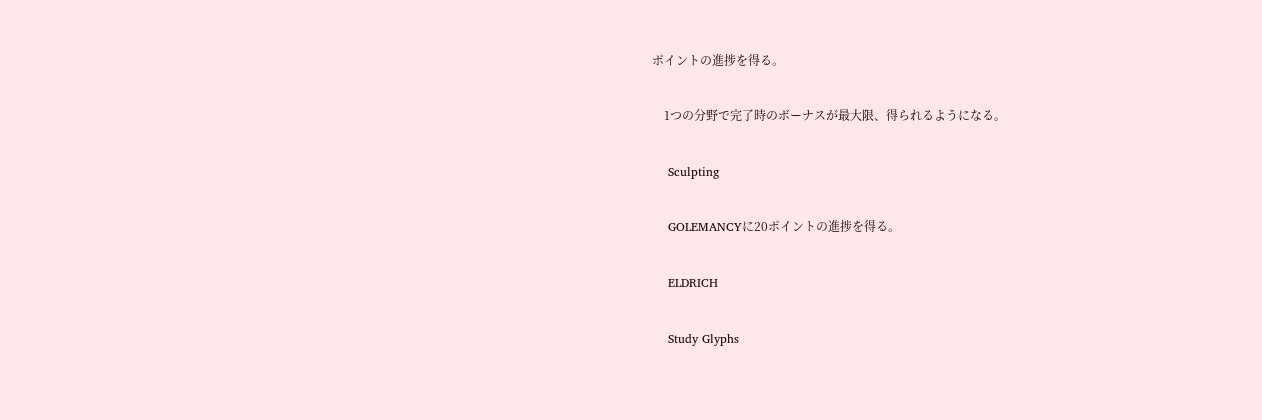ポイントの進捗を得る。

    1つの分野で完了時のボーナスが最大限、得られるようになる。

    Sculpting

    GOLEMANCYに20ポイントの進捗を得る。

    ELDRICH

    Study Glyphs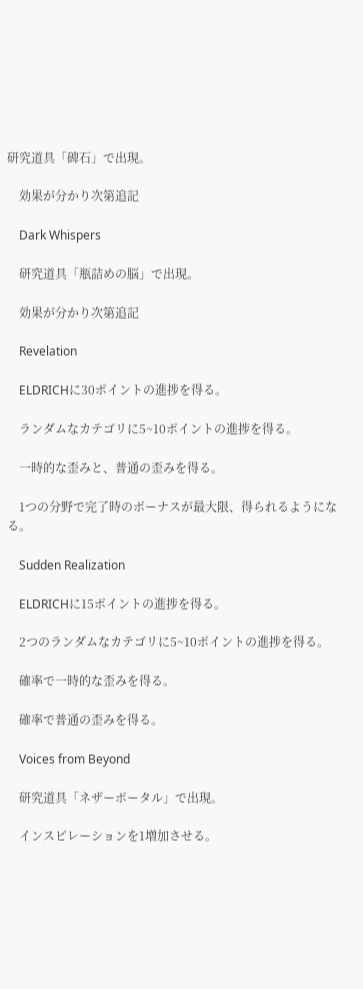研究道具「碑石」で出現。

    効果が分かり次第追記

    Dark Whispers

    研究道具「瓶詰めの脳」で出現。

    効果が分かり次第追記

    Revelation

    ELDRICHに30ポイントの進捗を得る。

    ランダムなカテゴリに5~10ポイントの進捗を得る。

    一時的な歪みと、普通の歪みを得る。

    1つの分野で完了時のボーナスが最大限、得られるようになる。

    Sudden Realization

    ELDRICHに15ポイントの進捗を得る。

    2つのランダムなカテゴリに5~10ポイントの進捗を得る。

    確率で一時的な歪みを得る。

    確率で普通の歪みを得る。

    Voices from Beyond

    研究道具「ネザーポータル」で出現。

    インスピレーションを1増加させる。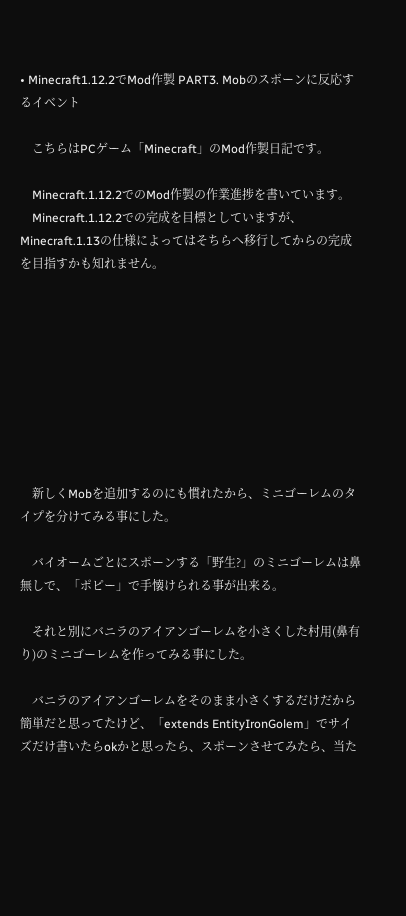• Minecraft1.12.2でMod作製 PART3. Mobのスポーンに反応するイベント

    こちらはPCゲーム「Minecraft」のMod作製日記です。

    Minecraft.1.12.2でのMod作製の作業進捗を書いています。
    Minecraft.1.12.2での完成を目標としていますが、Minecraft.1.13の仕様によってはそちらへ移行してからの完成を目指すかも知れません。









    新しくMobを追加するのにも慣れたから、ミニゴーレムのタイプを分けてみる事にした。

    バイオームごとにスポーンする「野生?」のミニゴーレムは鼻無しで、「ポピー」で手懐けられる事が出来る。

    それと別にバニラのアイアンゴーレムを小さくした村用(鼻有り)のミニゴーレムを作ってみる事にした。

    バニラのアイアンゴーレムをそのまま小さくするだけだから簡単だと思ってたけど、「extends EntityIronGolem」でサイズだけ書いたらokかと思ったら、スポーンさせてみたら、当た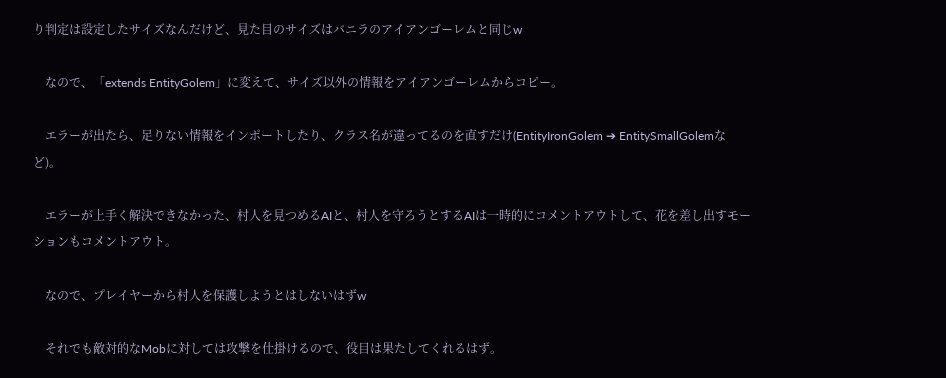り判定は設定したサイズなんだけど、見た目のサイズはバニラのアイアンゴーレムと同じw

    なので、「extends EntityGolem」に変えて、サイズ以外の情報をアイアンゴーレムからコピー。

    エラーが出たら、足りない情報をインポートしたり、クラス名が違ってるのを直すだけ(EntityIronGolem ➔ EntitySmallGolemなど)。

    エラーが上手く解決できなかった、村人を見つめるAIと、村人を守ろうとするAIは一時的にコメントアウトして、花を差し出すモーションもコメントアウト。

    なので、プレイヤーから村人を保護しようとはしないはずw

    それでも敵対的なMobに対しては攻撃を仕掛けるので、役目は果たしてくれるはず。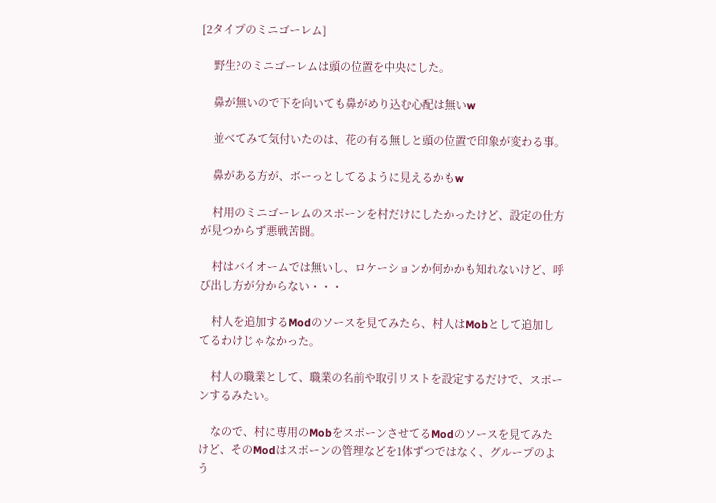[2タイプのミニゴーレム]

    野生?のミニゴーレムは頭の位置を中央にした。

    鼻が無いので下を向いても鼻がめり込む心配は無いw

    並べてみて気付いたのは、花の有る無しと頭の位置で印象が変わる事。

    鼻がある方が、ボーっとしてるように見えるかもw

    村用のミニゴーレムのスポーンを村だけにしたかったけど、設定の仕方が見つからず悪戦苦闘。

    村はバイオームでは無いし、ロケーションか何かかも知れないけど、呼び出し方が分からない・・・

    村人を追加するModのソースを見てみたら、村人はMobとして追加してるわけじゃなかった。

    村人の職業として、職業の名前や取引リストを設定するだけで、スポーンするみたい。

    なので、村に専用のMobをスポーンさせてるModのソースを見てみたけど、そのModはスポーンの管理などを1体ずつではなく、グループのよう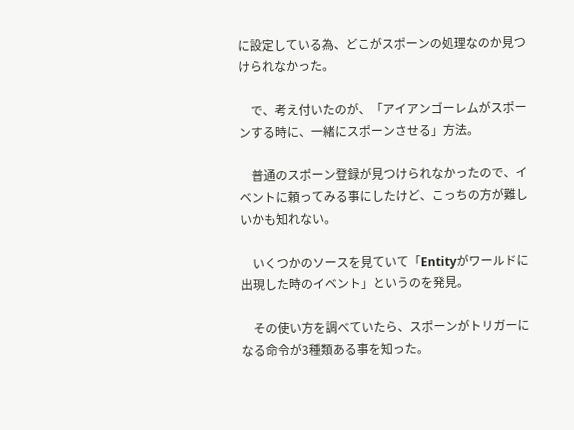に設定している為、どこがスポーンの処理なのか見つけられなかった。

    で、考え付いたのが、「アイアンゴーレムがスポーンする時に、一緒にスポーンさせる」方法。

    普通のスポーン登録が見つけられなかったので、イベントに頼ってみる事にしたけど、こっちの方が難しいかも知れない。

    いくつかのソースを見ていて「Entityがワールドに出現した時のイベント」というのを発見。

    その使い方を調べていたら、スポーンがトリガーになる命令が3種類ある事を知った。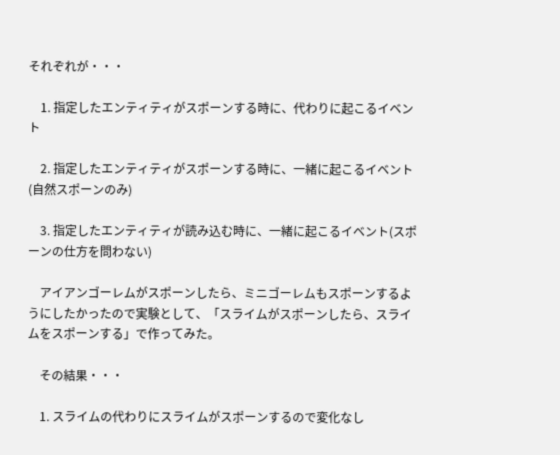それぞれが・・・

    1. 指定したエンティティがスポーンする時に、代わりに起こるイベント

    2. 指定したエンティティがスポーンする時に、一緒に起こるイベント(自然スポーンのみ)

    3. 指定したエンティティが読み込む時に、一緒に起こるイベント(スポーンの仕方を問わない)

    アイアンゴーレムがスポーンしたら、ミニゴーレムもスポーンするようにしたかったので実験として、「スライムがスポーンしたら、スライムをスポーンする」で作ってみた。

    その結果・・・

    1. スライムの代わりにスライムがスポーンするので変化なし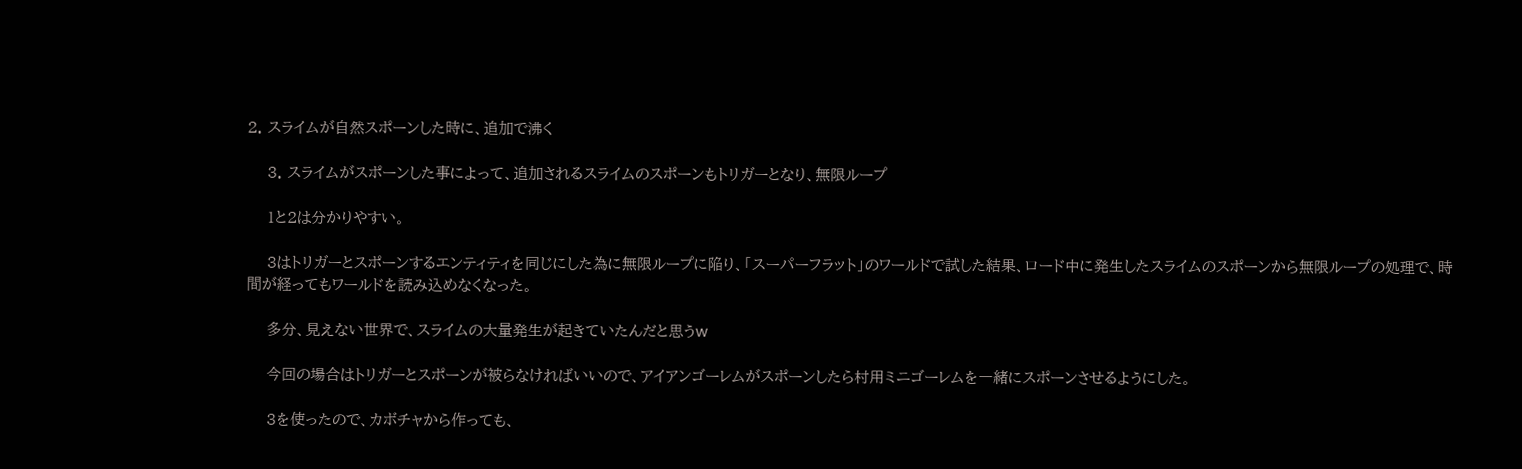2. スライムが自然スポーンした時に、追加で沸く

    3. スライムがスポーンした事によって、追加されるスライムのスポーンもトリガーとなり、無限ループ

    1と2は分かりやすい。

    3はトリガーとスポーンするエンティティを同じにした為に無限ループに陥り、「スーパーフラット」のワールドで試した結果、ロード中に発生したスライムのスポーンから無限ループの処理で、時間が経ってもワールドを読み込めなくなった。

    多分、見えない世界で、スライムの大量発生が起きていたんだと思うw

    今回の場合はトリガーとスポーンが被らなければいいので、アイアンゴーレムがスポーンしたら村用ミニゴーレムを一緒にスポーンさせるようにした。

    3を使ったので、カボチャから作っても、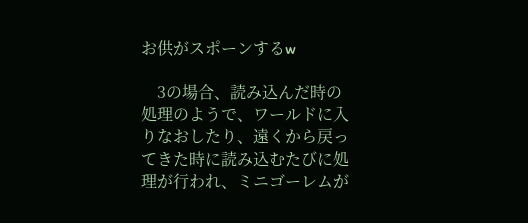お供がスポーンするw

    3の場合、読み込んだ時の処理のようで、ワールドに入りなおしたり、遠くから戻ってきた時に読み込むたびに処理が行われ、ミニゴーレムが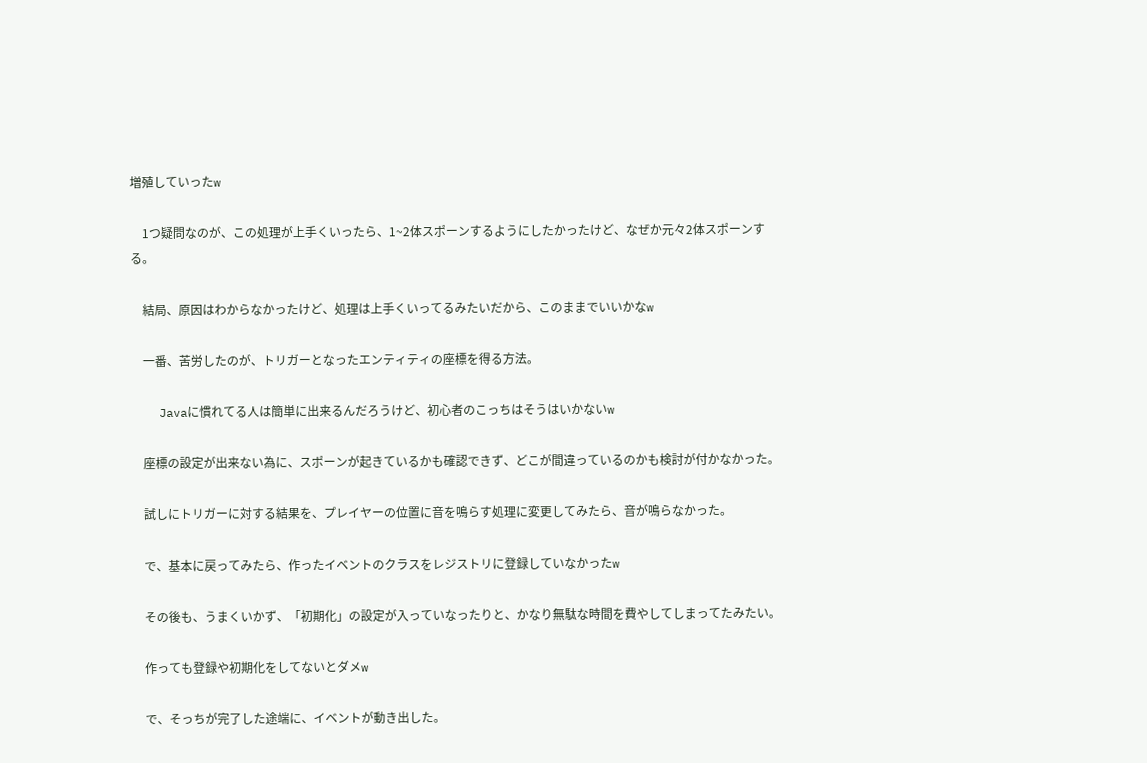増殖していったw

    1つ疑問なのが、この処理が上手くいったら、1~2体スポーンするようにしたかったけど、なぜか元々2体スポーンする。

    結局、原因はわからなかったけど、処理は上手くいってるみたいだから、このままでいいかなw

    一番、苦労したのが、トリガーとなったエンティティの座標を得る方法。

    Javaに慣れてる人は簡単に出来るんだろうけど、初心者のこっちはそうはいかないw

    座標の設定が出来ない為に、スポーンが起きているかも確認できず、どこが間違っているのかも検討が付かなかった。

    試しにトリガーに対する結果を、プレイヤーの位置に音を鳴らす処理に変更してみたら、音が鳴らなかった。

    で、基本に戻ってみたら、作ったイベントのクラスをレジストリに登録していなかったw

    その後も、うまくいかず、「初期化」の設定が入っていなったりと、かなり無駄な時間を費やしてしまってたみたい。

    作っても登録や初期化をしてないとダメw

    で、そっちが完了した途端に、イベントが動き出した。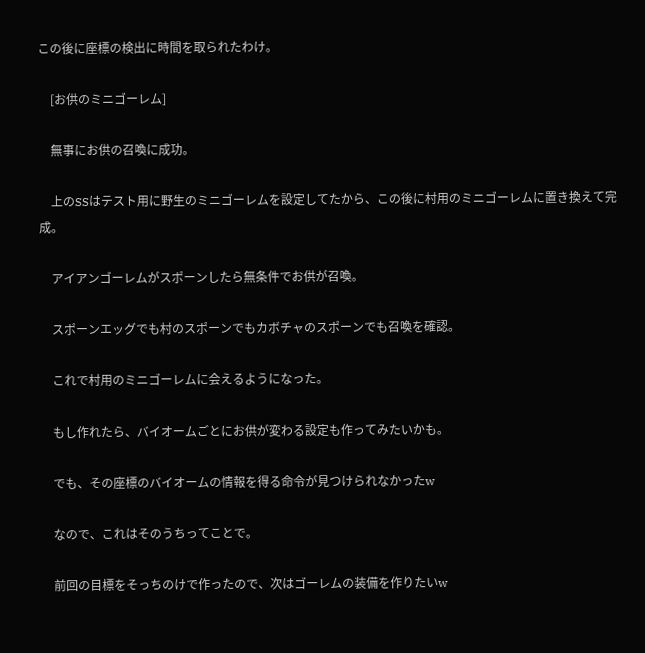この後に座標の検出に時間を取られたわけ。

    [お供のミニゴーレム]

    無事にお供の召喚に成功。

    上のSSはテスト用に野生のミニゴーレムを設定してたから、この後に村用のミニゴーレムに置き換えて完成。

    アイアンゴーレムがスポーンしたら無条件でお供が召喚。

    スポーンエッグでも村のスポーンでもカボチャのスポーンでも召喚を確認。

    これで村用のミニゴーレムに会えるようになった。

    もし作れたら、バイオームごとにお供が変わる設定も作ってみたいかも。

    でも、その座標のバイオームの情報を得る命令が見つけられなかったw

    なので、これはそのうちってことで。

    前回の目標をそっちのけで作ったので、次はゴーレムの装備を作りたいw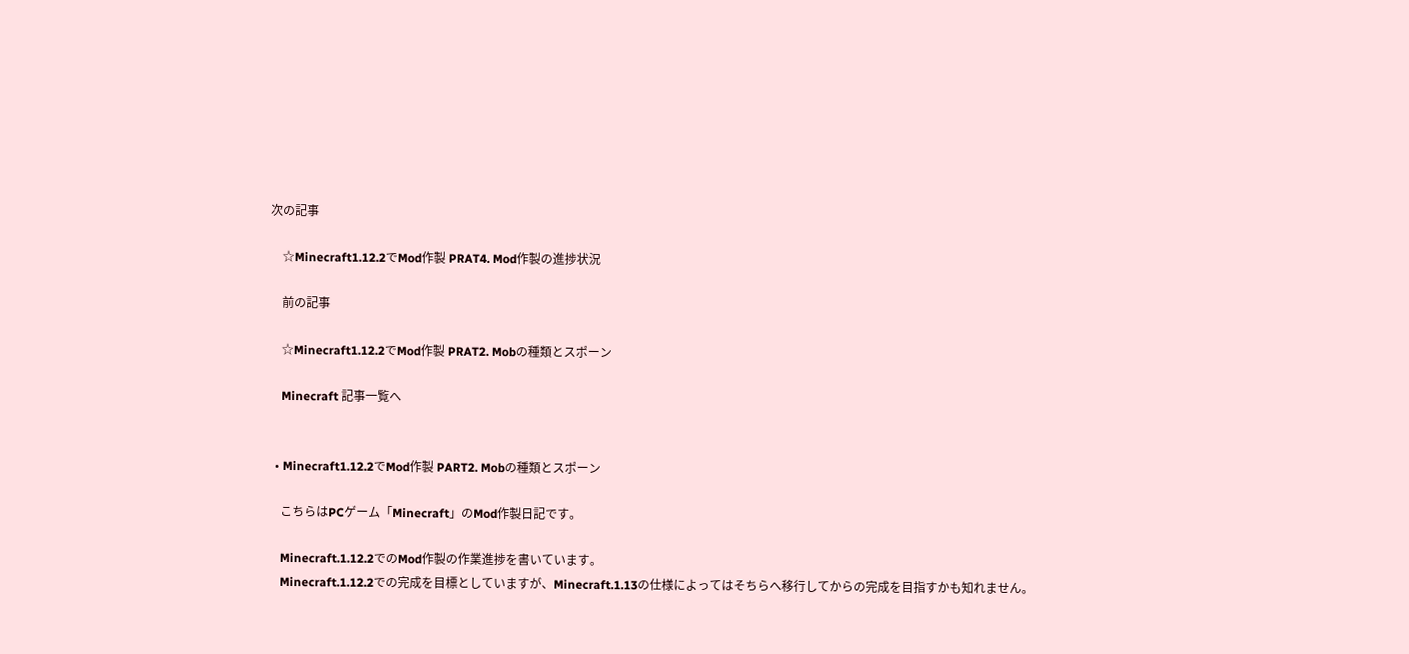次の記事

    ☆Minecraft1.12.2でMod作製 PRAT4. Mod作製の進捗状況

    前の記事

    ☆Minecraft1.12.2でMod作製 PRAT2. Mobの種類とスポーン

    Minecraft 記事一覧へ


  • Minecraft1.12.2でMod作製 PART2. Mobの種類とスポーン

    こちらはPCゲーム「Minecraft」のMod作製日記です。

    Minecraft.1.12.2でのMod作製の作業進捗を書いています。
    Minecraft.1.12.2での完成を目標としていますが、Minecraft.1.13の仕様によってはそちらへ移行してからの完成を目指すかも知れません。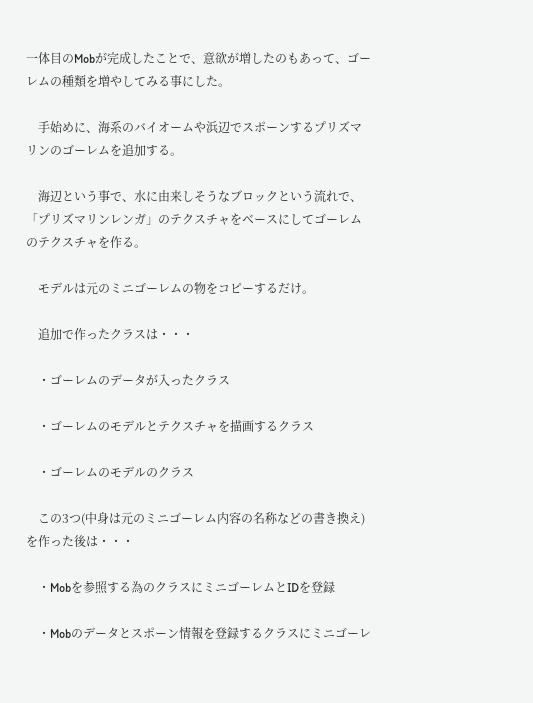一体目のMobが完成したことで、意欲が増したのもあって、ゴーレムの種類を増やしてみる事にした。

    手始めに、海系のバイオームや浜辺でスポーンするプリズマリンのゴーレムを追加する。

    海辺という事で、水に由来しそうなブロックという流れで、「プリズマリンレンガ」のテクスチャをベースにしてゴーレムのテクスチャを作る。

    モデルは元のミニゴーレムの物をコピーするだけ。

    追加で作ったクラスは・・・

    ・ゴーレムのデータが入ったクラス

    ・ゴーレムのモデルとテクスチャを描画するクラス

    ・ゴーレムのモデルのクラス

    この3つ(中身は元のミニゴーレム内容の名称などの書き換え)を作った後は・・・

    ・Mobを参照する為のクラスにミニゴーレムとIDを登録

    ・Mobのデータとスポーン情報を登録するクラスにミニゴーレ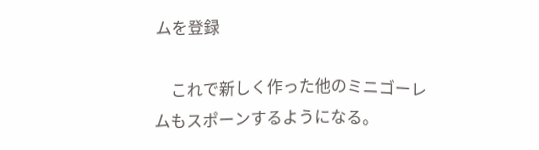ムを登録

    これで新しく作った他のミニゴーレムもスポーンするようになる。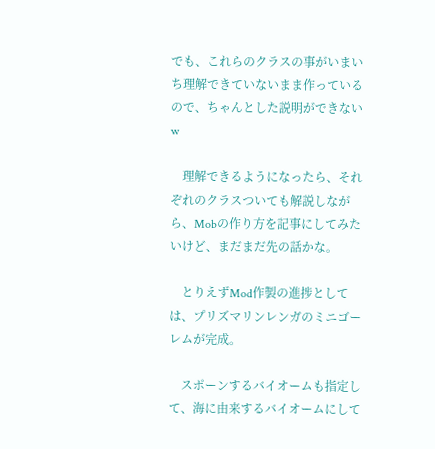でも、これらのクラスの事がいまいち理解できていないまま作っているので、ちゃんとした説明ができないw

    理解できるようになったら、それぞれのクラスついても解説しながら、Mobの作り方を記事にしてみたいけど、まだまだ先の話かな。

    とりえずMod作製の進捗としては、プリズマリンレンガのミニゴーレムが完成。

    スポーンするバイオームも指定して、海に由来するバイオームにして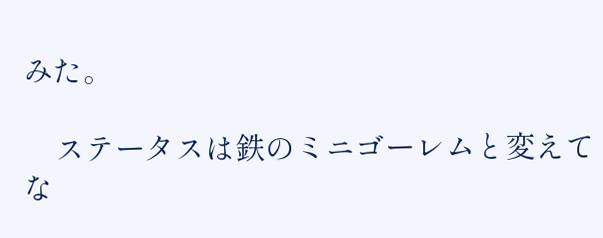みた。

    ステータスは鉄のミニゴーレムと変えてな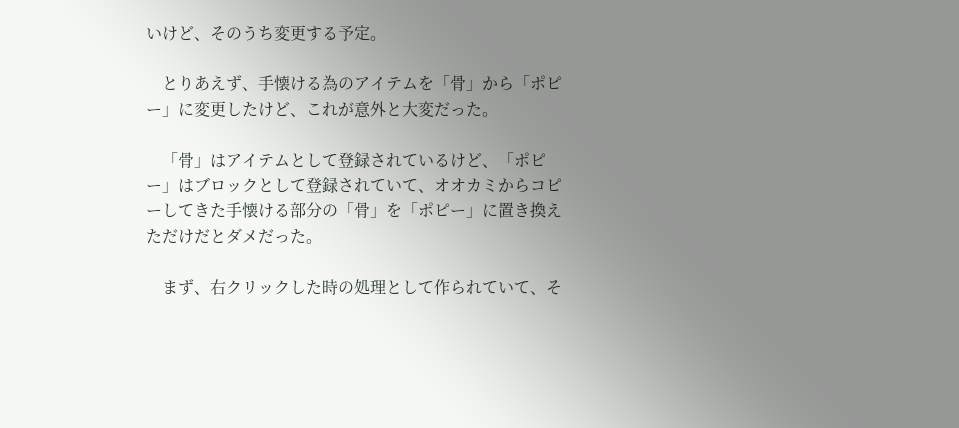いけど、そのうち変更する予定。

    とりあえず、手懐ける為のアイテムを「骨」から「ポピー」に変更したけど、これが意外と大変だった。

    「骨」はアイテムとして登録されているけど、「ポピー」はブロックとして登録されていて、オオカミからコピーしてきた手懐ける部分の「骨」を「ポピー」に置き換えただけだとダメだった。

    まず、右クリックした時の処理として作られていて、そ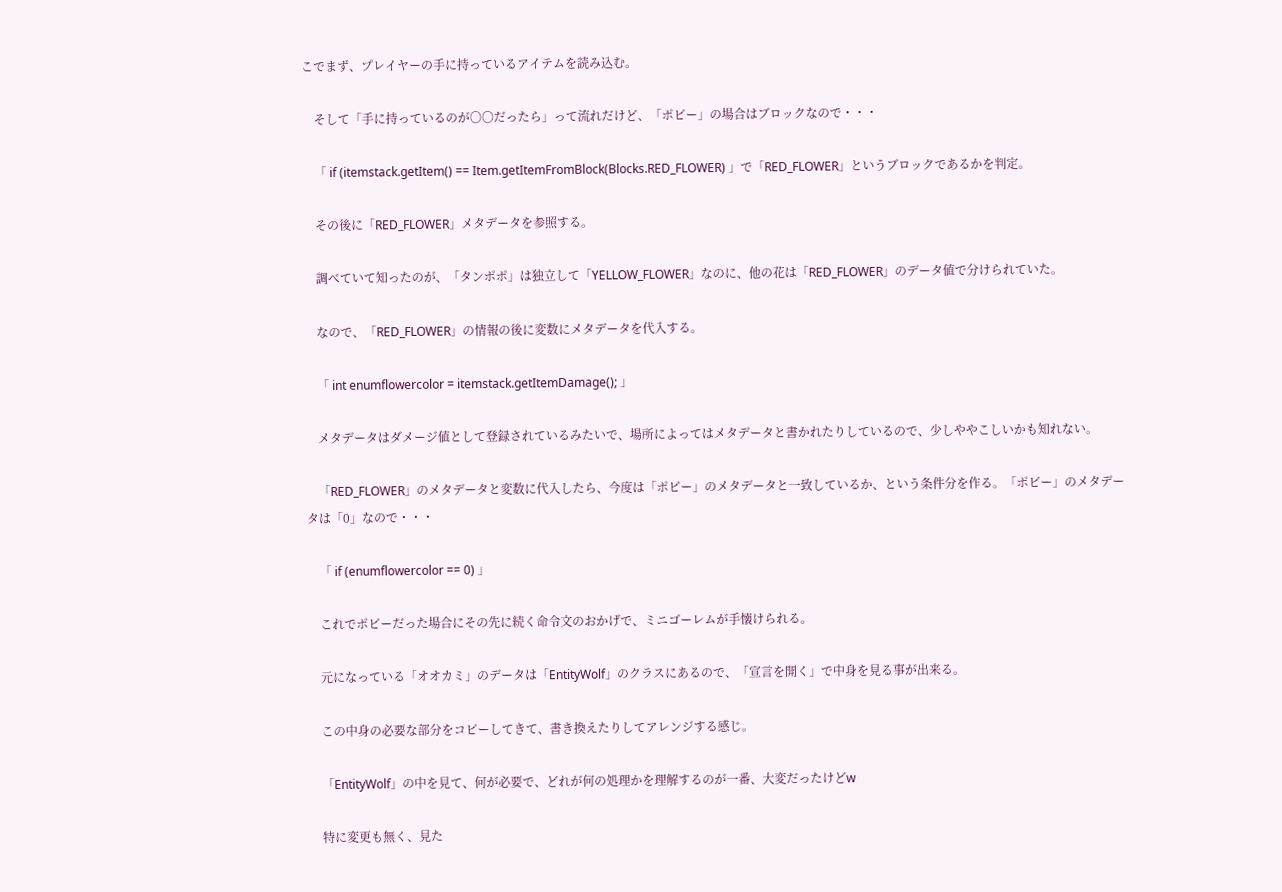こでまず、プレイヤーの手に持っているアイテムを読み込む。

    そして「手に持っているのが〇〇だったら」って流れだけど、「ポピー」の場合はブロックなので・・・

    「 if (itemstack.getItem() == Item.getItemFromBlock(Blocks.RED_FLOWER) 」で「RED_FLOWER」というブロックであるかを判定。

    その後に「RED_FLOWER」メタデータを参照する。

    調べていて知ったのが、「タンポポ」は独立して「YELLOW_FLOWER」なのに、他の花は「RED_FLOWER」のデータ値で分けられていた。

    なので、「RED_FLOWER」の情報の後に変数にメタデータを代入する。

    「 int enumflowercolor = itemstack.getItemDamage(); 」

    メタデータはダメージ値として登録されているみたいで、場所によってはメタデータと書かれたりしているので、少しややこしいかも知れない。

    「RED_FLOWER」のメタデータと変数に代入したら、今度は「ポピー」のメタデータと一致しているか、という条件分を作る。「ポピー」のメタデータは「0」なので・・・

    「 if (enumflowercolor == 0) 」

    これでポピーだった場合にその先に続く命令文のおかげで、ミニゴーレムが手懐けられる。

    元になっている「オオカミ」のデータは「EntityWolf」のクラスにあるので、「宣言を開く」で中身を見る事が出来る。

    この中身の必要な部分をコピーしてきて、書き換えたりしてアレンジする感じ。

    「EntityWolf」の中を見て、何が必要で、どれが何の処理かを理解するのが一番、大変だったけどw

    特に変更も無く、見た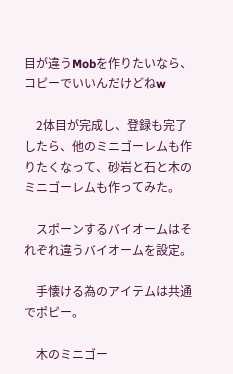目が違うMobを作りたいなら、コピーでいいんだけどねw

    2体目が完成し、登録も完了したら、他のミニゴーレムも作りたくなって、砂岩と石と木のミニゴーレムも作ってみた。

    スポーンするバイオームはそれぞれ違うバイオームを設定。

    手懐ける為のアイテムは共通でポピー。

    木のミニゴー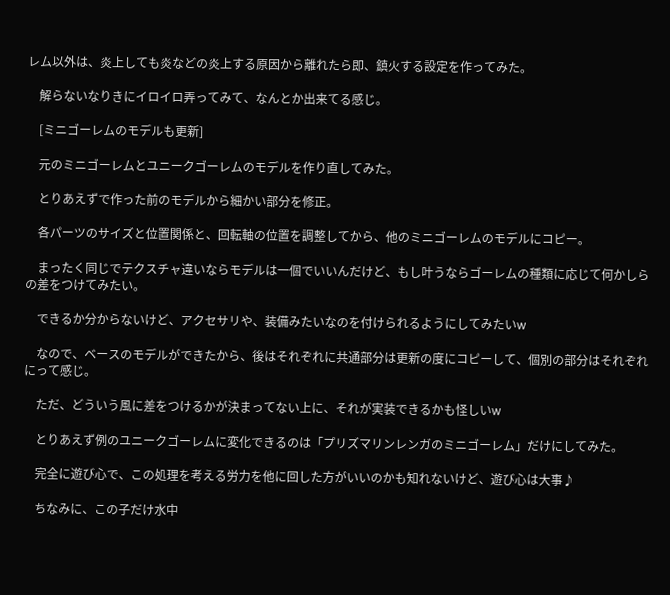レム以外は、炎上しても炎などの炎上する原因から離れたら即、鎮火する設定を作ってみた。

    解らないなりきにイロイロ弄ってみて、なんとか出来てる感じ。

    [ミニゴーレムのモデルも更新]

    元のミニゴーレムとユニークゴーレムのモデルを作り直してみた。

    とりあえずで作った前のモデルから細かい部分を修正。

    各パーツのサイズと位置関係と、回転軸の位置を調整してから、他のミニゴーレムのモデルにコピー。

    まったく同じでテクスチャ違いならモデルは一個でいいんだけど、もし叶うならゴーレムの種類に応じて何かしらの差をつけてみたい。

    できるか分からないけど、アクセサリや、装備みたいなのを付けられるようにしてみたいw

    なので、ベースのモデルができたから、後はそれぞれに共通部分は更新の度にコピーして、個別の部分はそれぞれにって感じ。

    ただ、どういう風に差をつけるかが決まってない上に、それが実装できるかも怪しいw

    とりあえず例のユニークゴーレムに変化できるのは「プリズマリンレンガのミニゴーレム」だけにしてみた。

    完全に遊び心で、この処理を考える労力を他に回した方がいいのかも知れないけど、遊び心は大事♪

    ちなみに、この子だけ水中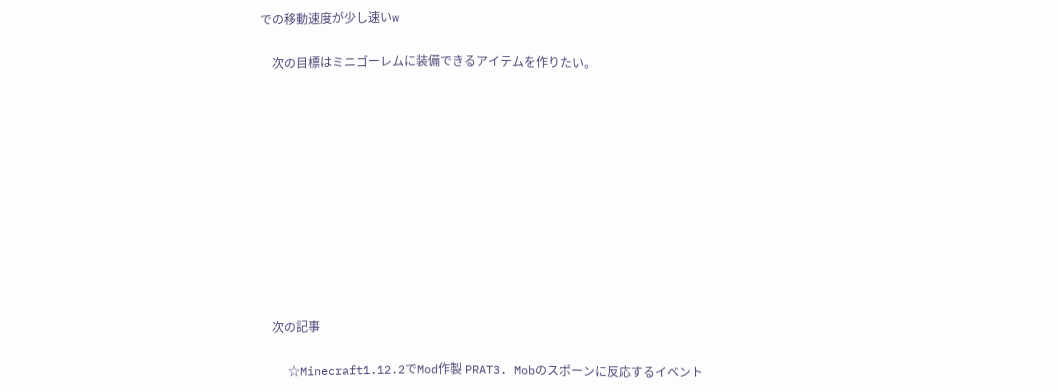での移動速度が少し速いw

    次の目標はミニゴーレムに装備できるアイテムを作りたい。











    次の記事

    ☆Minecraft1.12.2でMod作製 PRAT3. Mobのスポーンに反応するイベント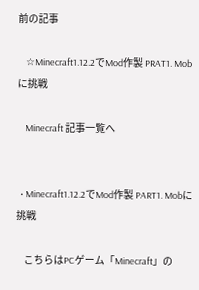前の記事

    ☆Minecraft1.12.2でMod作製 PRAT1. Mobに挑戦

    Minecraft 記事一覧へ


  • Minecraft1.12.2でMod作製 PART1. Mobに挑戦

    こちらはPCゲーム「Minecraft」の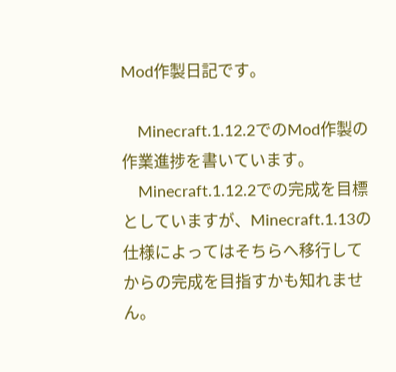Mod作製日記です。

    Minecraft.1.12.2でのMod作製の作業進捗を書いています。
    Minecraft.1.12.2での完成を目標としていますが、Minecraft.1.13の仕様によってはそちらへ移行してからの完成を目指すかも知れません。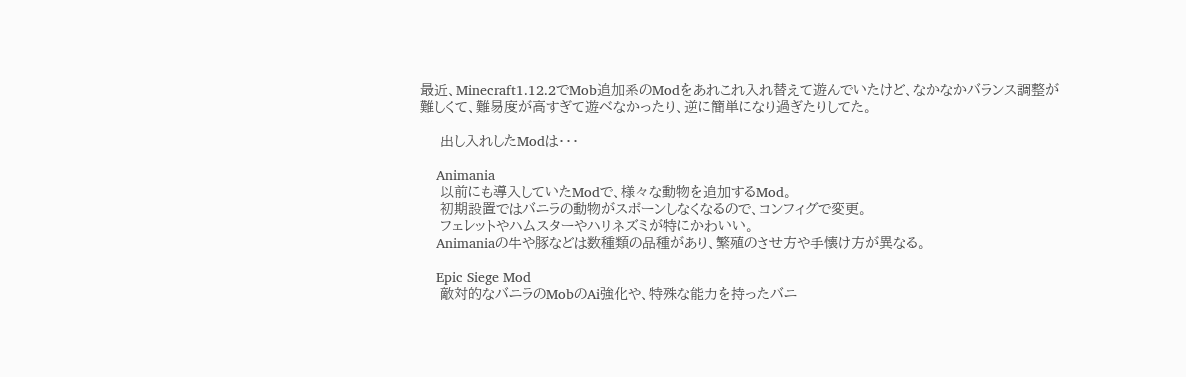最近、Minecraft1.12.2でMob追加系のModをあれこれ入れ替えて遊んでいたけど、なかなかバランス調整が難しくて、難易度が高すぎて遊べなかったり、逆に簡単になり過ぎたりしてた。

    出し入れしたModは・・・

    Animania
    以前にも導入していたModで、様々な動物を追加するMod。
    初期設置ではバニラの動物がスポーンしなくなるので、コンフィグで変更。
    フェレットやハムスターやハリネズミが特にかわいい。
    Animaniaの牛や豚などは数種類の品種があり、繁殖のさせ方や手懐け方が異なる。

    Epic Siege Mod
    敵対的なバニラのMobのAi強化や、特殊な能力を持ったバニ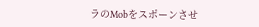ラのMobをスポーンさせ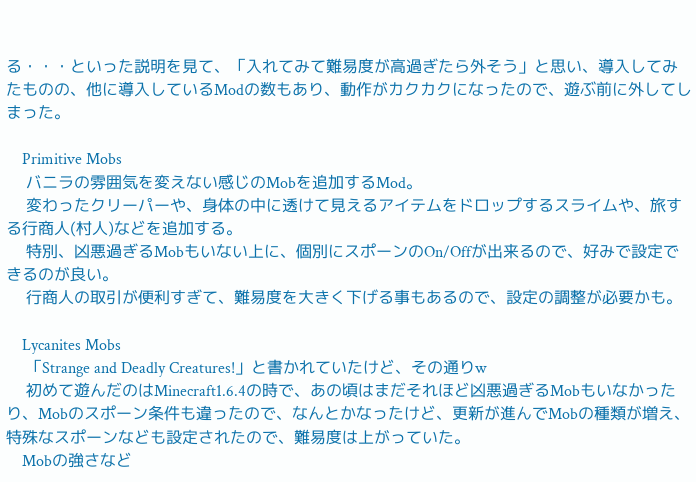る・・・といった説明を見て、「入れてみて難易度が高過ぎたら外そう」と思い、導入してみたものの、他に導入しているModの数もあり、動作がカクカクになったので、遊ぶ前に外してしまった。

    Primitive Mobs
    バニラの雰囲気を変えない感じのMobを追加するMod。
    変わったクリーパーや、身体の中に透けて見えるアイテムをドロップするスライムや、旅する行商人(村人)などを追加する。
    特別、凶悪過ぎるMobもいない上に、個別にスポーンのOn/Offが出来るので、好みで設定できるのが良い。
    行商人の取引が便利すぎて、難易度を大きく下げる事もあるので、設定の調整が必要かも。

    Lycanites Mobs
    「Strange and Deadly Creatures!」と書かれていたけど、その通りw
    初めて遊んだのはMinecraft1.6.4の時で、あの頃はまだそれほど凶悪過ぎるMobもいなかったり、Mobのスポーン条件も違ったので、なんとかなったけど、更新が進んでMobの種類が増え、特殊なスポーンなども設定されたので、難易度は上がっていた。
    Mobの強さなど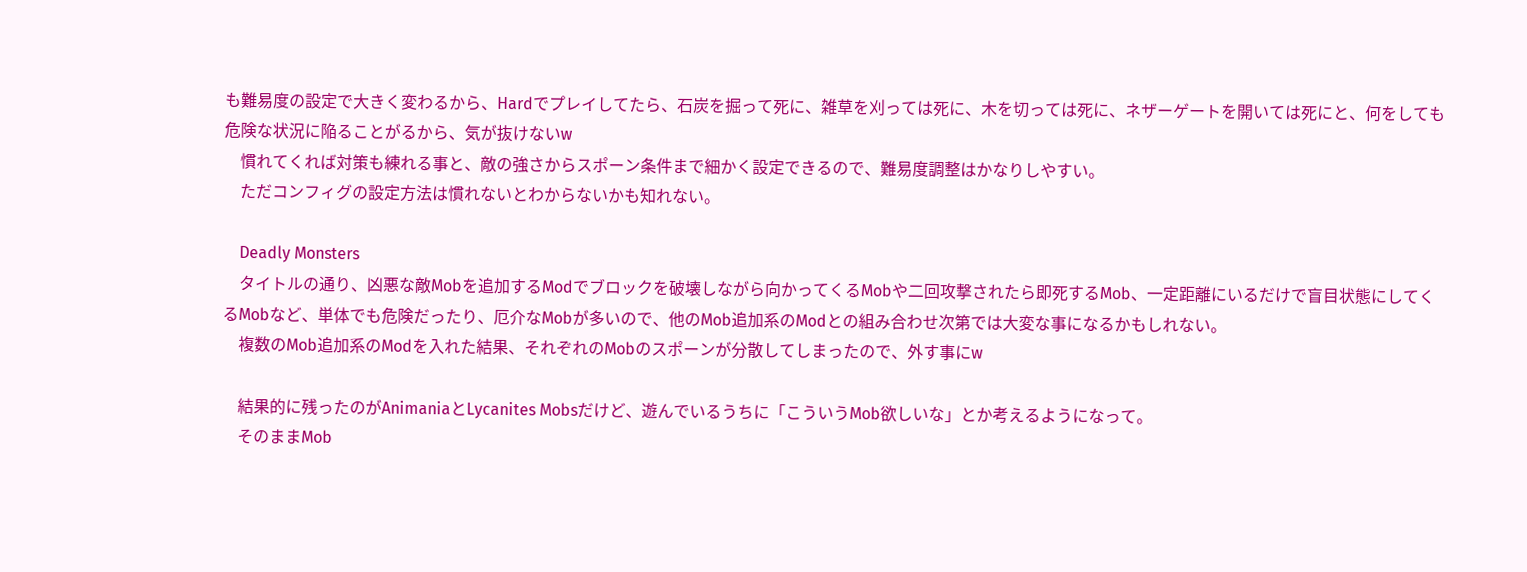も難易度の設定で大きく変わるから、Hardでプレイしてたら、石炭を掘って死に、雑草を刈っては死に、木を切っては死に、ネザーゲートを開いては死にと、何をしても危険な状況に陥ることがるから、気が抜けないw
    慣れてくれば対策も練れる事と、敵の強さからスポーン条件まで細かく設定できるので、難易度調整はかなりしやすい。
    ただコンフィグの設定方法は慣れないとわからないかも知れない。

    Deadly Monsters
    タイトルの通り、凶悪な敵Mobを追加するModでブロックを破壊しながら向かってくるMobや二回攻撃されたら即死するMob、一定距離にいるだけで盲目状態にしてくるMobなど、単体でも危険だったり、厄介なMobが多いので、他のMob追加系のModとの組み合わせ次第では大変な事になるかもしれない。
    複数のMob追加系のModを入れた結果、それぞれのMobのスポーンが分散してしまったので、外す事にw

    結果的に残ったのがAnimaniaとLycanites Mobsだけど、遊んでいるうちに「こういうMob欲しいな」とか考えるようになって。
    そのままMob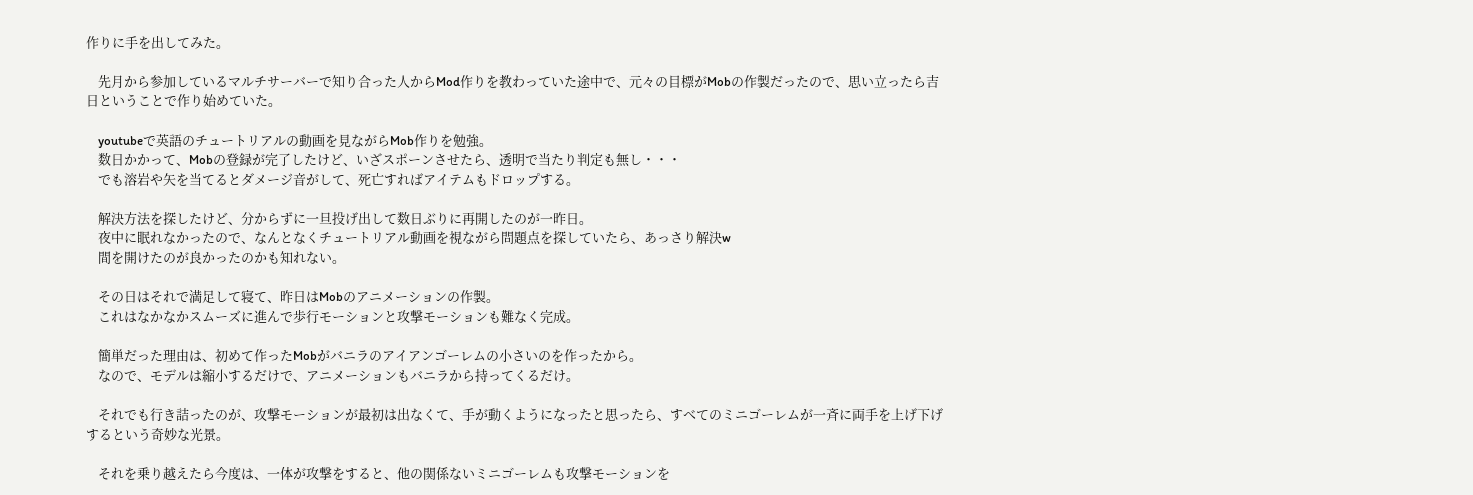作りに手を出してみた。

    先月から参加しているマルチサーバーで知り合った人からMod作りを教わっていた途中で、元々の目標がMobの作製だったので、思い立ったら吉日ということで作り始めていた。

    youtubeで英語のチュートリアルの動画を見ながらMob作りを勉強。
    数日かかって、Mobの登録が完了したけど、いざスポーンさせたら、透明で当たり判定も無し・・・
    でも溶岩や矢を当てるとダメージ音がして、死亡すればアイテムもドロップする。

    解決方法を探したけど、分からずに一旦投げ出して数日ぶりに再開したのが一昨日。
    夜中に眠れなかったので、なんとなくチュートリアル動画を視ながら問題点を探していたら、あっさり解決w
    間を開けたのが良かったのかも知れない。

    その日はそれで満足して寝て、昨日はMobのアニメーションの作製。
    これはなかなかスムーズに進んで歩行モーションと攻撃モーションも難なく完成。

    簡単だった理由は、初めて作ったMobがバニラのアイアンゴーレムの小さいのを作ったから。
    なので、モデルは縮小するだけで、アニメーションもバニラから持ってくるだけ。

    それでも行き詰ったのが、攻撃モーションが最初は出なくて、手が動くようになったと思ったら、すべてのミニゴーレムが一斉に両手を上げ下げするという奇妙な光景。

    それを乗り越えたら今度は、一体が攻撃をすると、他の関係ないミニゴーレムも攻撃モーションを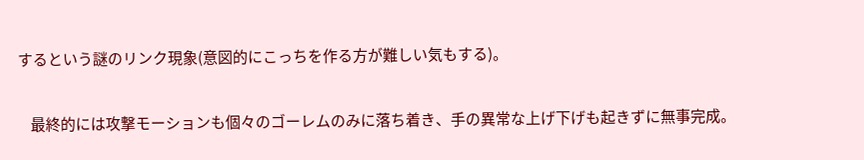するという謎のリンク現象(意図的にこっちを作る方が難しい気もする)。

    最終的には攻撃モーションも個々のゴーレムのみに落ち着き、手の異常な上げ下げも起きずに無事完成。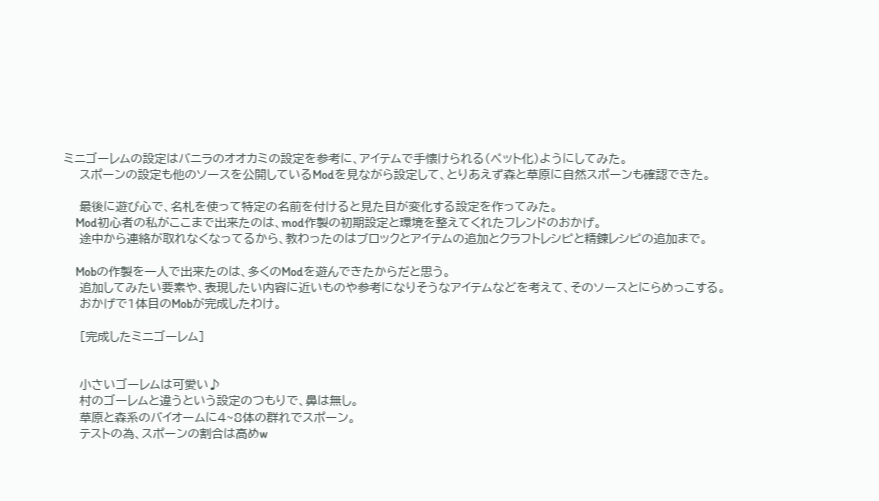ミニゴーレムの設定はバニラのオオカミの設定を参考に、アイテムで手懐けられる(ペット化)ようにしてみた。
    スポーンの設定も他のソースを公開しているModを見ながら設定して、とりあえず森と草原に自然スポーンも確認できた。

    最後に遊び心で、名札を使って特定の名前を付けると見た目が変化する設定を作ってみた。
    Mod初心者の私がここまで出来たのは、mod作製の初期設定と環境を整えてくれたフレンドのおかげ。
    途中から連絡が取れなくなってるから、教わったのはブロックとアイテムの追加とクラフトレシピと精錬レシピの追加まで。

    Mobの作製を一人で出来たのは、多くのModを遊んできたからだと思う。
    追加してみたい要素や、表現したい内容に近いものや参考になりそうなアイテムなどを考えて、そのソースとにらめっこする。
    おかげで1体目のMobが完成したわけ。

    [完成したミニゴーレム]


    小さいゴーレムは可愛い♪
    村のゴーレムと違うという設定のつもりで、鼻は無し。
    草原と森系のバイオームに4~8体の群れでスポーン。
    テストの為、スポーンの割合は高めw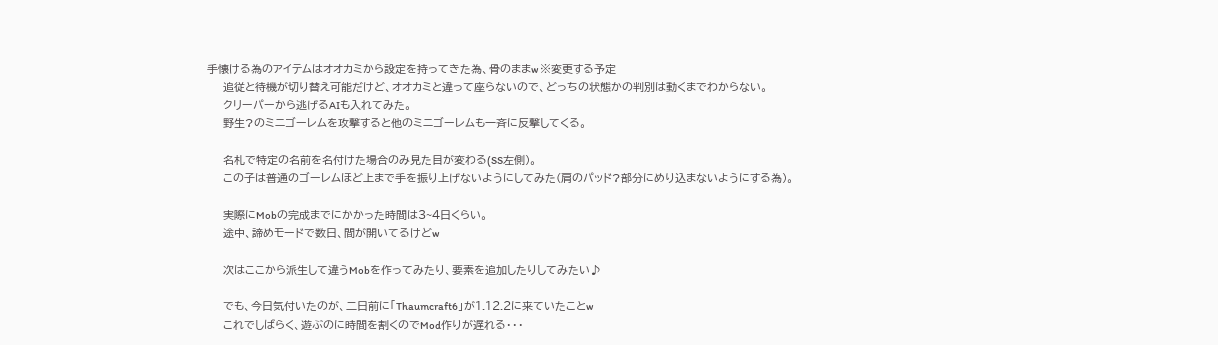手懐ける為のアイテムはオオカミから設定を持ってきた為、骨のままw ※変更する予定
    追従と待機が切り替え可能だけど、オオカミと違って座らないので、どっちの状態かの判別は動くまでわからない。
    クリーパーから逃げるAIも入れてみた。
    野生?のミニゴーレムを攻撃すると他のミニゴーレムも一斉に反撃してくる。

    名札で特定の名前を名付けた場合のみ見た目が変わる(SS左側)。
    この子は普通のゴーレムほど上まで手を振り上げないようにしてみた(肩のパッド?部分にめり込まないようにする為)。

    実際にMobの完成までにかかった時間は3~4日くらい。
    途中、諦めモードで数日、間が開いてるけどw

    次はここから派生して違うMobを作ってみたり、要素を追加したりしてみたい♪

    でも、今日気付いたのが、二日前に「Thaumcraft6」が1.12.2に来ていたことw
    これでしばらく、遊ぶのに時間を割くのでMod作りが遅れる・・・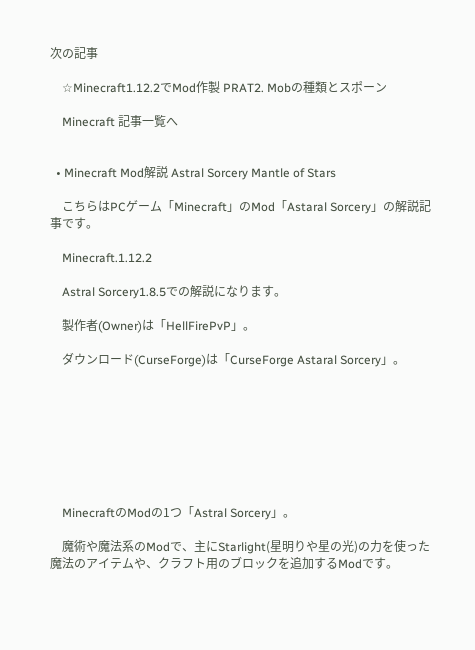次の記事

    ☆Minecraft1.12.2でMod作製 PRAT2. Mobの種類とスポーン

    Minecraft 記事一覧へ


  • Minecraft Mod解説 Astral Sorcery Mantle of Stars

    こちらはPCゲーム「Minecraft」のMod「Astaral Sorcery」の解説記事です。

    Minecraft.1.12.2

    Astral Sorcery1.8.5での解説になります。

    製作者(Owner)は「HellFirePvP」。

    ダウンロード(CurseForge)は「CurseForge Astaral Sorcery」。








    MinecraftのModの1つ「Astral Sorcery」。

    魔術や魔法系のModで、主にStarlight(星明りや星の光)の力を使った魔法のアイテムや、クラフト用のブロックを追加するModです。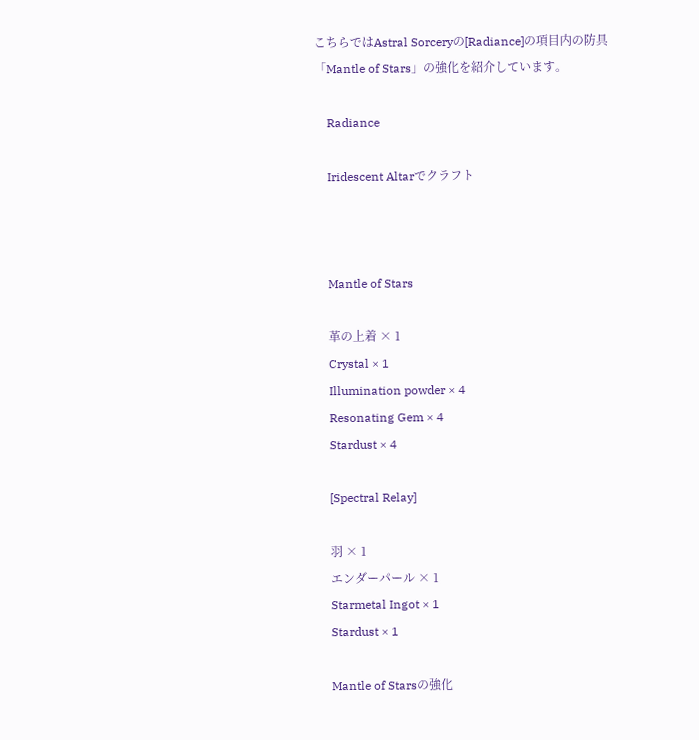こちらではAstral Sorceryの[Radiance]の項目内の防具「Mantle of Stars」の強化を紹介しています。

    Radiance

    Iridescent Altarでクラフト



    Mantle of Stars

    革の上着 × 1
    Crystal × 1
    Illumination powder × 4
    Resonating Gem × 4
    Stardust × 4

    [Spectral Relay]

    羽 × 1
    エンダーパール × 1
    Starmetal Ingot × 1
    Stardust × 1

    Mantle of Starsの強化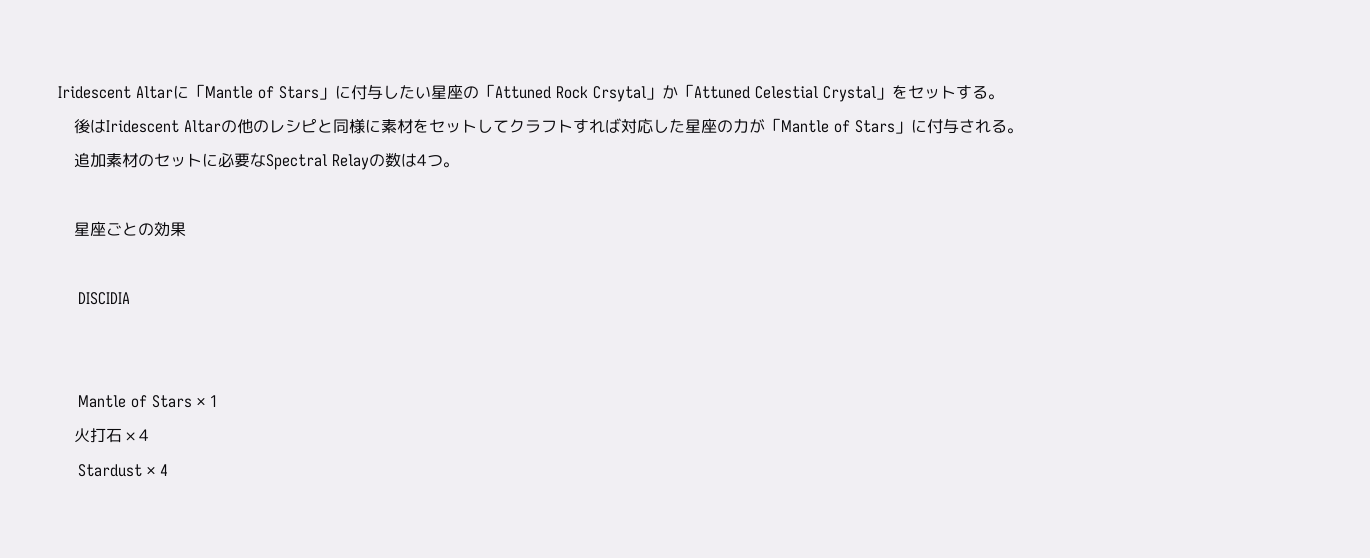Iridescent Altarに「Mantle of Stars」に付与したい星座の「Attuned Rock Crsytal」か「Attuned Celestial Crystal」をセットする。
    後はIridescent Altarの他のレシピと同様に素材をセットしてクラフトすれば対応した星座の力が「Mantle of Stars」に付与される。
    追加素材のセットに必要なSpectral Relayの数は4つ。

    星座ごとの効果

    DISCIDIA


    Mantle of Stars × 1
    火打石 × 4
    Stardust × 4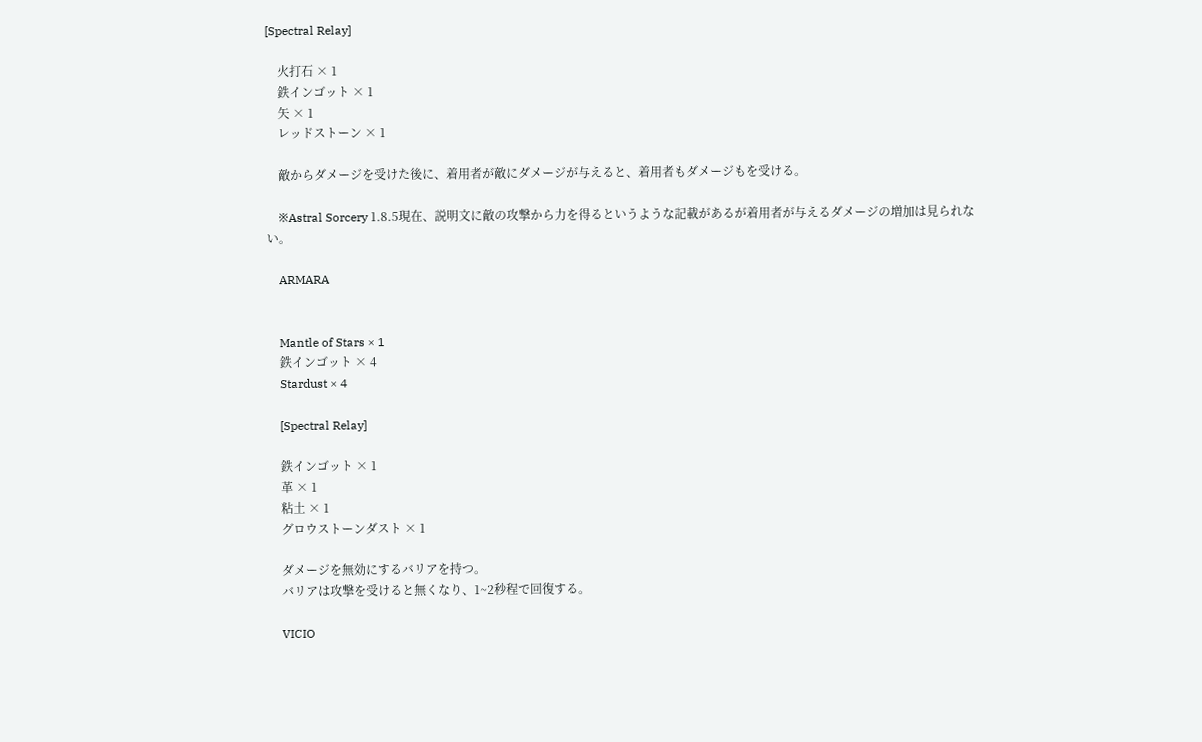[Spectral Relay]

    火打石 × 1
    鉄インゴット × 1
    矢 × 1
    レッドストーン × 1

    敵からダメージを受けた後に、着用者が敵にダメージが与えると、着用者もダメージもを受ける。

    ※Astral Sorcery 1.8.5現在、説明文に敵の攻撃から力を得るというような記載があるが着用者が与えるダメージの増加は見られない。

    ARMARA


    Mantle of Stars × 1
    鉄インゴット × 4
    Stardust × 4

    [Spectral Relay]

    鉄インゴット × 1
    革 × 1
    粘土 × 1
    グロウストーンダスト × 1

    ダメージを無効にするバリアを持つ。
    バリアは攻撃を受けると無くなり、1~2秒程で回復する。

    VICIO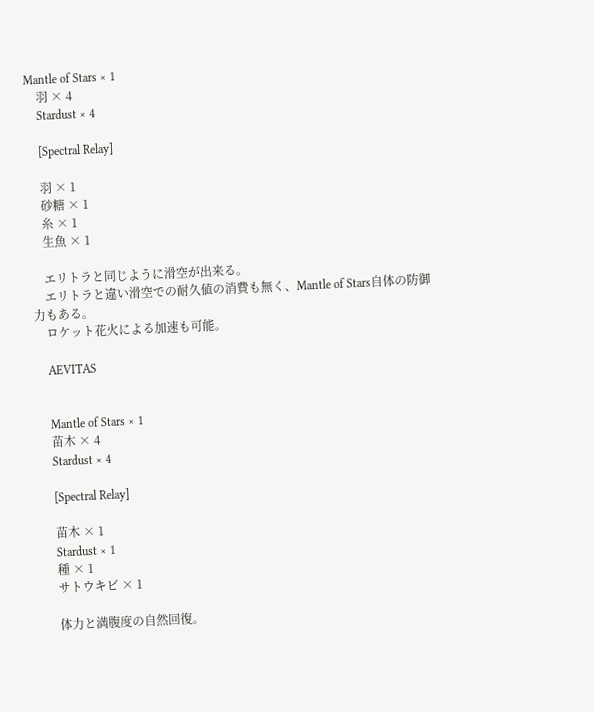Mantle of Stars × 1
    羽 × 4
    Stardust × 4

    [Spectral Relay]

    羽 × 1
    砂糖 × 1
    糸 × 1
    生魚 × 1

    エリトラと同じように滑空が出来る。
    エリトラと違い滑空での耐久値の消費も無く、Mantle of Stars自体の防御力もある。
    ロケット花火による加速も可能。

    AEVITAS


    Mantle of Stars × 1
    苗木 × 4
    Stardust × 4

    [Spectral Relay]

    苗木 × 1
    Stardust × 1
    種 × 1
    サトウキビ × 1

    体力と満腹度の自然回復。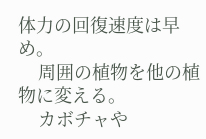体力の回復速度は早め。
    周囲の植物を他の植物に変える。
    カボチャや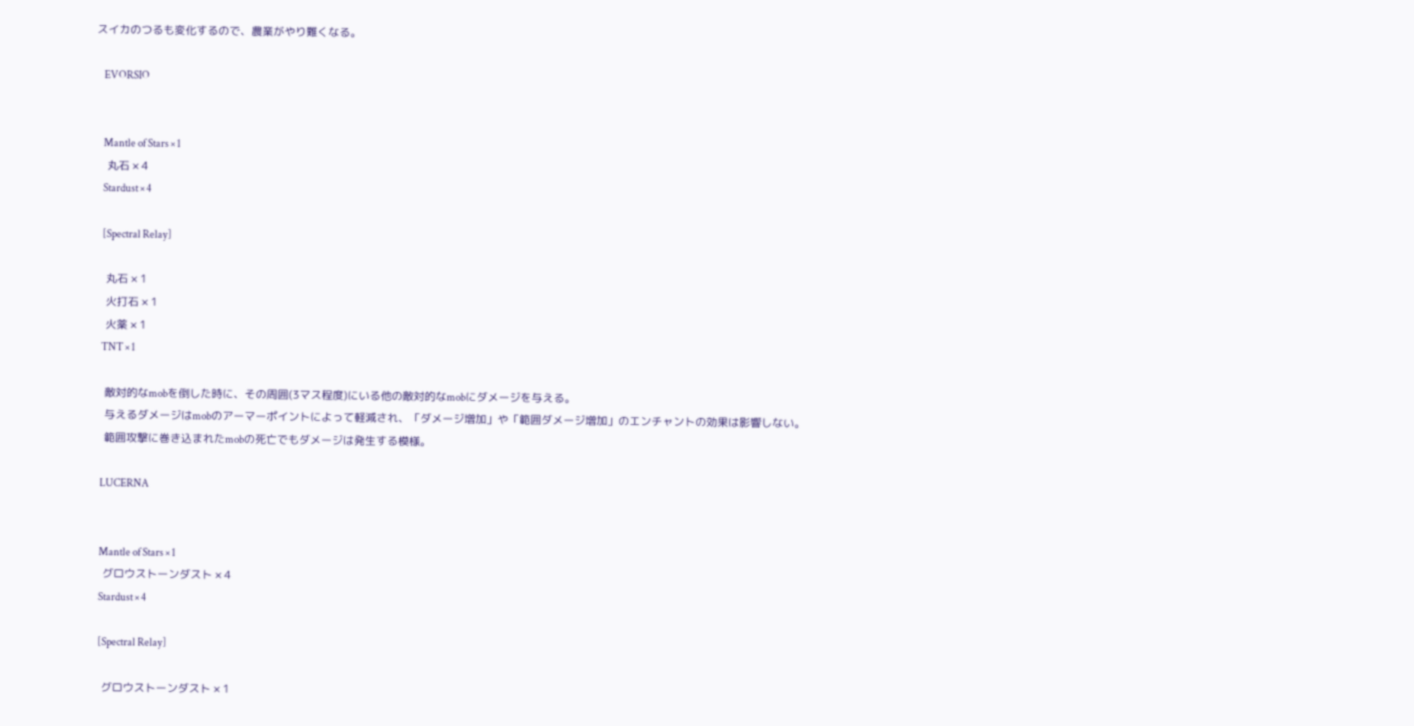スイカのつるも変化するので、農業がやり難くなる。

    EVORSIO


    Mantle of Stars × 1
    丸石 × 4
    Stardust × 4

    [Spectral Relay]

    丸石 × 1
    火打石 × 1
    火薬 × 1
    TNT × 1

    敵対的なmobを倒した時に、その周囲(3マス程度)にいる他の敵対的なmobにダメージを与える。
    与えるダメージはmobのアーマーポイントによって軽減され、「ダメージ増加」や「範囲ダメージ増加」のエンチャントの効果は影響しない。
    範囲攻撃に巻き込まれたmobの死亡でもダメージは発生する模様。

    LUCERNA


    Mantle of Stars × 1
    グロウストーンダスト × 4
    Stardust × 4

    [Spectral Relay]

    グロウストーンダスト × 1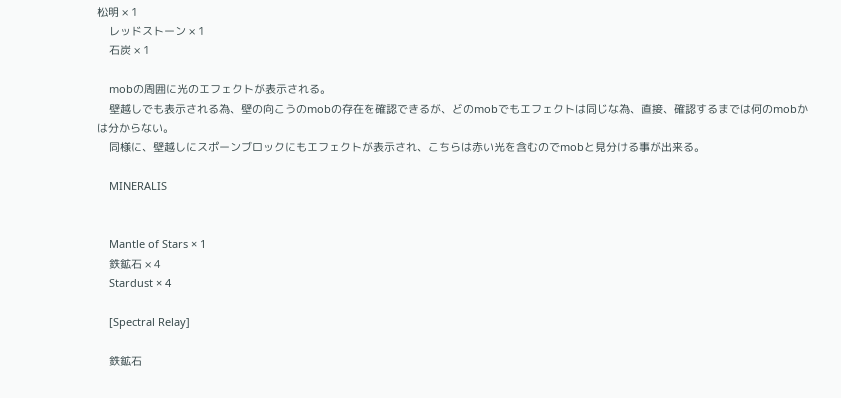松明 × 1
    レッドストーン × 1
    石炭 × 1

    mobの周囲に光のエフェクトが表示される。
    壁越しでも表示される為、壁の向こうのmobの存在を確認できるが、どのmobでもエフェクトは同じな為、直接、確認するまでは何のmobかは分からない。
    同様に、壁越しにスポーンブロックにもエフェクトが表示され、こちらは赤い光を含むのでmobと見分ける事が出来る。

    MINERALIS


    Mantle of Stars × 1
    鉄鉱石 × 4
    Stardust × 4

    [Spectral Relay]

    鉄鉱石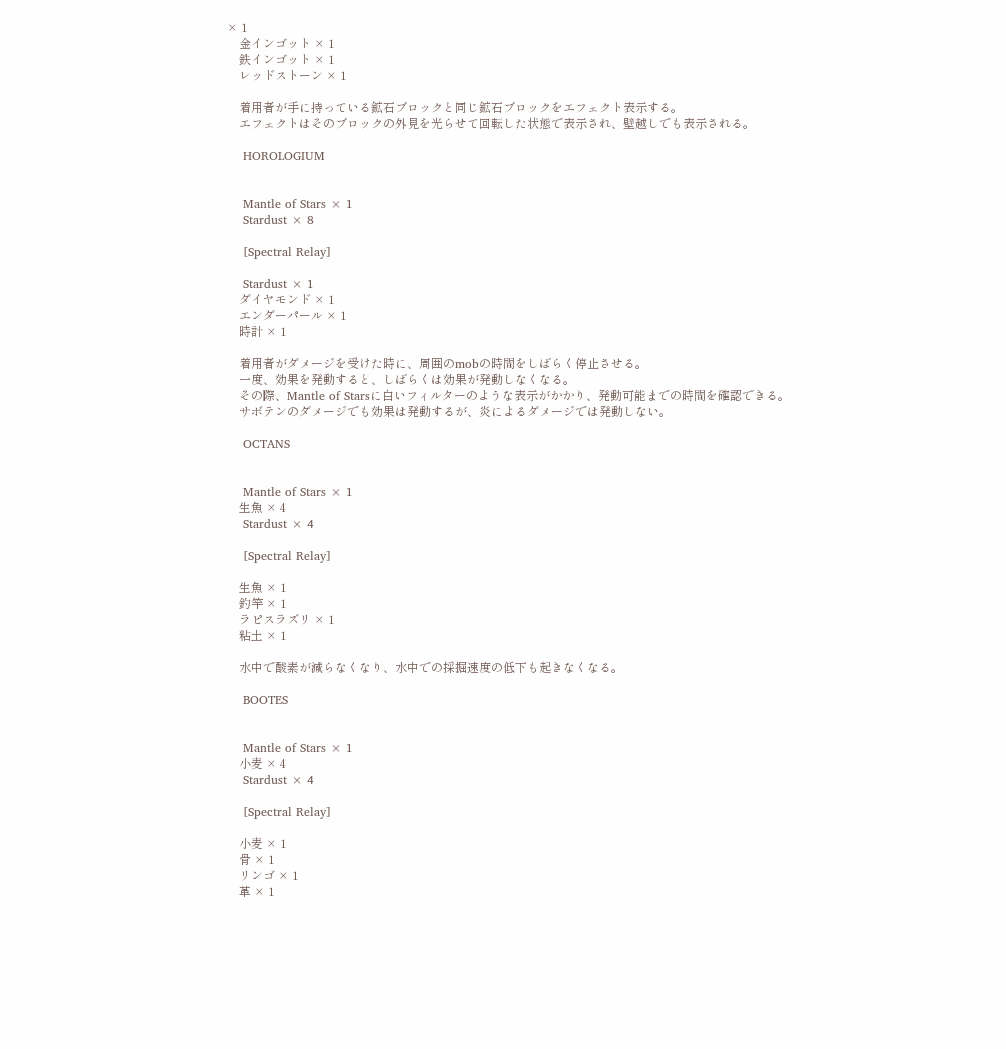× 1
    金インゴット × 1
    鉄インゴット × 1
    レッドストーン × 1

    着用者が手に持っている鉱石ブロックと同じ鉱石ブロックをエフェクト表示する。
    エフェクトはそのブロックの外見を光らせて回転した状態で表示され、壁越しでも表示される。

    HOROLOGIUM


    Mantle of Stars × 1
    Stardust × 8

    [Spectral Relay]

    Stardust × 1
    ダイヤモンド × 1
    エンダーパール × 1
    時計 × 1

    着用者がダメージを受けた時に、周囲のmobの時間をしばらく停止させる。
    一度、効果を発動すると、しばらくは効果が発動しなくなる。
    その際、Mantle of Starsに白いフィルターのような表示がかかり、発動可能までの時間を確認できる。
    サボテンのダメージでも効果は発動するが、炎によるダメージでは発動しない。

    OCTANS


    Mantle of Stars × 1
    生魚 × 4
    Stardust × 4

    [Spectral Relay]

    生魚 × 1
    釣竿 × 1
    ラピスラズリ × 1
    粘土 × 1

    水中で酸素が減らなくなり、水中での採掘速度の低下も起きなくなる。

    BOOTES


    Mantle of Stars × 1
    小麦 × 4
    Stardust × 4

    [Spectral Relay]

    小麦 × 1
    骨 × 1
    リンゴ × 1
    革 × 1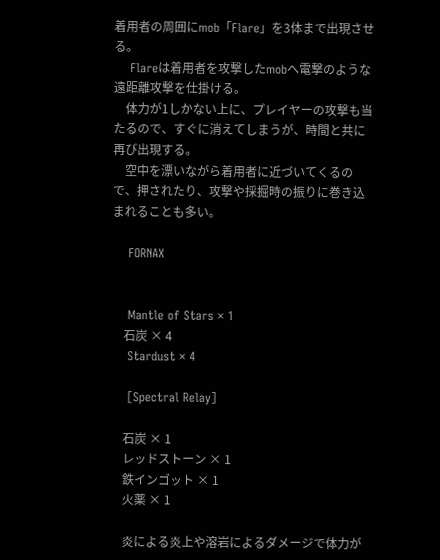着用者の周囲にmob「Flare」を3体まで出現させる。
    Flareは着用者を攻撃したmobへ電撃のような遠距離攻撃を仕掛ける。
    体力が1しかない上に、プレイヤーの攻撃も当たるので、すぐに消えてしまうが、時間と共に再び出現する。
    空中を漂いながら着用者に近づいてくるので、押されたり、攻撃や採掘時の振りに巻き込まれることも多い。

    FORNAX


    Mantle of Stars × 1
    石炭 × 4
    Stardust × 4

    [Spectral Relay]

    石炭 × 1
    レッドストーン × 1
    鉄インゴット × 1
    火薬 × 1

    炎による炎上や溶岩によるダメージで体力が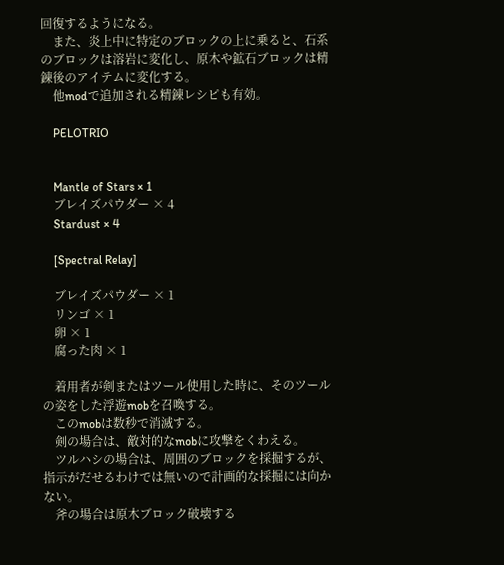回復するようになる。
    また、炎上中に特定のブロックの上に乗ると、石系のブロックは溶岩に変化し、原木や鉱石ブロックは精錬後のアイテムに変化する。
    他modで追加される精錬レシピも有効。

    PELOTRIO


    Mantle of Stars × 1
    ブレイズパウダー × 4
    Stardust × 4

    [Spectral Relay]

    ブレイズパウダー × 1
    リンゴ × 1
    卵 × 1
    腐った肉 × 1

    着用者が剣またはツール使用した時に、そのツールの姿をした浮遊mobを召喚する。
    このmobは数秒で消滅する。
    剣の場合は、敵対的なmobに攻撃をくわえる。
    ツルハシの場合は、周囲のブロックを採掘するが、指示がだせるわけでは無いので計画的な採掘には向かない。
    斧の場合は原木ブロック破壊する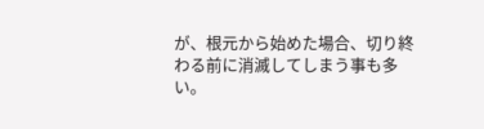が、根元から始めた場合、切り終わる前に消滅してしまう事も多い。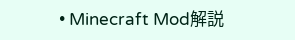• Minecraft Mod解説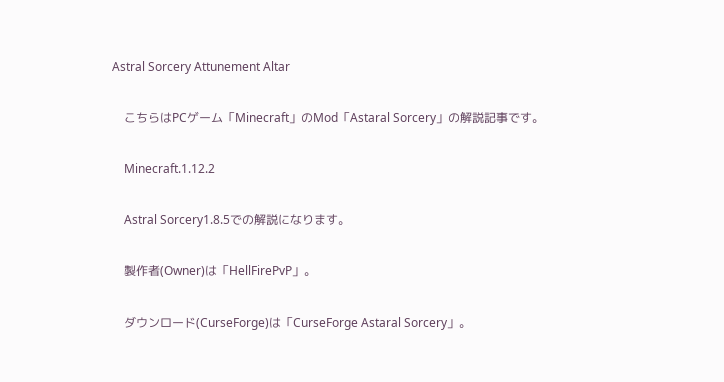Astral Sorcery Attunement Altar

    こちらはPCゲーム「Minecraft」のMod「Astaral Sorcery」の解説記事です。

    Minecraft.1.12.2

    Astral Sorcery1.8.5での解説になります。

    製作者(Owner)は「HellFirePvP」。

    ダウンロード(CurseForge)は「CurseForge Astaral Sorcery」。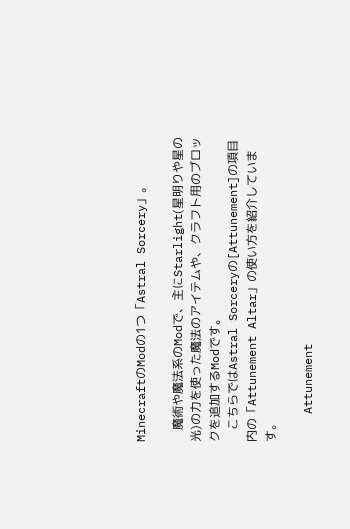MinecraftのModの1つ「Astral Sorcery」。

    魔術や魔法系のModで、主にStarlight(星明りや星の光)の力を使った魔法のアイテムや、クラフト用のブロックを追加するModです。
    こちらではAstral Sorceryの[Attunement]の項目内の「Attunement Altar」の使い方を紹介しています。

    Attunement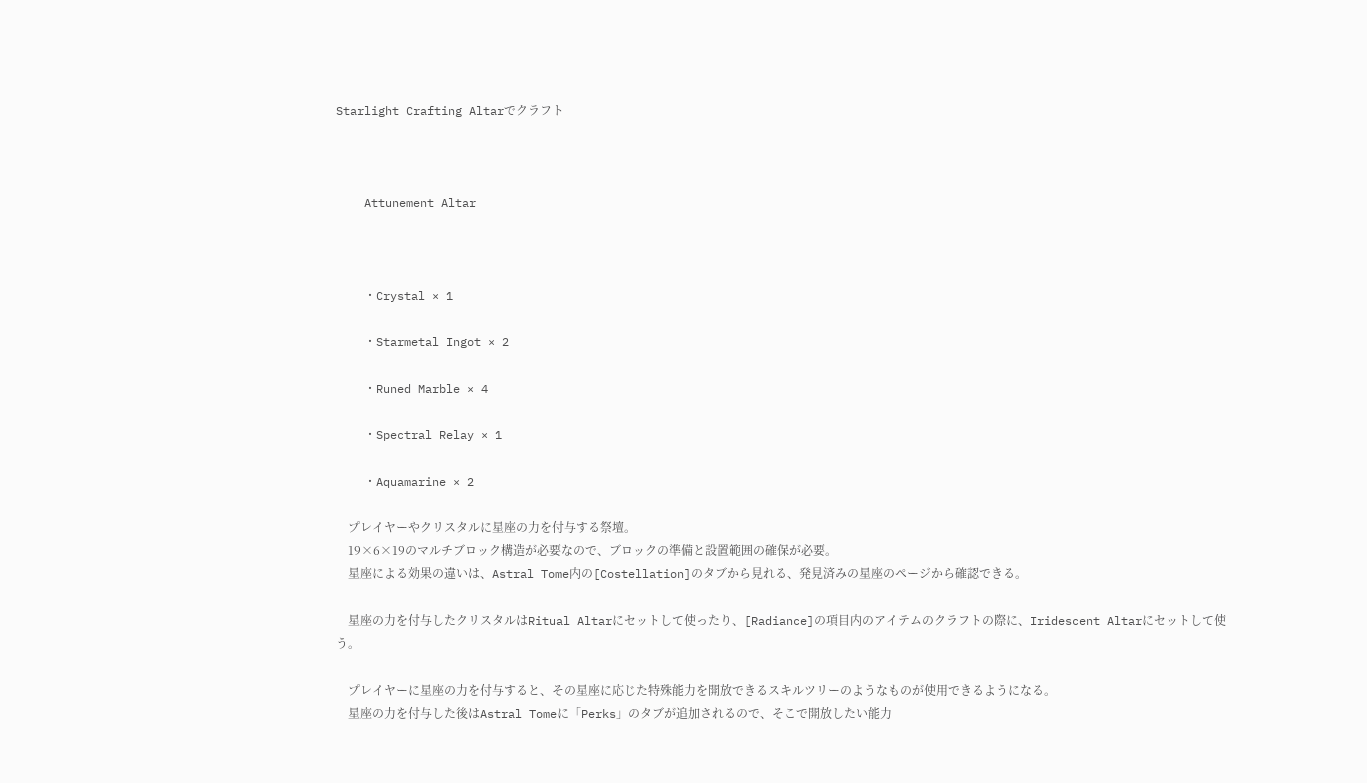Starlight Crafting Altarでクラフト



    Attunement Altar



    ・Crystal × 1

    ・Starmetal Ingot × 2

    ・Runed Marble × 4

    ・Spectral Relay × 1

    ・Aquamarine × 2

    プレイヤーやクリスタルに星座の力を付与する祭壇。
    19×6×19のマルチブロック構造が必要なので、ブロックの準備と設置範囲の確保が必要。
    星座による効果の違いは、Astral Tome内の[Costellation]のタブから見れる、発見済みの星座のページから確認できる。

    星座の力を付与したクリスタルはRitual Altarにセットして使ったり、[Radiance]の項目内のアイテムのクラフトの際に、Iridescent Altarにセットして使う。

    プレイヤーに星座の力を付与すると、その星座に応じた特殊能力を開放できるスキルツリーのようなものが使用できるようになる。
    星座の力を付与した後はAstral Tomeに「Perks」のタブが追加されるので、そこで開放したい能力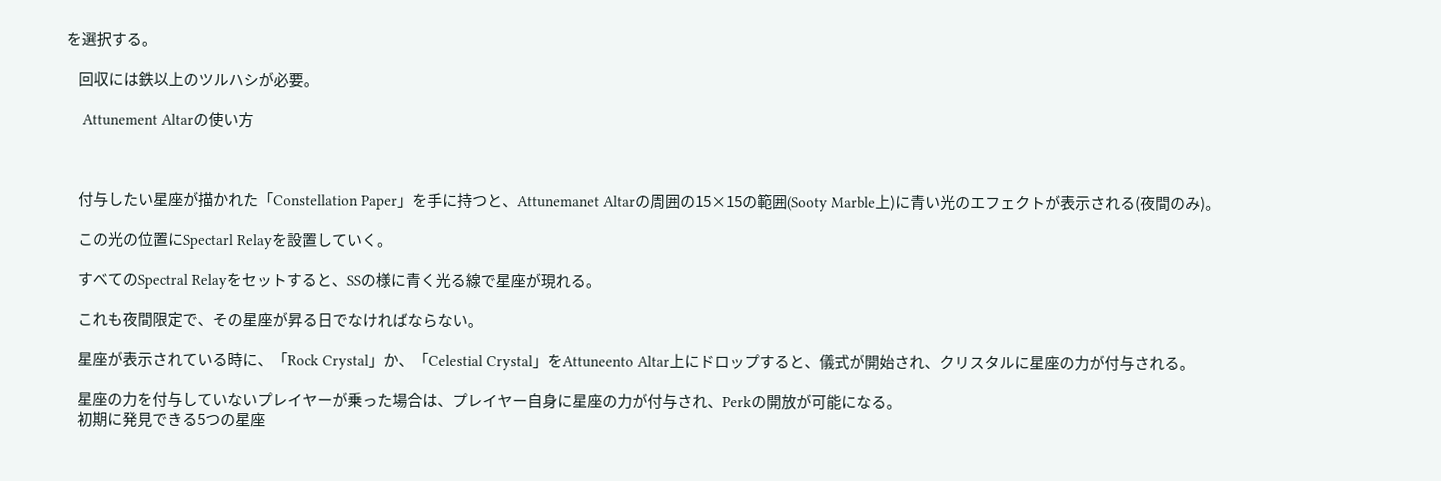を選択する。

    回収には鉄以上のツルハシが必要。

    Attunement Altarの使い方



    付与したい星座が描かれた「Constellation Paper」を手に持つと、Attunemanet Altarの周囲の15×15の範囲(Sooty Marble上)に青い光のエフェクトが表示される(夜間のみ)。

    この光の位置にSpectarl Relayを設置していく。

    すべてのSpectral Relayをセットすると、SSの様に青く光る線で星座が現れる。

    これも夜間限定で、その星座が昇る日でなければならない。

    星座が表示されている時に、「Rock Crystal」か、「Celestial Crystal」をAttuneento Altar上にドロップすると、儀式が開始され、クリスタルに星座の力が付与される。

    星座の力を付与していないプレイヤーが乗った場合は、プレイヤー自身に星座の力が付与され、Perkの開放が可能になる。
    初期に発見できる5つの星座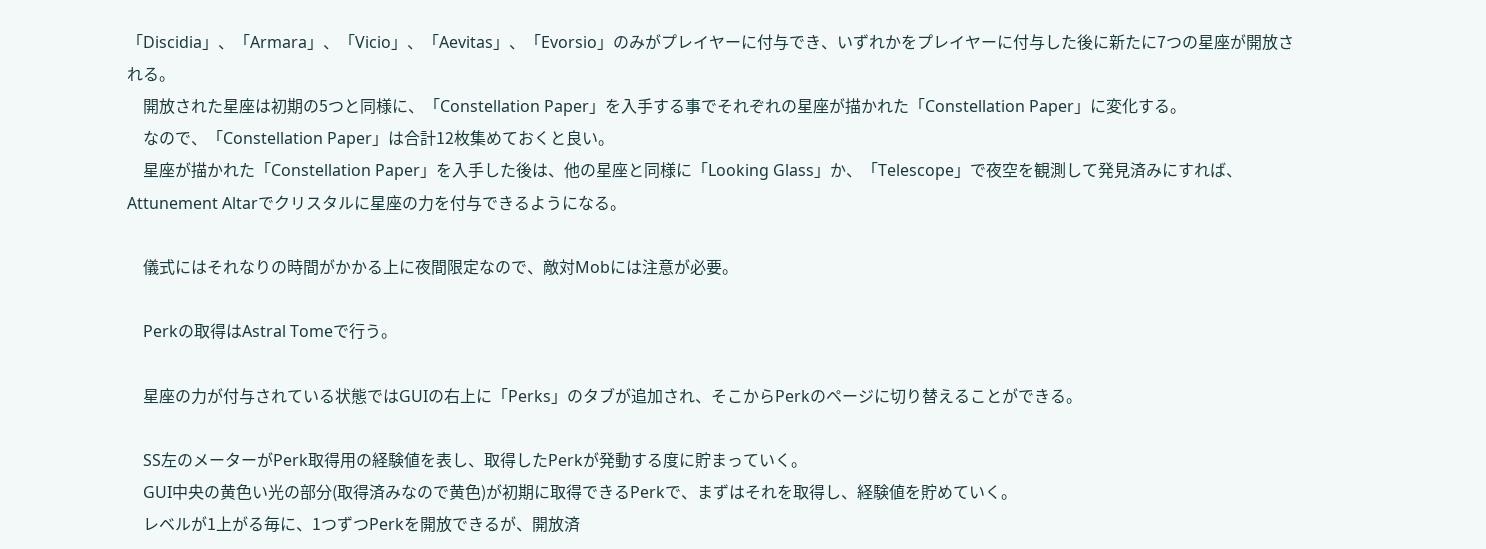「Discidia」、「Armara」、「Vicio」、「Aevitas」、「Evorsio」のみがプレイヤーに付与でき、いずれかをプレイヤーに付与した後に新たに7つの星座が開放される。
    開放された星座は初期の5つと同様に、「Constellation Paper」を入手する事でそれぞれの星座が描かれた「Constellation Paper」に変化する。
    なので、「Constellation Paper」は合計12枚集めておくと良い。
    星座が描かれた「Constellation Paper」を入手した後は、他の星座と同様に「Looking Glass」か、「Telescope」で夜空を観測して発見済みにすれば、Attunement Altarでクリスタルに星座の力を付与できるようになる。

    儀式にはそれなりの時間がかかる上に夜間限定なので、敵対Mobには注意が必要。

    Perkの取得はAstral Tomeで行う。

    星座の力が付与されている状態ではGUIの右上に「Perks」のタブが追加され、そこからPerkのページに切り替えることができる。

    SS左のメーターがPerk取得用の経験値を表し、取得したPerkが発動する度に貯まっていく。
    GUI中央の黄色い光の部分(取得済みなので黄色)が初期に取得できるPerkで、まずはそれを取得し、経験値を貯めていく。
    レベルが1上がる毎に、1つずつPerkを開放できるが、開放済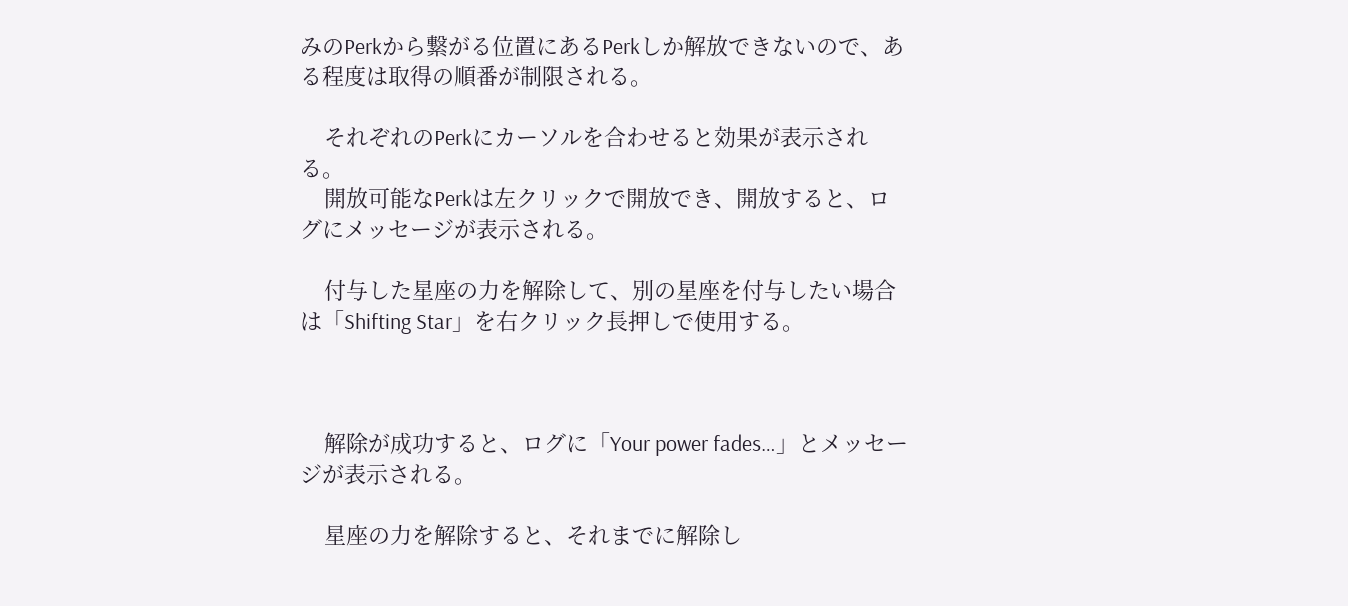みのPerkから繋がる位置にあるPerkしか解放できないので、ある程度は取得の順番が制限される。

    それぞれのPerkにカーソルを合わせると効果が表示される。
    開放可能なPerkは左クリックで開放でき、開放すると、ログにメッセージが表示される。

    付与した星座の力を解除して、別の星座を付与したい場合は「Shifting Star」を右クリック長押しで使用する。



    解除が成功すると、ログに「Your power fades…」とメッセージが表示される。

    星座の力を解除すると、それまでに解除し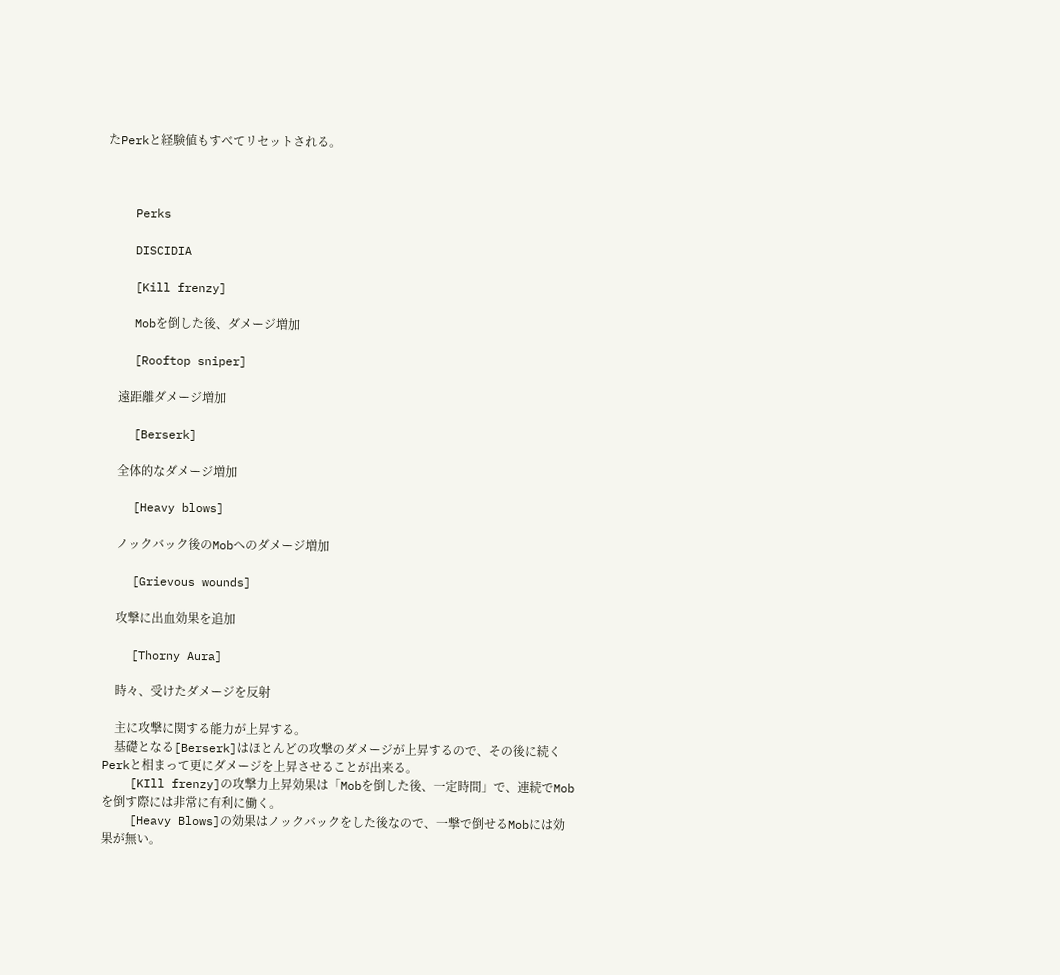たPerkと経験値もすべてリセットされる。



    Perks

    DISCIDIA

    [Kill frenzy]

    Mobを倒した後、ダメージ増加

    [Rooftop sniper]

    遠距離ダメージ増加

    [Berserk]

    全体的なダメージ増加

    [Heavy blows]

    ノックバック後のMobへのダメージ増加

    [Grievous wounds]

    攻撃に出血効果を追加

    [Thorny Aura]

    時々、受けたダメージを反射

    主に攻撃に関する能力が上昇する。
    基礎となる[Berserk]はほとんどの攻撃のダメージが上昇するので、その後に続くPerkと相まって更にダメージを上昇させることが出来る。
    [KIll frenzy]の攻撃力上昇効果は「Mobを倒した後、一定時間」で、連続でMobを倒す際には非常に有利に働く。
    [Heavy Blows]の効果はノックバックをした後なので、一撃で倒せるMobには効果が無い。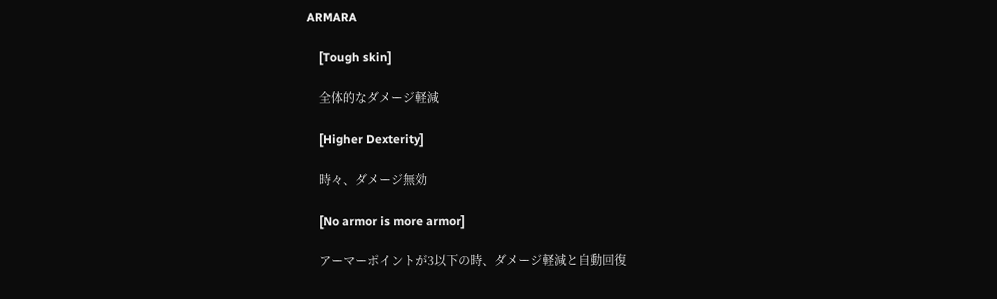ARMARA

    [Tough skin]

    全体的なダメージ軽減

    [Higher Dexterity]

    時々、ダメージ無効

    [No armor is more armor]

    アーマーポイントが3以下の時、ダメージ軽減と自動回復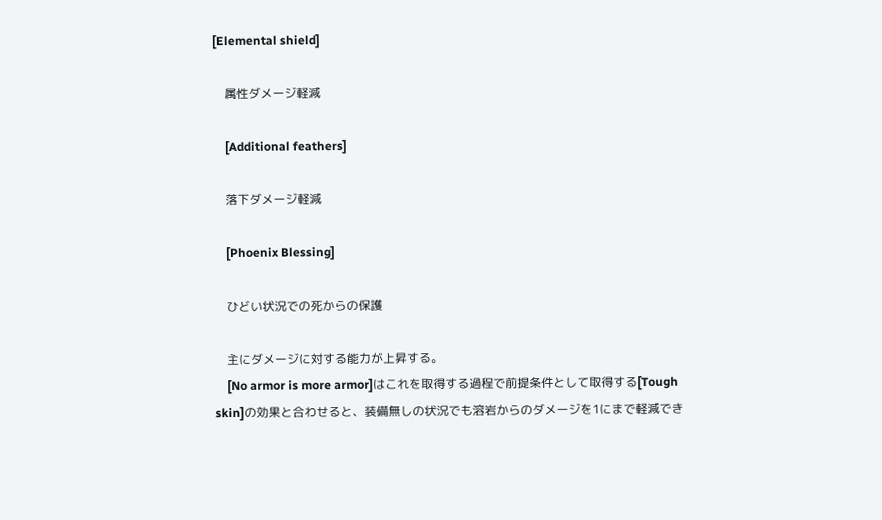[Elemental shield]

    属性ダメージ軽減

    [Additional feathers]

    落下ダメージ軽減

    [Phoenix Blessing]

    ひどい状況での死からの保護

    主にダメージに対する能力が上昇する。
    [No armor is more armor]はこれを取得する過程で前提条件として取得する[Tough skin]の効果と合わせると、装備無しの状況でも溶岩からのダメージを1にまで軽減でき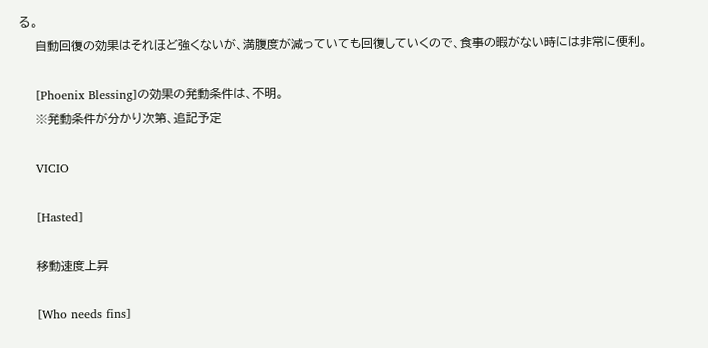る。
    自動回復の効果はそれほど強くないが、満腹度が減っていても回復していくので、食事の暇がない時には非常に便利。

    [Phoenix Blessing]の効果の発動条件は、不明。
    ※発動条件が分かり次第、追記予定

    VICIO

    [Hasted]

    移動速度上昇

    [Who needs fins]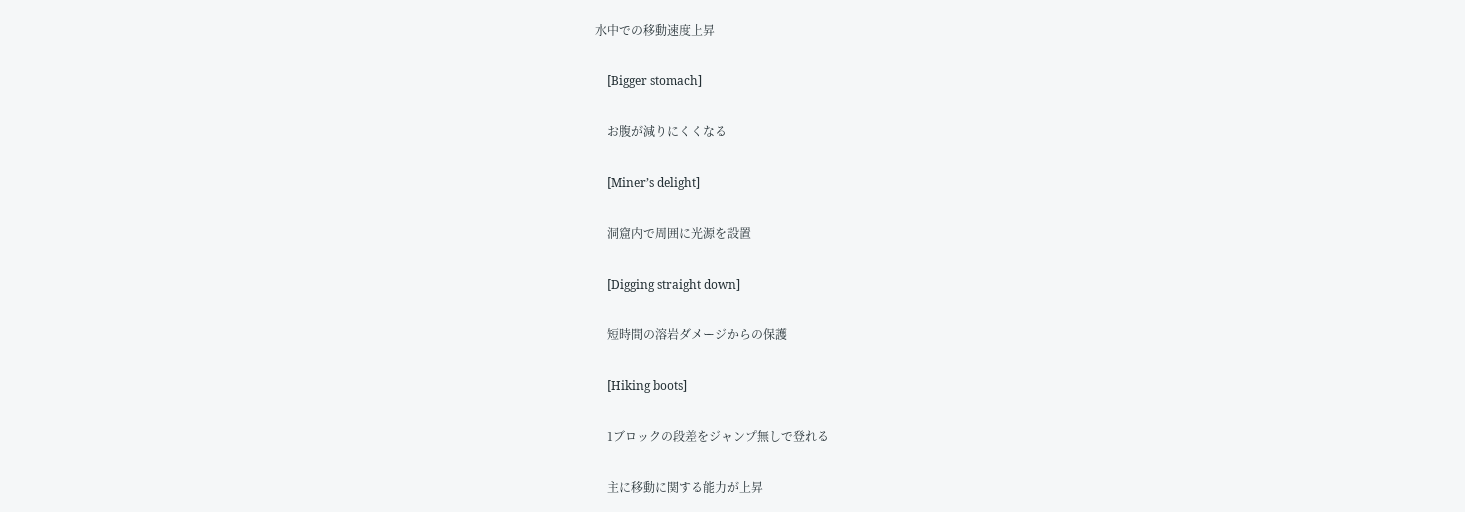水中での移動速度上昇

    [Bigger stomach]

    お腹が減りにくくなる

    [Miner’s delight]

    洞窟内で周囲に光源を設置

    [Digging straight down]

    短時間の溶岩ダメージからの保護

    [Hiking boots]

    1ブロックの段差をジャンプ無しで登れる

    主に移動に関する能力が上昇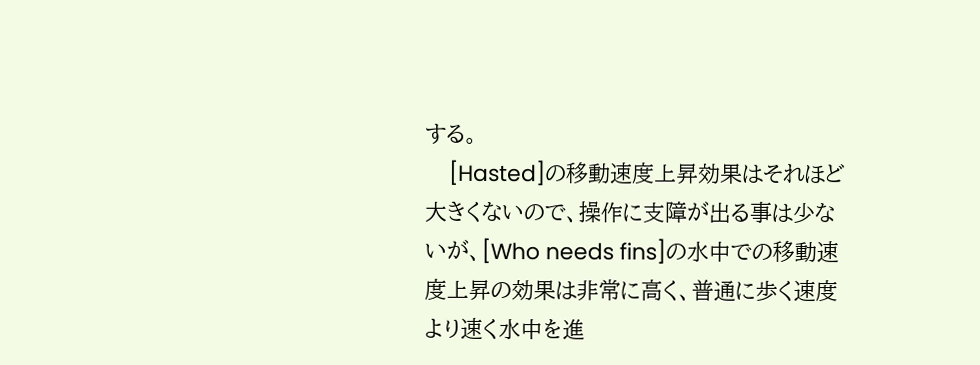する。
    [Hasted]の移動速度上昇効果はそれほど大きくないので、操作に支障が出る事は少ないが、[Who needs fins]の水中での移動速度上昇の効果は非常に高く、普通に歩く速度より速く水中を進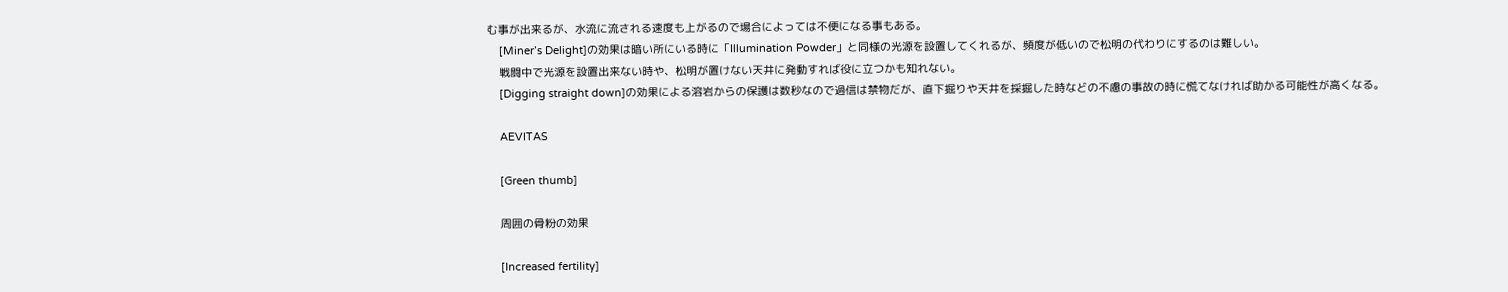む事が出来るが、水流に流される速度も上がるので場合によっては不便になる事もある。
    [Miner’s Delight]の効果は暗い所にいる時に「Illumination Powder」と同様の光源を設置してくれるが、頻度が低いので松明の代わりにするのは難しい。
    戦闘中で光源を設置出来ない時や、松明が置けない天井に発動すれば役に立つかも知れない。
    [Digging straight down]の効果による溶岩からの保護は数秒なので過信は禁物だが、直下掘りや天井を採掘した時などの不慮の事故の時に慌てなければ助かる可能性が高くなる。

    AEVITAS

    [Green thumb]

    周囲の骨粉の効果

    [Increased fertility]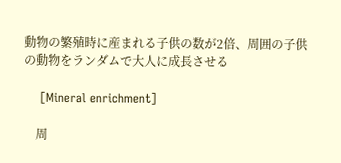動物の繁殖時に産まれる子供の数が2倍、周囲の子供の動物をランダムで大人に成長させる

    [Mineral enrichment]

    周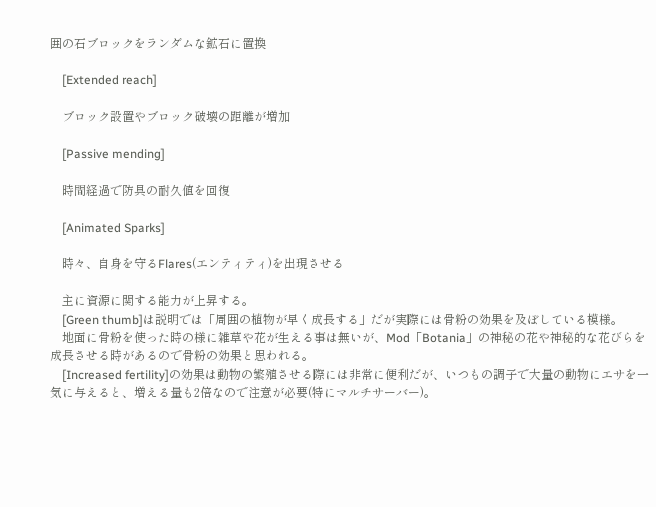囲の石ブロックをランダムな鉱石に置換

    [Extended reach]

    ブロック設置やブロック破壊の距離が増加

    [Passive mending]

    時間経過で防具の耐久値を回復

    [Animated Sparks]

    時々、自身を守るFlares(エンティティ)を出現させる

    主に資源に関する能力が上昇する。
    [Green thumb]は説明では「周囲の植物が早く成長する」だが実際には骨粉の効果を及ぼしている模様。
    地面に骨粉を使った時の様に雑草や花が生える事は無いが、Mod「Botania」の神秘の花や神秘的な花びらを成長させる時があるので骨粉の効果と思われる。
    [Increased fertility]の効果は動物の繁殖させる際には非常に便利だが、いつもの調子で大量の動物にエサを一気に与えると、増える量も2倍なので注意が必要(特にマルチサーバー)。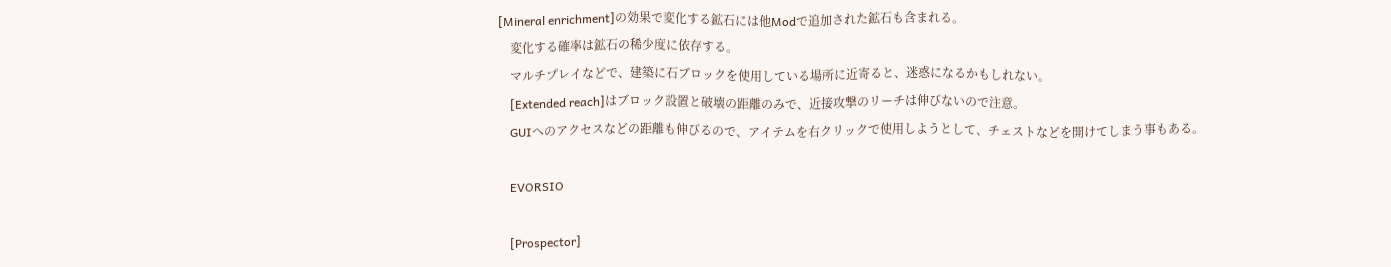[Mineral enrichment]の効果で変化する鉱石には他Modで追加された鉱石も含まれる。
    変化する確率は鉱石の稀少度に依存する。
    マルチプレイなどで、建築に石ブロックを使用している場所に近寄ると、迷惑になるかもしれない。
    [Extended reach]はブロック設置と破壊の距離のみで、近接攻撃のリーチは伸びないので注意。
    GUIへのアクセスなどの距離も伸びるので、アイテムを右クリックで使用しようとして、チェストなどを開けてしまう事もある。

    EVORSIO

    [Prospector]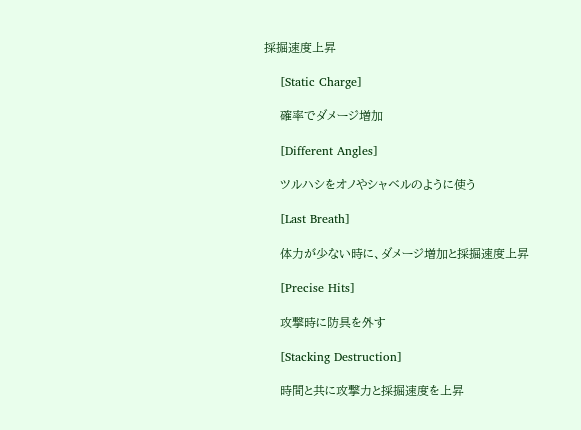採掘速度上昇

    [Static Charge]

    確率でダメージ増加

    [Different Angles]

    ツルハシをオノやシャベルのように使う

    [Last Breath]

    体力が少ない時に、ダメージ増加と採掘速度上昇

    [Precise Hits]

    攻撃時に防具を外す

    [Stacking Destruction]

    時間と共に攻撃力と採掘速度を上昇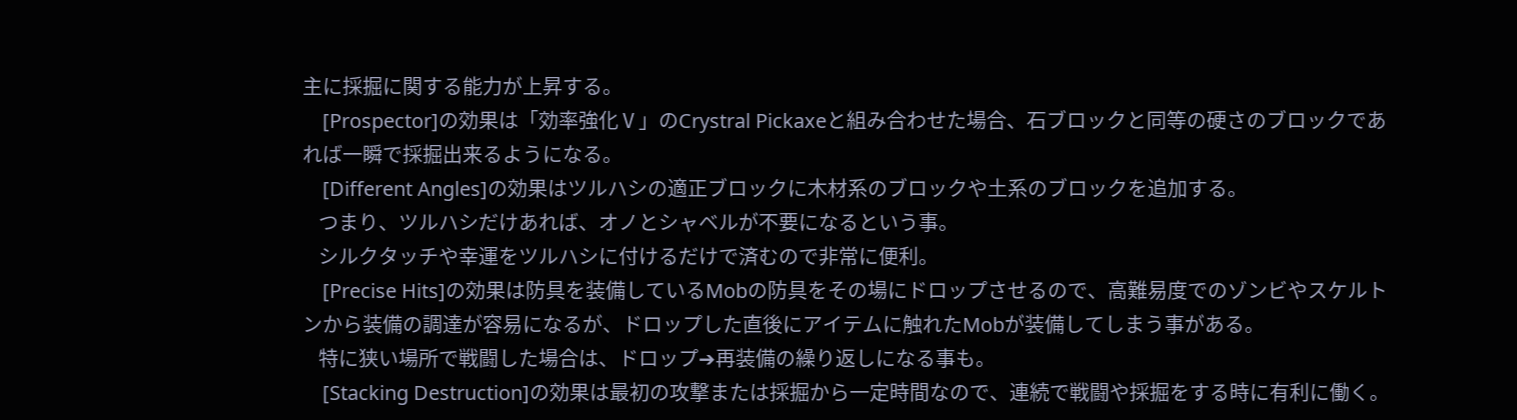主に採掘に関する能力が上昇する。
    [Prospector]の効果は「効率強化Ⅴ」のCrystral Pickaxeと組み合わせた場合、石ブロックと同等の硬さのブロックであれば一瞬で採掘出来るようになる。
    [Different Angles]の効果はツルハシの適正ブロックに木材系のブロックや土系のブロックを追加する。
    つまり、ツルハシだけあれば、オノとシャベルが不要になるという事。
    シルクタッチや幸運をツルハシに付けるだけで済むので非常に便利。
    [Precise Hits]の効果は防具を装備しているMobの防具をその場にドロップさせるので、高難易度でのゾンビやスケルトンから装備の調達が容易になるが、ドロップした直後にアイテムに触れたMobが装備してしまう事がある。
    特に狭い場所で戦闘した場合は、ドロップ➔再装備の繰り返しになる事も。
    [Stacking Destruction]の効果は最初の攻撃または採掘から一定時間なので、連続で戦闘や採掘をする時に有利に働く。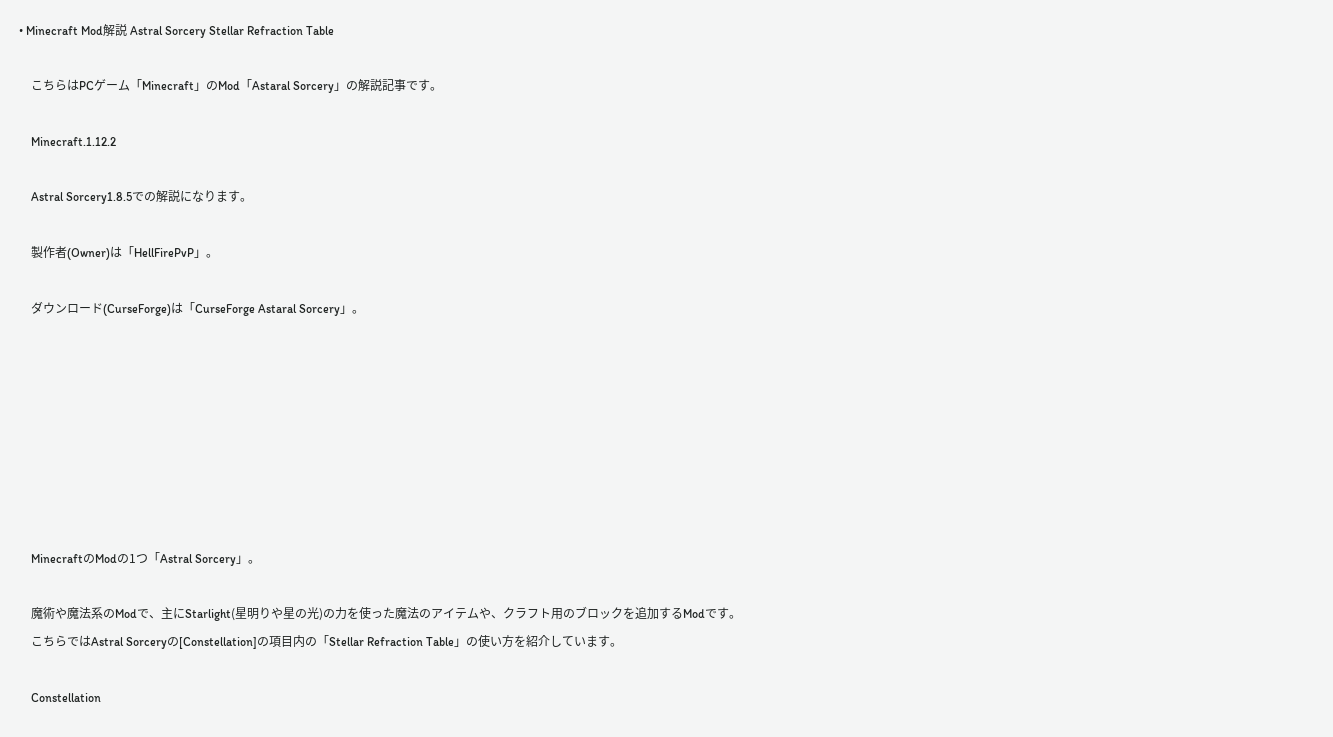• Minecraft Mod解説 Astral Sorcery Stellar Refraction Table

    こちらはPCゲーム「Minecraft」のMod「Astaral Sorcery」の解説記事です。

    Minecraft.1.12.2

    Astral Sorcery1.8.5での解説になります。

    製作者(Owner)は「HellFirePvP」。

    ダウンロード(CurseForge)は「CurseForge Astaral Sorcery」。








    MinecraftのModの1つ「Astral Sorcery」。

    魔術や魔法系のModで、主にStarlight(星明りや星の光)の力を使った魔法のアイテムや、クラフト用のブロックを追加するModです。
    こちらではAstral Sorceryの[Constellation]の項目内の「Stellar Refraction Table」の使い方を紹介しています。

    Constellation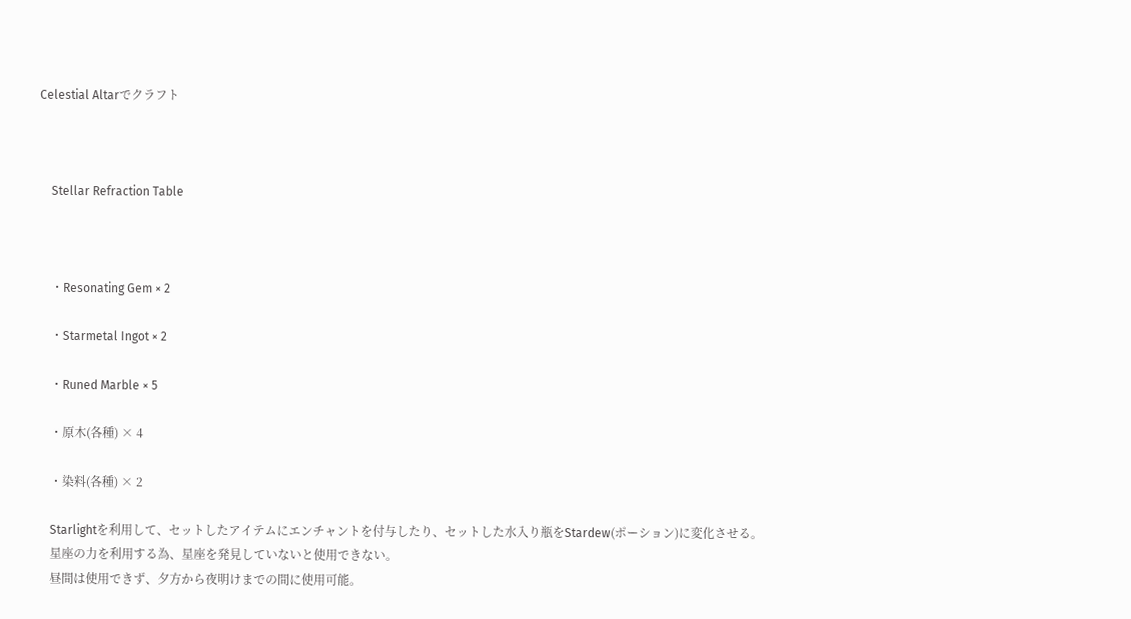Celestial Altarでクラフト



    Stellar Refraction Table



    ・Resonating Gem × 2

    ・Starmetal Ingot × 2

    ・Runed Marble × 5

    ・原木(各種) × 4

    ・染料(各種) × 2

    Starlightを利用して、セットしたアイテムにエンチャントを付与したり、セットした水入り瓶をStardew(ポーション)に変化させる。
    星座の力を利用する為、星座を発見していないと使用できない。
    昼間は使用できず、夕方から夜明けまでの間に使用可能。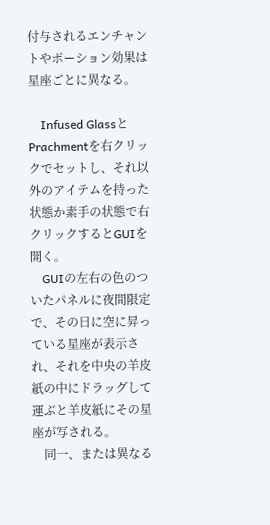付与されるエンチャントやポーション効果は星座ごとに異なる。

    Infused GlassとPrachmentを右クリックでセットし、それ以外のアイテムを持った状態か素手の状態で右クリックするとGUIを開く。
    GUIの左右の色のついたパネルに夜間限定で、その日に空に昇っている星座が表示され、それを中央の羊皮紙の中にドラッグして運ぶと羊皮紙にその星座が写される。
    同一、または異なる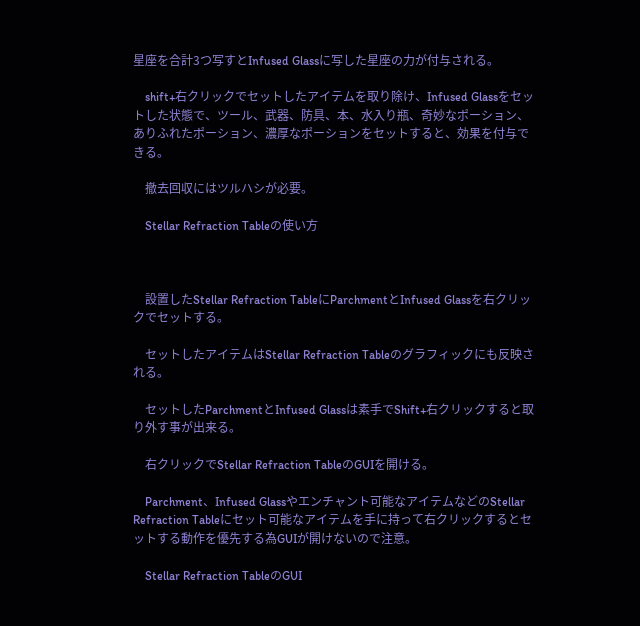星座を合計3つ写すとInfused Glassに写した星座の力が付与される。

    shift+右クリックでセットしたアイテムを取り除け、Infused Glassをセットした状態で、ツール、武器、防具、本、水入り瓶、奇妙なポーション、ありふれたポーション、濃厚なポーションをセットすると、効果を付与できる。

    撤去回収にはツルハシが必要。

    Stellar Refraction Tableの使い方



    設置したStellar Refraction TableにParchmentとInfused Glassを右クリックでセットする。

    セットしたアイテムはStellar Refraction Tableのグラフィックにも反映される。

    セットしたParchmentとInfused Glassは素手でShift+右クリックすると取り外す事が出来る。

    右クリックでStellar Refraction TableのGUIを開ける。

    Parchment、Infused Glassやエンチャント可能なアイテムなどのStellar Refraction Tableにセット可能なアイテムを手に持って右クリックするとセットする動作を優先する為GUIが開けないので注意。

    Stellar Refraction TableのGUI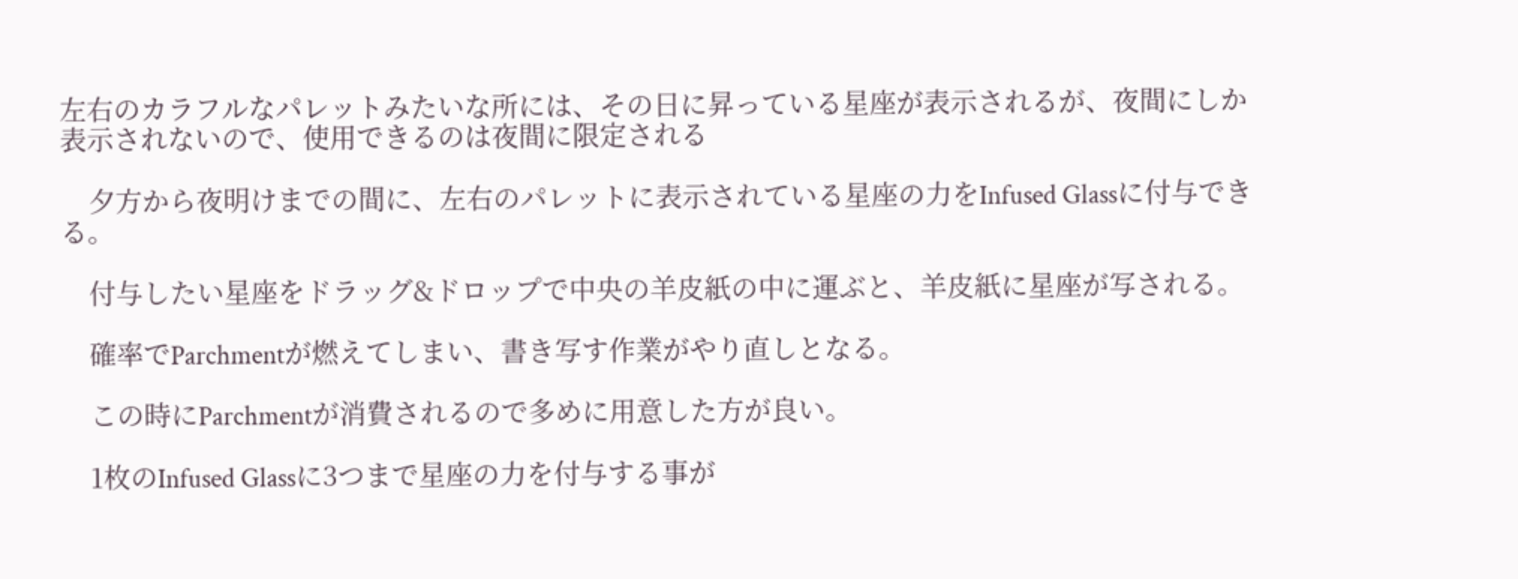左右のカラフルなパレットみたいな所には、その日に昇っている星座が表示されるが、夜間にしか表示されないので、使用できるのは夜間に限定される

    夕方から夜明けまでの間に、左右のパレットに表示されている星座の力をInfused Glassに付与できる。

    付与したい星座をドラッグ&ドロップで中央の羊皮紙の中に運ぶと、羊皮紙に星座が写される。

    確率でParchmentが燃えてしまい、書き写す作業がやり直しとなる。

    この時にParchmentが消費されるので多めに用意した方が良い。

    1枚のInfused Glassに3つまで星座の力を付与する事が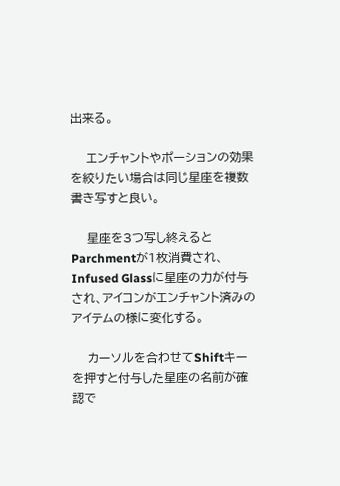出来る。

    エンチャントやポーションの効果を絞りたい場合は同じ星座を複数書き写すと良い。

    星座を3つ写し終えるとParchmentが1枚消費され、Infused Glassに星座の力が付与され、アイコンがエンチャント済みのアイテムの様に変化する。

    カーソルを合わせてShiftキーを押すと付与した星座の名前が確認で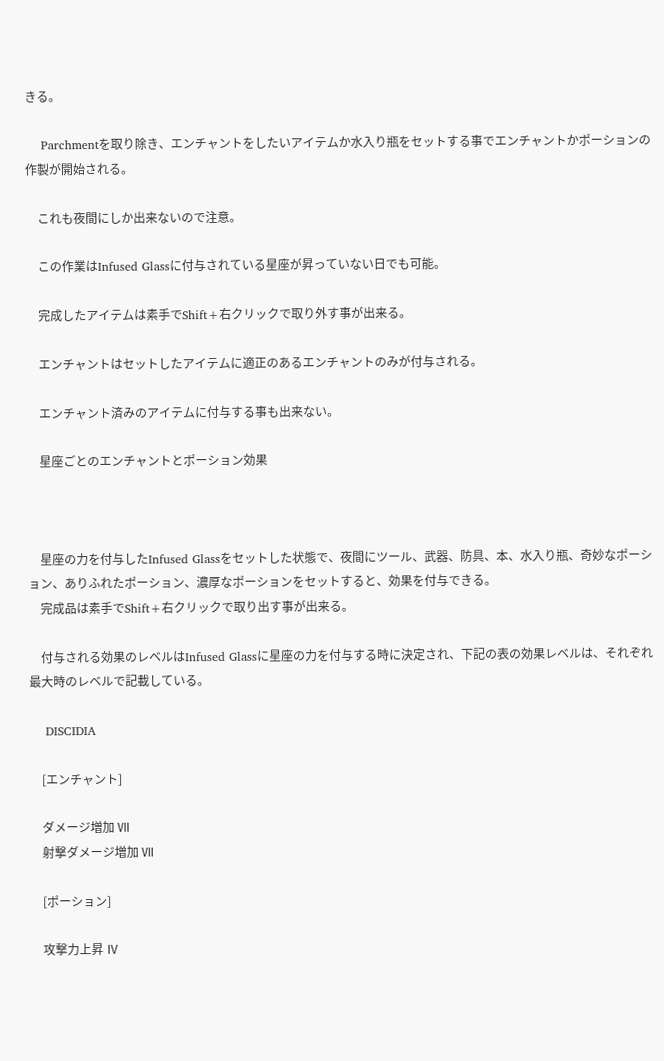きる。

    Parchmentを取り除き、エンチャントをしたいアイテムか水入り瓶をセットする事でエンチャントかポーションの作製が開始される。

    これも夜間にしか出来ないので注意。

    この作業はInfused Glassに付与されている星座が昇っていない日でも可能。

    完成したアイテムは素手でShift+右クリックで取り外す事が出来る。

    エンチャントはセットしたアイテムに適正のあるエンチャントのみが付与される。

    エンチャント済みのアイテムに付与する事も出来ない。

    星座ごとのエンチャントとポーション効果



    星座の力を付与したInfused Glassをセットした状態で、夜間にツール、武器、防具、本、水入り瓶、奇妙なポーション、ありふれたポーション、濃厚なポーションをセットすると、効果を付与できる。
    完成品は素手でShift+右クリックで取り出す事が出来る。

    付与される効果のレベルはInfused Glassに星座の力を付与する時に決定され、下記の表の効果レベルは、それぞれ最大時のレベルで記載している。

    DISCIDIA

    [エンチャント]

    ダメージ増加 Ⅶ
    射撃ダメージ増加 Ⅶ

    [ポーション]

    攻撃力上昇 Ⅳ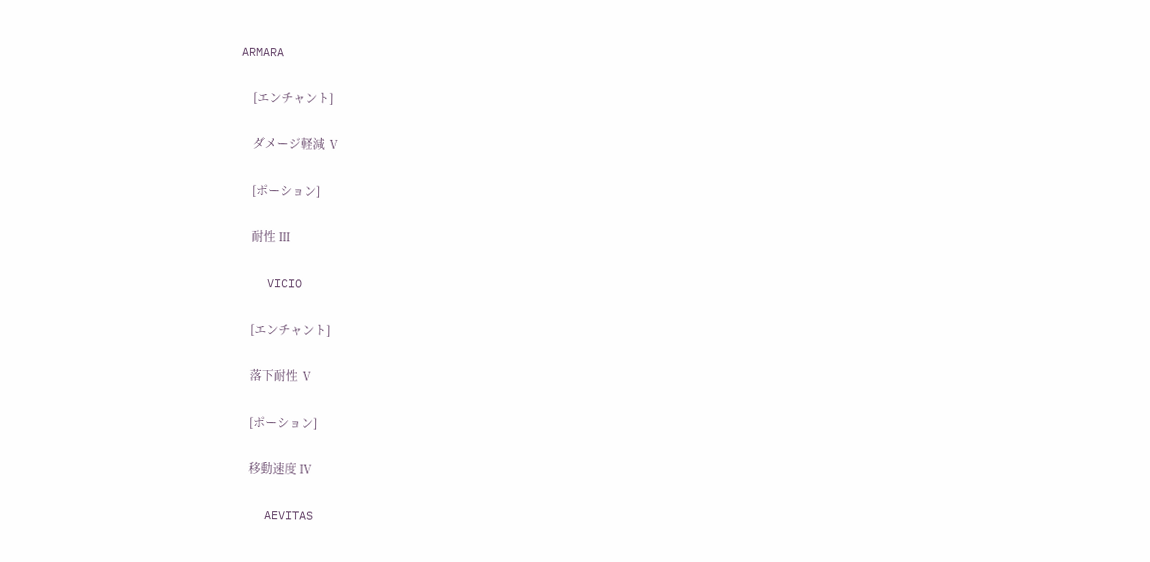ARMARA

    [エンチャント]

    ダメージ軽減 Ⅴ

    [ポーション]

    耐性 Ⅲ

    VICIO

    [エンチャント]

    落下耐性 Ⅴ

    [ポーション]

    移動速度 Ⅳ

    AEVITAS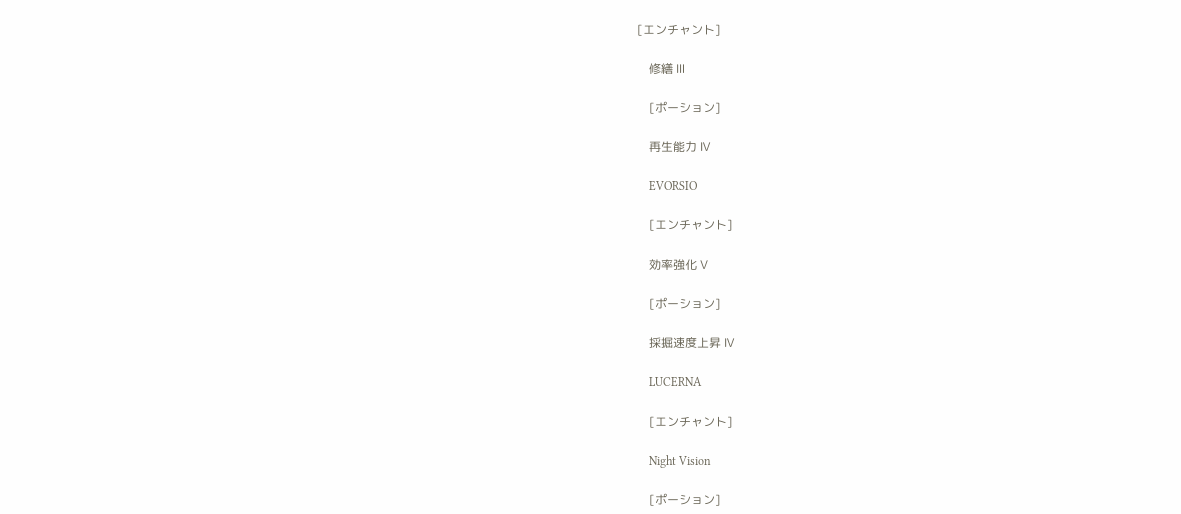[エンチャント]

    修繕 Ⅲ

    [ポーション]

    再生能力 Ⅳ

    EVORSIO

    [エンチャント]

    効率強化 Ⅴ

    [ポーション]

    採掘速度上昇 Ⅳ

    LUCERNA

    [エンチャント]

    Night Vision

    [ポーション]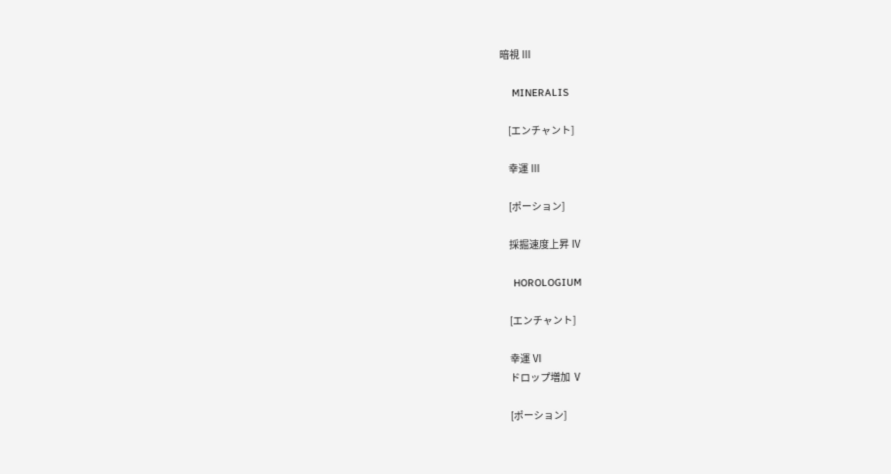暗視 Ⅲ

    MINERALIS

    [エンチャント]

    幸運 Ⅲ

    [ポーション]

    採掘速度上昇 Ⅳ

    HOROLOGIUM

    [エンチャント]

    幸運 Ⅵ
    ドロップ増加 Ⅴ

    [ポーション]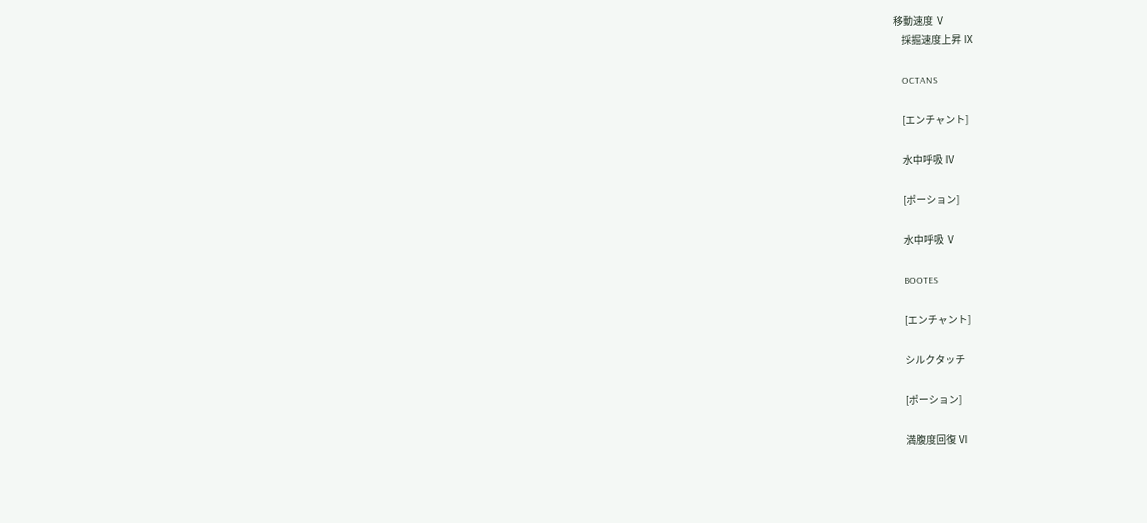移動速度 Ⅴ
    採掘速度上昇 Ⅸ

    OCTANS

    [エンチャント]

    水中呼吸 Ⅳ

    [ポーション]

    水中呼吸 Ⅴ

    BOOTES

    [エンチャント]

    シルクタッチ

    [ポーション]

    満腹度回復 Ⅵ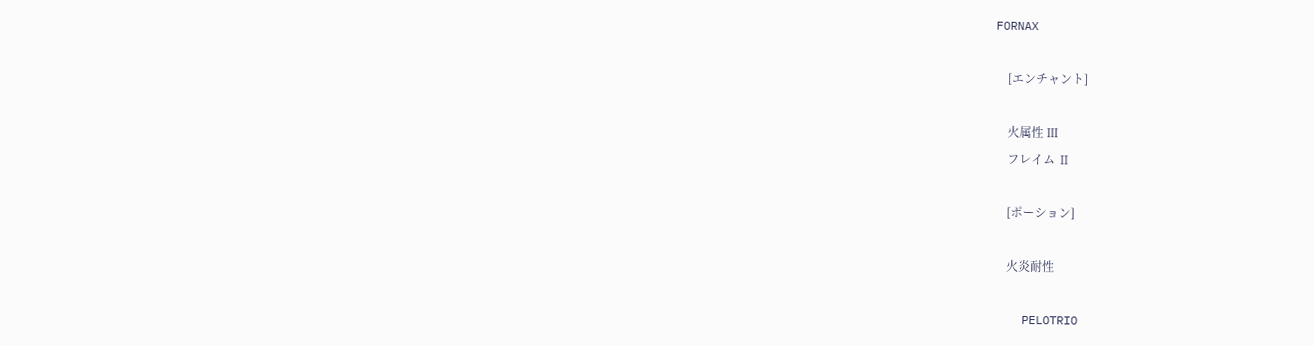FORNAX

    [エンチャント]

    火属性 Ⅲ
    フレイム Ⅱ

    [ポーション]

    火炎耐性

    PELOTRIO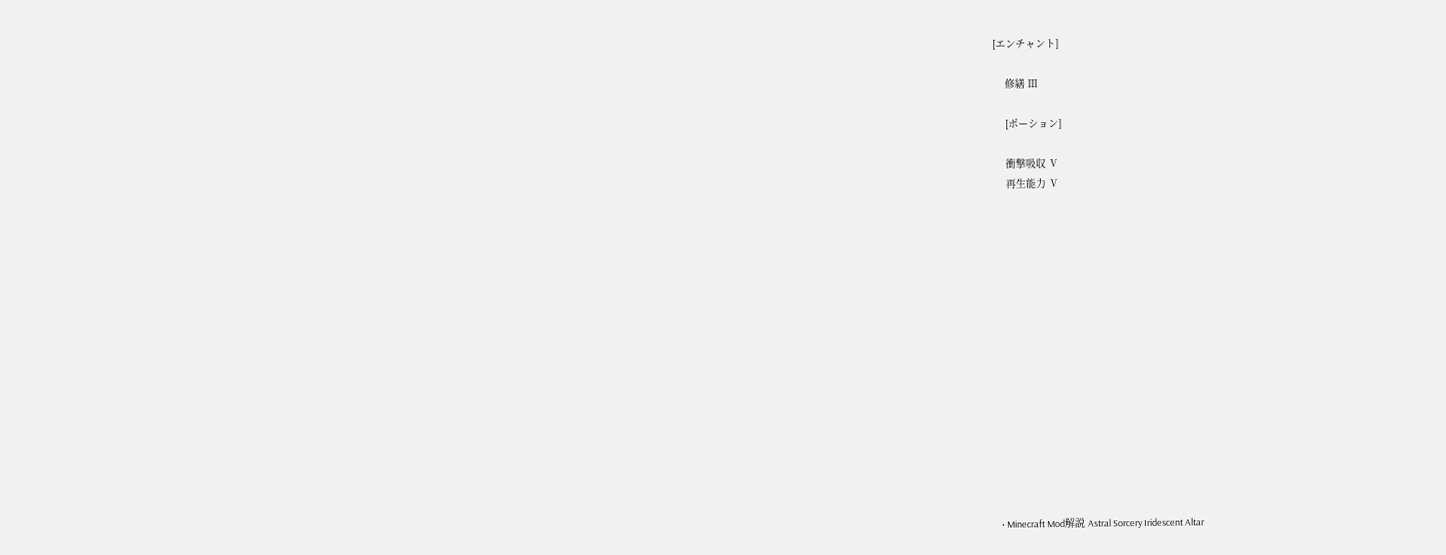[エンチャント]

    修繕 Ⅲ

    [ポーション]

    衝撃吸収 Ⅴ
    再生能力 Ⅴ
















  • Minecraft Mod解説 Astral Sorcery Iridescent Altar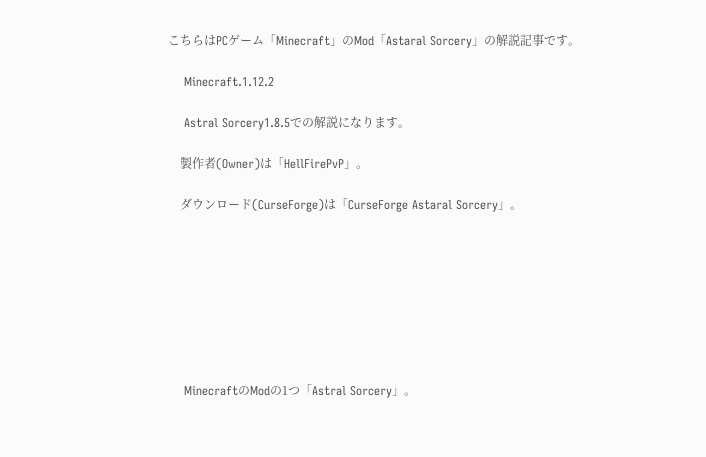こちらはPCゲーム「Minecraft」のMod「Astaral Sorcery」の解説記事です。

    Minecraft.1.12.2

    Astral Sorcery1.8.5での解説になります。

    製作者(Owner)は「HellFirePvP」。

    ダウンロード(CurseForge)は「CurseForge Astaral Sorcery」。








    MinecraftのModの1つ「Astral Sorcery」。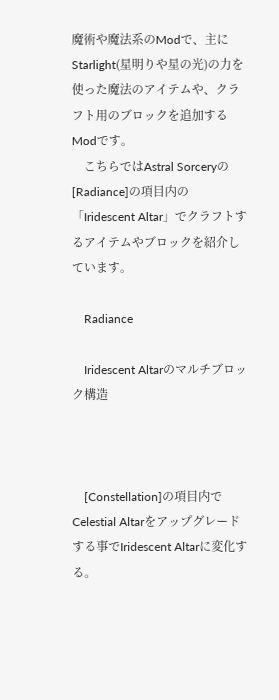魔術や魔法系のModで、主にStarlight(星明りや星の光)の力を使った魔法のアイテムや、クラフト用のブロックを追加するModです。
    こちらではAstral Sorceryの[Radiance]の項目内の「Iridescent Altar」でクラフトするアイテムやブロックを紹介しています。

    Radiance

    Iridescent Altarのマルチブロック構造



    [Constellation]の項目内でCelestial Altarをアップグレードする事でIridescent Altarに変化する。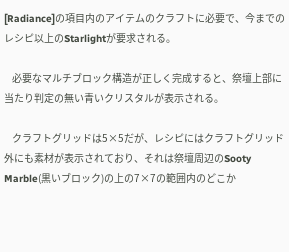[Radiance]の項目内のアイテムのクラフトに必要で、今までのレシピ以上のStarlightが要求される。

    必要なマルチブロック構造が正しく完成すると、祭壇上部に当たり判定の無い青いクリスタルが表示される。

    クラフトグリッドは5×5だが、レシピにはクラフトグリッド外にも素材が表示されており、それは祭壇周辺のSooty Marble(黒いブロック)の上の7×7の範囲内のどこか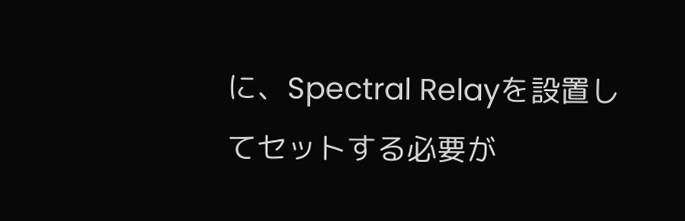に、Spectral Relayを設置してセットする必要が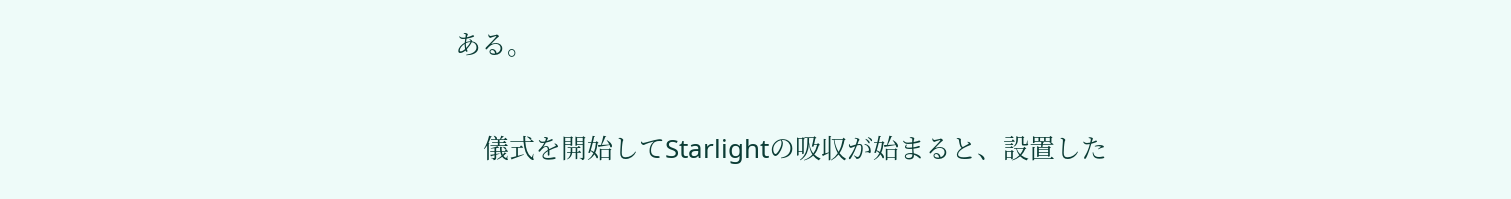ある。

    儀式を開始してStarlightの吸収が始まると、設置した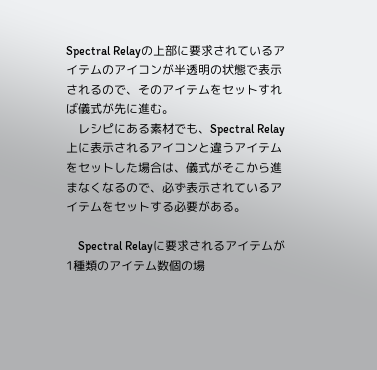Spectral Relayの上部に要求されているアイテムのアイコンが半透明の状態で表示されるので、そのアイテムをセットすれば儀式が先に進む。
    レシピにある素材でも、Spectral Relay上に表示されるアイコンと違うアイテムをセットした場合は、儀式がそこから進まなくなるので、必ず表示されているアイテムをセットする必要がある。

    Spectral Relayに要求されるアイテムが1種類のアイテム数個の場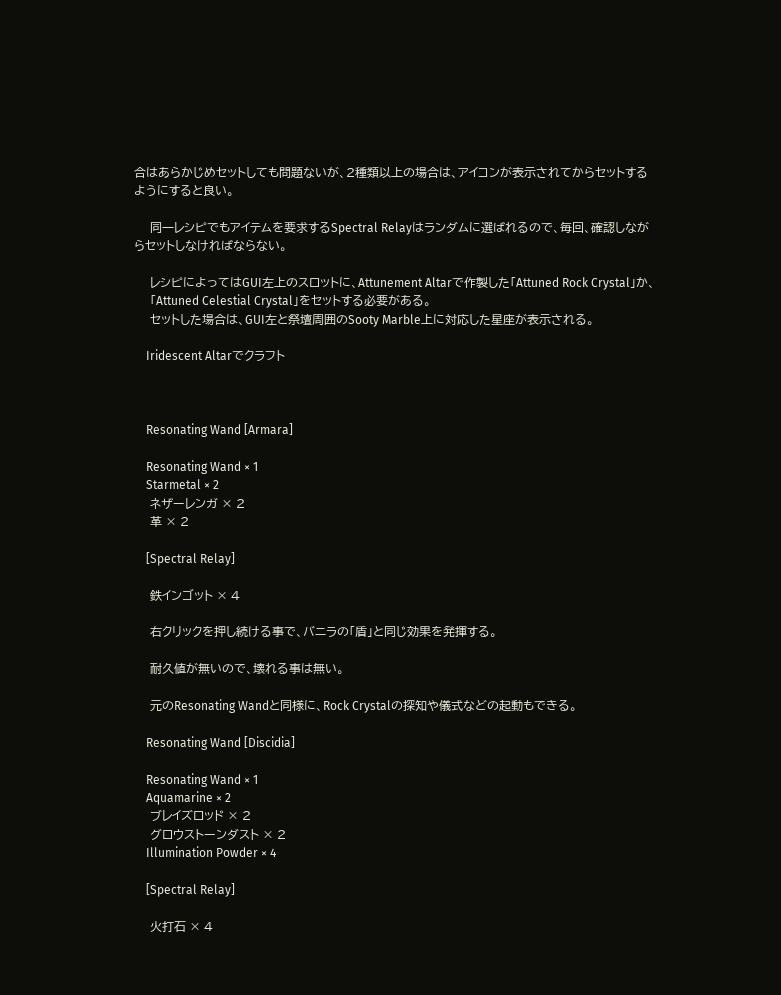合はあらかじめセットしても問題ないが、2種類以上の場合は、アイコンが表示されてからセットするようにすると良い。

    同一レシピでもアイテムを要求するSpectral Relayはランダムに選ばれるので、毎回、確認しながらセットしなければならない。

    レシピによってはGUI左上のスロットに、Attunement Altarで作製した「Attuned Rock Crystal」か、
    「Attuned Celestial Crystal」をセットする必要がある。
    セットした場合は、GUI左と祭壇周囲のSooty Marble上に対応した星座が表示される。

    Iridescent Altarでクラフト



    Resonating Wand [Armara]

    Resonating Wand × 1
    Starmetal × 2
    ネザーレンガ × 2
    革 × 2

    [Spectral Relay]

    鉄インゴット × 4

    右クリックを押し続ける事で、バニラの「盾」と同じ効果を発揮する。

    耐久値が無いので、壊れる事は無い。

    元のResonating Wandと同様に、Rock Crystalの探知や儀式などの起動もできる。

    Resonating Wand [Discidia]

    Resonating Wand × 1
    Aquamarine × 2
    ブレイズロッド × 2
    グロウストーンダスト × 2
    Illumination Powder × 4

    [Spectral Relay]

    火打石 × 4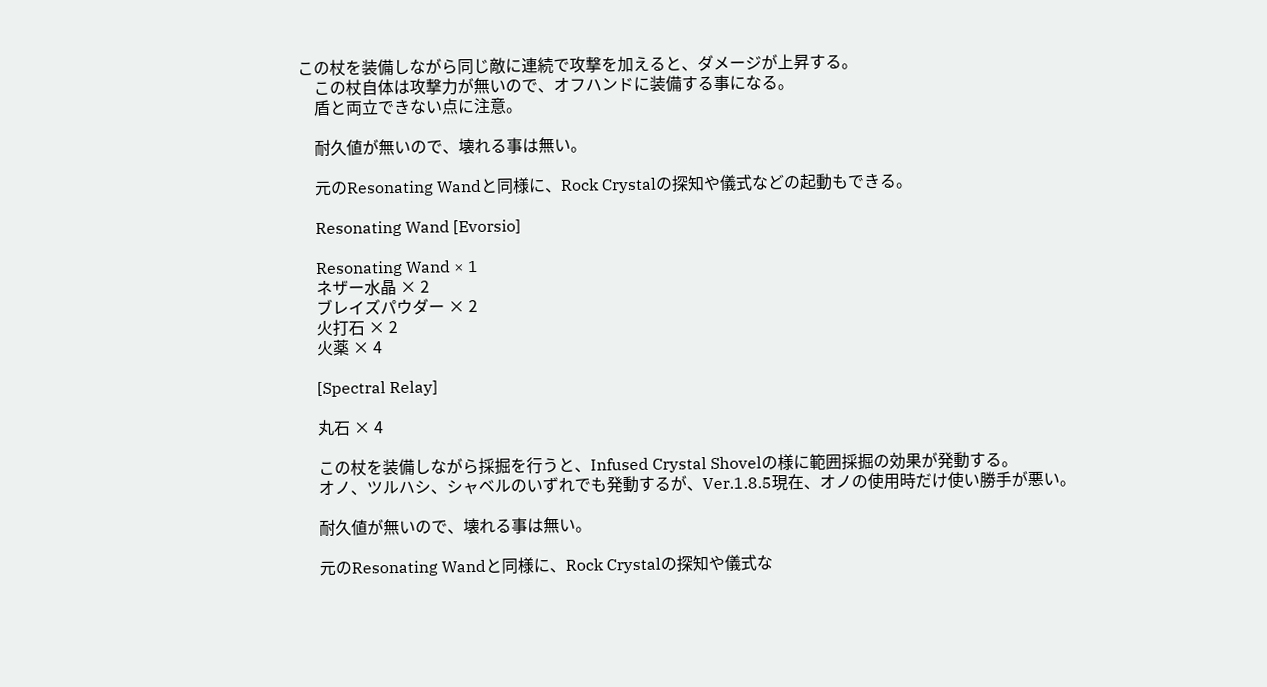この杖を装備しながら同じ敵に連続で攻撃を加えると、ダメージが上昇する。
    この杖自体は攻撃力が無いので、オフハンドに装備する事になる。
    盾と両立できない点に注意。

    耐久値が無いので、壊れる事は無い。

    元のResonating Wandと同様に、Rock Crystalの探知や儀式などの起動もできる。

    Resonating Wand [Evorsio]

    Resonating Wand × 1
    ネザー水晶 × 2
    ブレイズパウダー × 2
    火打石 × 2
    火薬 × 4

    [Spectral Relay]

    丸石 × 4

    この杖を装備しながら採掘を行うと、Infused Crystal Shovelの様に範囲採掘の効果が発動する。
    オノ、ツルハシ、シャベルのいずれでも発動するが、Ver.1.8.5現在、オノの使用時だけ使い勝手が悪い。

    耐久値が無いので、壊れる事は無い。

    元のResonating Wandと同様に、Rock Crystalの探知や儀式な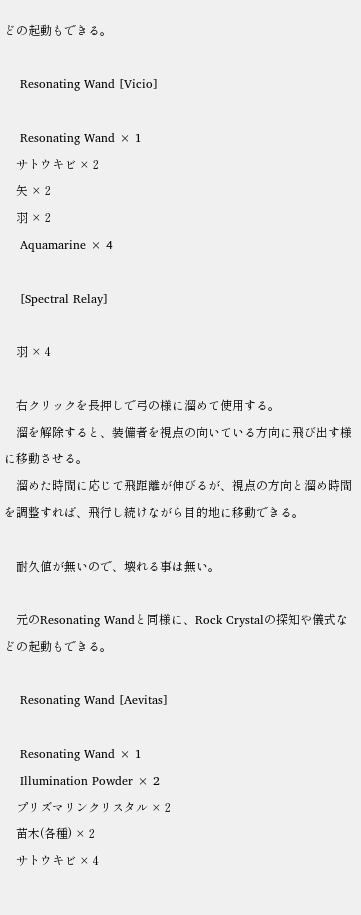どの起動もできる。

    Resonating Wand [Vicio]

    Resonating Wand × 1
    サトウキビ × 2
    矢 × 2
    羽 × 2
    Aquamarine × 4

    [Spectral Relay]

    羽 × 4

    右クリックを長押しで弓の様に溜めて使用する。
    溜を解除すると、装備者を視点の向いている方向に飛び出す様に移動させる。
    溜めた時間に応じて飛距離が伸びるが、視点の方向と溜め時間を調整すれば、飛行し続けながら目的地に移動できる。

    耐久値が無いので、壊れる事は無い。

    元のResonating Wandと同様に、Rock Crystalの探知や儀式などの起動もできる。

    Resonating Wand [Aevitas]

    Resonating Wand × 1
    Illumination Powder × 2
    プリズマリンクリスタル × 2
    苗木(各種) × 2
    サトウキビ × 4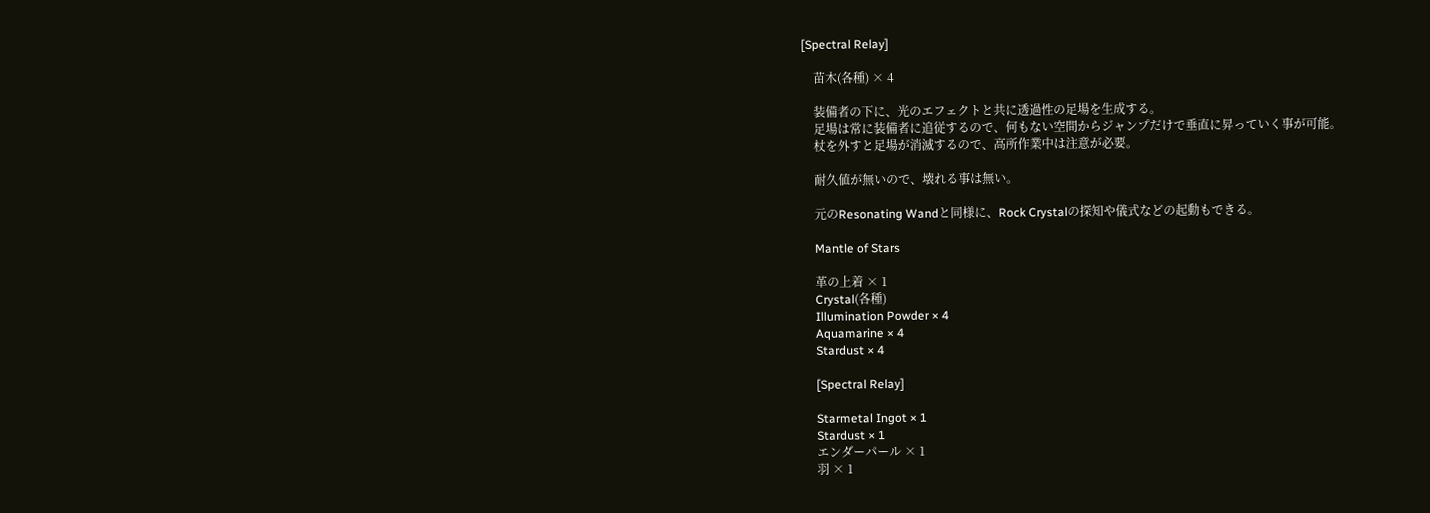[Spectral Relay]

    苗木(各種) × 4

    装備者の下に、光のエフェクトと共に透過性の足場を生成する。
    足場は常に装備者に追従するので、何もない空間からジャンプだけで垂直に昇っていく事が可能。
    杖を外すと足場が消滅するので、高所作業中は注意が必要。

    耐久値が無いので、壊れる事は無い。

    元のResonating Wandと同様に、Rock Crystalの探知や儀式などの起動もできる。

    Mantle of Stars

    革の上着 × 1
    Crystal(各種)
    Illumination Powder × 4
    Aquamarine × 4
    Stardust × 4

    [Spectral Relay]

    Starmetal Ingot × 1
    Stardust × 1
    エンダーパール × 1
    羽 × 1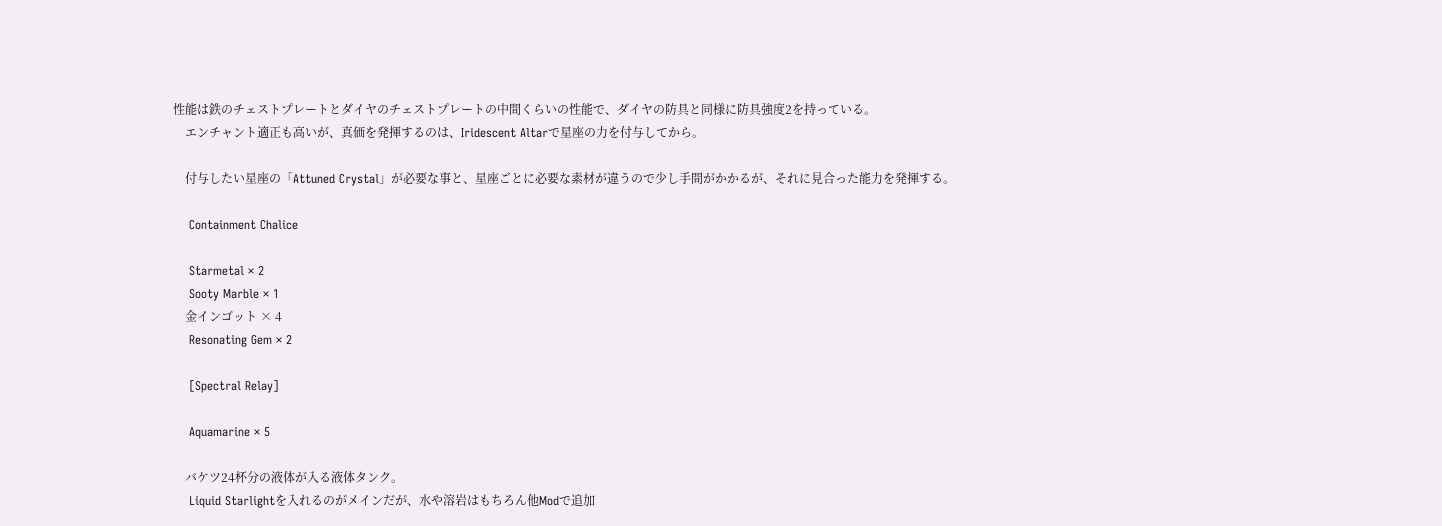性能は鉄のチェストプレートとダイヤのチェストプレートの中間くらいの性能で、ダイヤの防具と同様に防具強度2を持っている。
    エンチャント適正も高いが、真価を発揮するのは、Iridescent Altarで星座の力を付与してから。

    付与したい星座の「Attuned Crystal」が必要な事と、星座ごとに必要な素材が違うので少し手間がかかるが、それに見合った能力を発揮する。

    Containment Chalice

    Starmetal × 2
    Sooty Marble × 1
    金インゴット × 4
    Resonating Gem × 2

    [Spectral Relay]

    Aquamarine × 5

    バケツ24杯分の液体が入る液体タンク。
    Liquid Starlightを入れるのがメインだが、水や溶岩はもちろん他Modで追加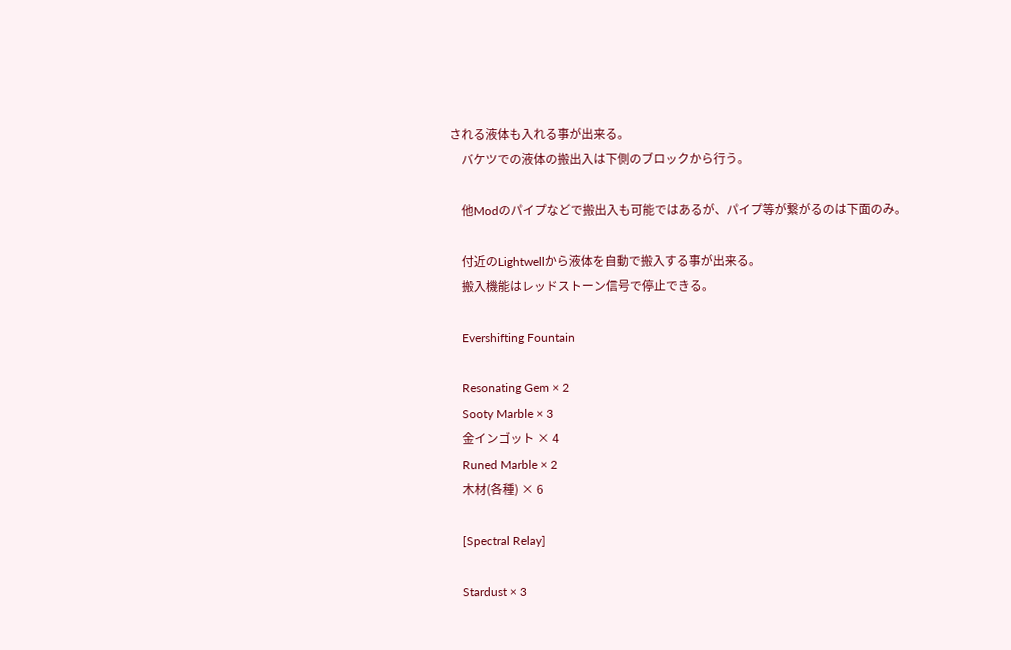される液体も入れる事が出来る。
    バケツでの液体の搬出入は下側のブロックから行う。

    他Modのパイプなどで搬出入も可能ではあるが、パイプ等が繋がるのは下面のみ。

    付近のLightwellから液体を自動で搬入する事が出来る。
    搬入機能はレッドストーン信号で停止できる。

    Evershifting Fountain

    Resonating Gem × 2
    Sooty Marble × 3
    金インゴット × 4
    Runed Marble × 2
    木材(各種) × 6

    [Spectral Relay]

    Stardust × 3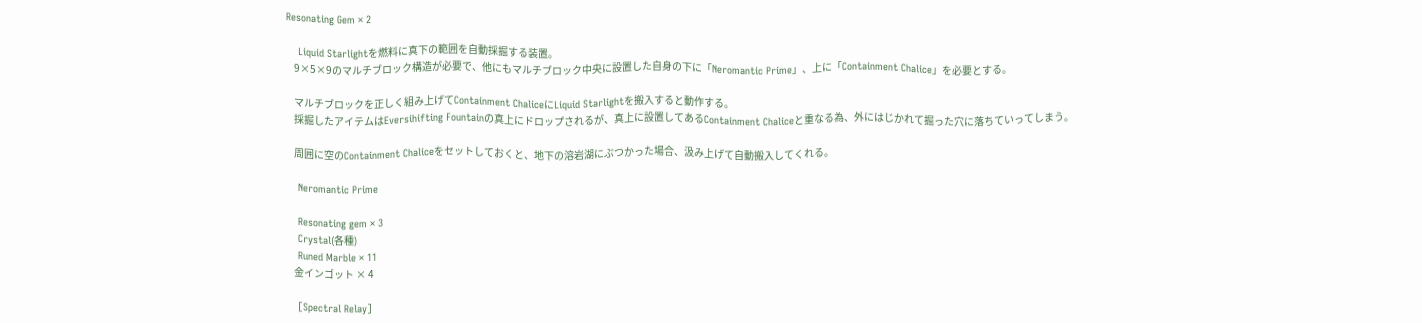Resonating Gem × 2

    Liquid Starlightを燃料に真下の範囲を自動採掘する装置。
    9×5×9のマルチブロック構造が必要で、他にもマルチブロック中央に設置した自身の下に「Neromantic Prime」、上に「Containment Chalice」を必要とする。

    マルチブロックを正しく組み上げてContainment ChaliceにLiquid Starlightを搬入すると動作する。
    採掘したアイテムはEversihifting Fountainの真上にドロップされるが、真上に設置してあるContainment Chaliceと重なる為、外にはじかれて掘った穴に落ちていってしまう。

    周囲に空のContainment Chaliceをセットしておくと、地下の溶岩湖にぶつかった場合、汲み上げて自動搬入してくれる。

    Neromantic Prime

    Resonating gem × 3
    Crystal(各種)
    Runed Marble × 11
    金インゴット × 4

    [Spectral Relay]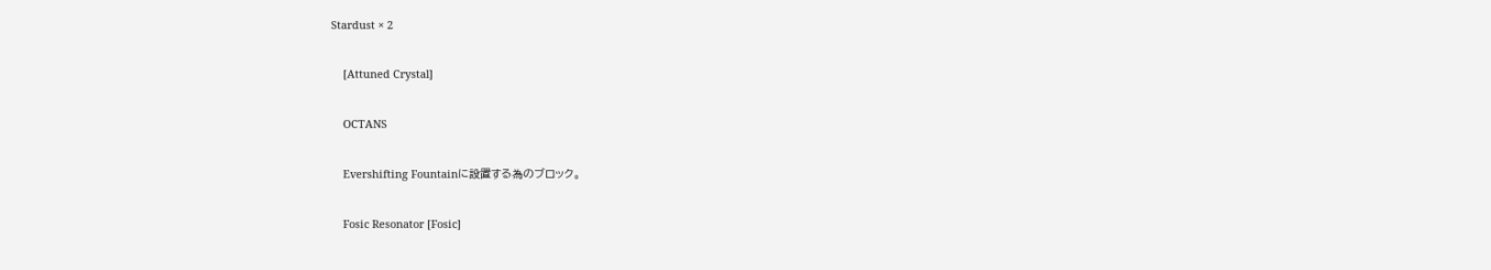Stardust × 2

    [Attuned Crystal]

    OCTANS

    Evershifting Fountainに設置する為のブロック。

    Fosic Resonator [Fosic]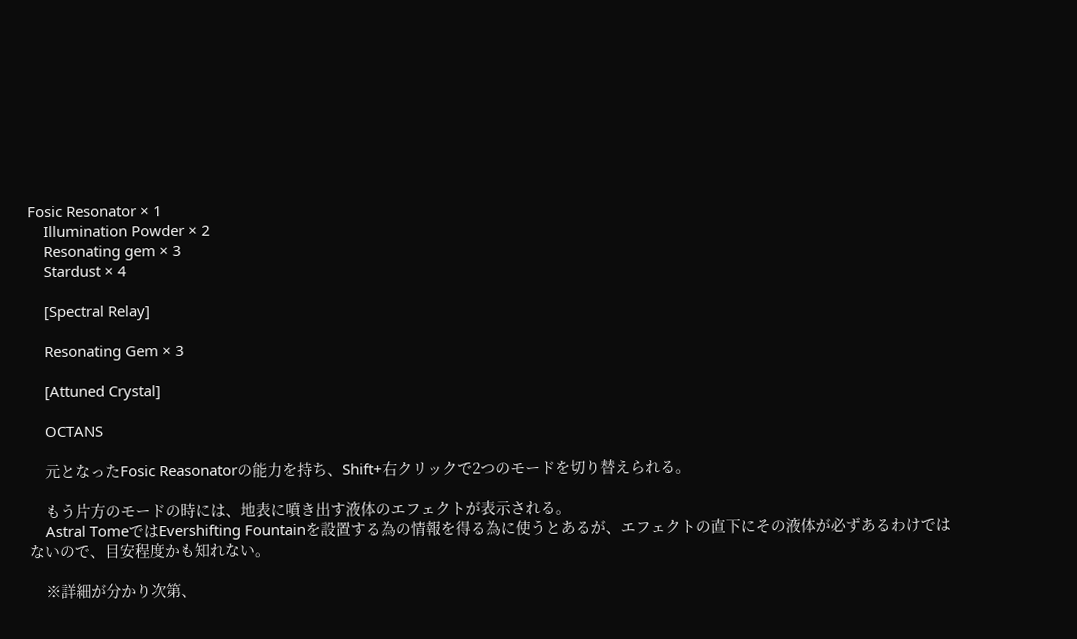Fosic Resonator × 1
    Illumination Powder × 2
    Resonating gem × 3
    Stardust × 4

    [Spectral Relay]

    Resonating Gem × 3

    [Attuned Crystal]

    OCTANS

    元となったFosic Reasonatorの能力を持ち、Shift+右クリックで2つのモードを切り替えられる。

    もう片方のモードの時には、地表に噴き出す液体のエフェクトが表示される。
    Astral TomeではEvershifting Fountainを設置する為の情報を得る為に使うとあるが、エフェクトの直下にその液体が必ずあるわけではないので、目安程度かも知れない。

    ※詳細が分かり次第、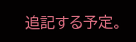追記する予定。